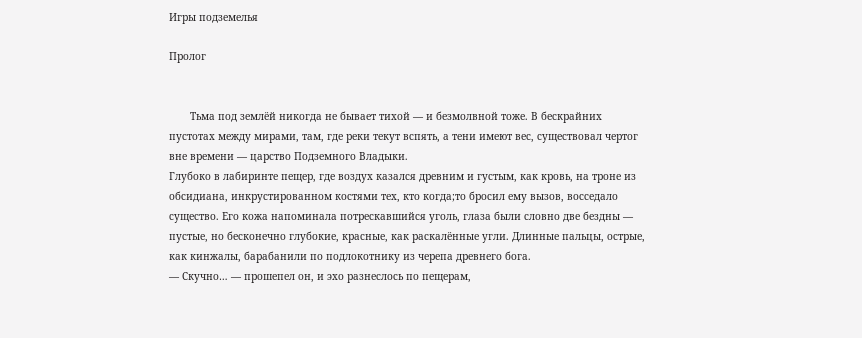Игры подземелья

Пролог


       Тьма под землёй никогда не бывает тихой — и безмолвной тоже. В бескрайних пустотах между мирами, там, где реки текут вспять, а тени имеют вес, существовал чертог вне времени — царство Подземного Владыки.
Глубоко в лабиринте пещер, где воздух казался древним и густым, как кровь, на троне из обсидиана, инкрустированном костями тех, кто когда;то бросил ему вызов, восседало существо. Его кожа напоминала потрескавшийся уголь, глаза были словно две бездны — пустые, но бесконечно глубокие, красные, как раскалённые угли. Длинные пальцы, острые, как кинжалы, барабанили по подлокотнику из черепа древнего бога.
— Скучно… — прошепел он, и эхо разнеслось по пещерам,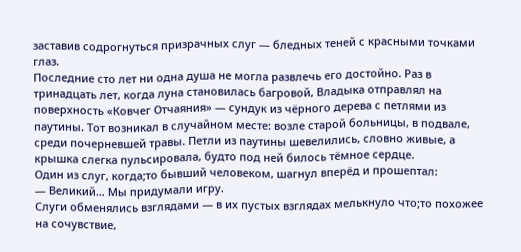заставив содрогнуться призрачных слуг — бледных теней с красными точками глаз.
Последние сто лет ни одна душа не могла развлечь его достойно. Раз в тринадцать лет, когда луна становилась багровой, Владыка отправлял на поверхность «Ковчег Отчаяния» — сундук из чёрного дерева с петлями из паутины. Тот возникал в случайном месте: возле старой больницы, в подвале, среди почерневшей травы. Петли из паутины шевелились, словно живые, а крышка слегка пульсировала, будто под ней билось тёмное сердце.
Один из слуг, когда;то бывший человеком, шагнул вперёд и прошептал:
— Великий… Мы придумали игру.
Слуги обменялись взглядами — в их пустых взглядах мелькнуло что;то похожее на сочувствие,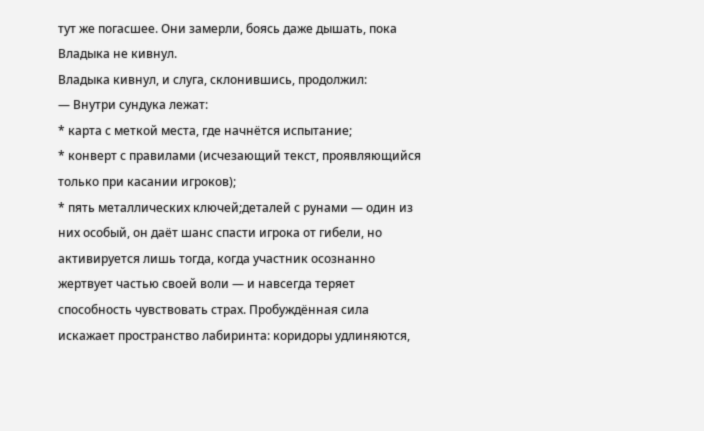тут же погасшее. Они замерли, боясь даже дышать, пока Владыка не кивнул.
Владыка кивнул, и слуга, склонившись, продолжил:
— Внутри сундука лежат:
* карта с меткой места, где начнётся испытание;
* конверт с правилами (исчезающий текст, проявляющийся только при касании игроков);
* пять металлических ключей;деталей с рунами — один из них особый, он даёт шанс спасти игрока от гибели, но активируется лишь тогда, когда участник осознанно жертвует частью своей воли — и навсегда теряет способность чувствовать страх. Пробуждённая сила искажает пространство лабиринта: коридоры удлиняются,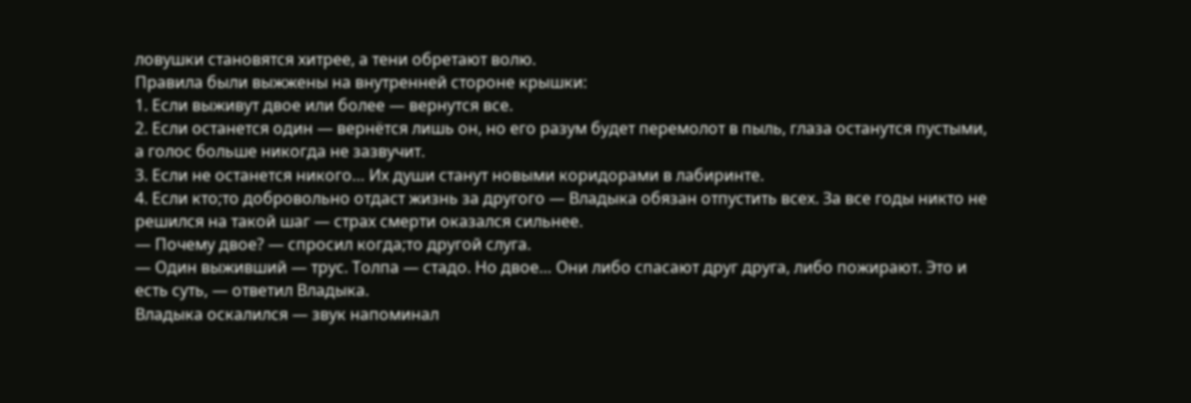ловушки становятся хитрее, а тени обретают волю.
Правила были выжжены на внутренней стороне крышки:
1. Если выживут двое или более — вернутся все.
2. Если останется один — вернётся лишь он, но его разум будет перемолот в пыль, глаза останутся пустыми, а голос больше никогда не зазвучит.
3. Если не останется никого… Их души станут новыми коридорами в лабиринте.
4. Если кто;то добровольно отдаст жизнь за другого — Владыка обязан отпустить всех. За все годы никто не решился на такой шаг — страх смерти оказался сильнее.
— Почему двое? — спросил когда;то другой слуга.
— Один выживший — трус. Толпа — стадо. Но двое… Они либо спасают друг друга, либо пожирают. Это и есть суть, — ответил Владыка.
Владыка оскалился — звук напоминал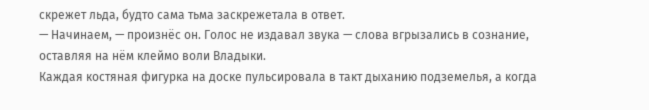скрежет льда, будто сама тьма заскрежетала в ответ.
— Начинаем, — произнёс он. Голос не издавал звука — слова вгрызались в сознание, оставляя на нём клеймо воли Владыки.
Каждая костяная фигурка на доске пульсировала в такт дыханию подземелья, а когда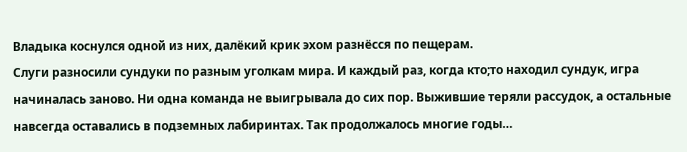Владыка коснулся одной из них, далёкий крик эхом разнёсся по пещерам.
Слуги разносили сундуки по разным уголкам мира. И каждый раз, когда кто;то находил сундук, игра начиналась заново. Ни одна команда не выигрывала до сих пор. Выжившие теряли рассудок, а остальные навсегда оставались в подземных лабиринтах. Так продолжалось многие годы…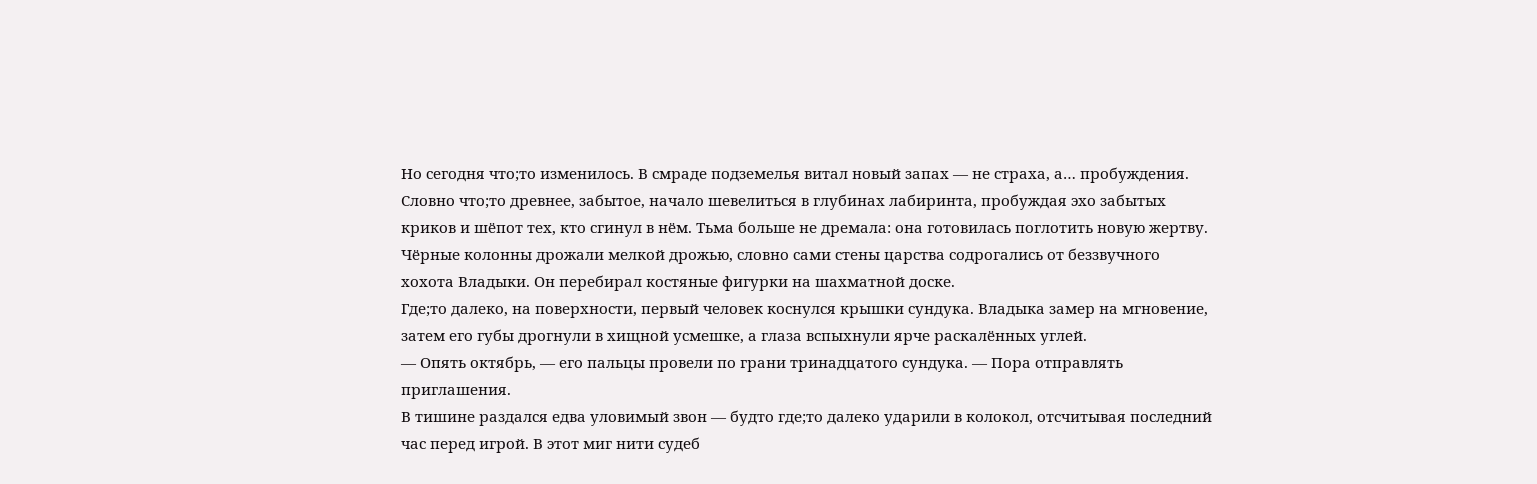Но сегодня что;то изменилось. В смраде подземелья витал новый запах — не страха, а… пробуждения. Словно что;то древнее, забытое, начало шевелиться в глубинах лабиринта, пробуждая эхо забытых криков и шёпот тех, кто сгинул в нём. Тьма больше не дремала: она готовилась поглотить новую жертву.
Чёрные колонны дрожали мелкой дрожью, словно сами стены царства содрогались от беззвучного хохота Владыки. Он перебирал костяные фигурки на шахматной доске.
Где;то далеко, на поверхности, первый человек коснулся крышки сундука. Владыка замер на мгновение, затем его губы дрогнули в хищной усмешке, а глаза вспыхнули ярче раскалённых углей.
— Опять октябрь, — его пальцы провели по грани тринадцатого сундука. — Пора отправлять приглашения.
В тишине раздался едва уловимый звон — будто где;то далеко ударили в колокол, отсчитывая последний час перед игрой. В этот миг нити судеб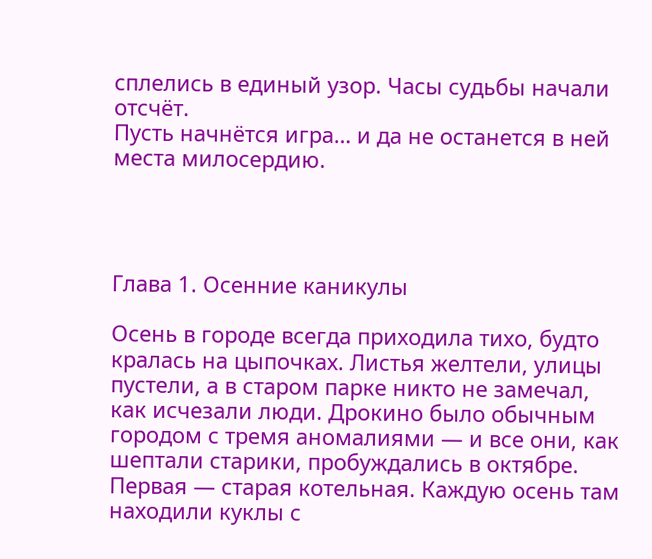сплелись в единый узор. Часы судьбы начали отсчёт.
Пусть начнётся игра… и да не останется в ней места милосердию.




Глава 1. Осенние каникулы

Осень в городе всегда приходила тихо, будто кралась на цыпочках. Листья желтели, улицы пустели, а в старом парке никто не замечал, как исчезали люди. Дрокино было обычным городом с тремя аномалиями — и все они, как шептали старики, пробуждались в октябре.
Первая — старая котельная. Каждую осень там находили куклы с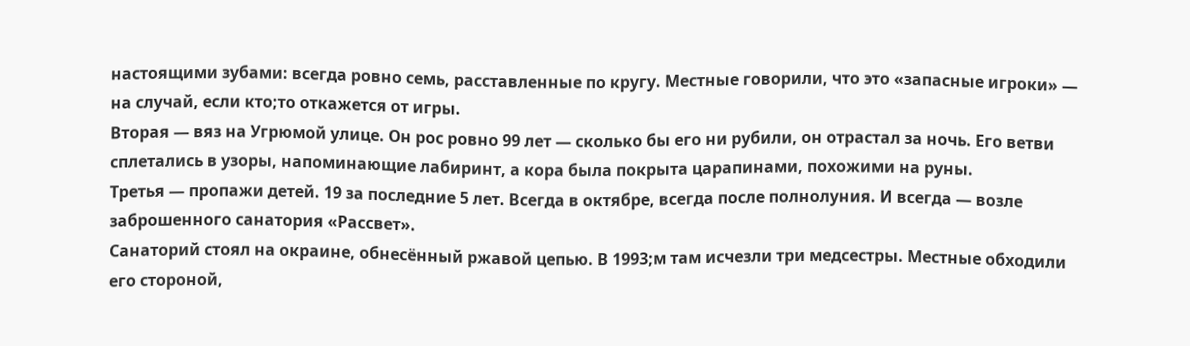настоящими зубами: всегда ровно семь, расставленные по кругу. Местные говорили, что это «запасные игроки» — на случай, если кто;то откажется от игры.
Вторая — вяз на Угрюмой улице. Он рос ровно 99 лет — сколько бы его ни рубили, он отрастал за ночь. Его ветви сплетались в узоры, напоминающие лабиринт, а кора была покрыта царапинами, похожими на руны.
Третья — пропажи детей. 19 за последние 5 лет. Всегда в октябре, всегда после полнолуния. И всегда — возле заброшенного санатория «Рассвет».
Санаторий стоял на окраине, обнесённый ржавой цепью. В 1993;м там исчезли три медсестры. Местные обходили его стороной,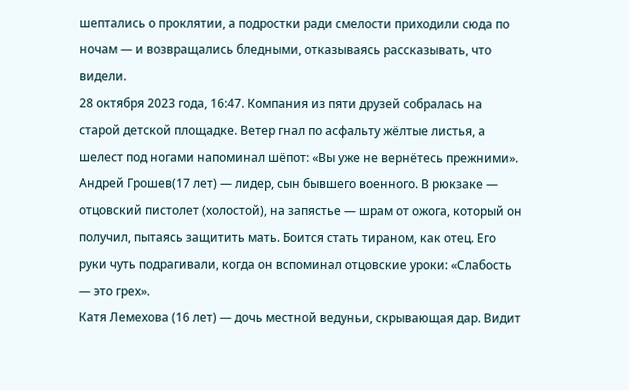шептались о проклятии, а подростки ради смелости приходили сюда по ночам — и возвращались бледными, отказываясь рассказывать, что видели.
28 октября 2023 года, 16:47. Компания из пяти друзей собралась на старой детской площадке. Ветер гнал по асфальту жёлтые листья, а шелест под ногами напоминал шёпот: «Вы уже не вернётесь прежними».
Андрей Грошев(17 лет) — лидер, сын бывшего военного. В рюкзаке — отцовский пистолет (холостой), на запястье — шрам от ожога, который он получил, пытаясь защитить мать. Боится стать тираном, как отец. Его руки чуть подрагивали, когда он вспоминал отцовские уроки: «Слабость — это грех».
Катя Лемехова (16 лет) — дочь местной ведуньи, скрывающая дар. Видит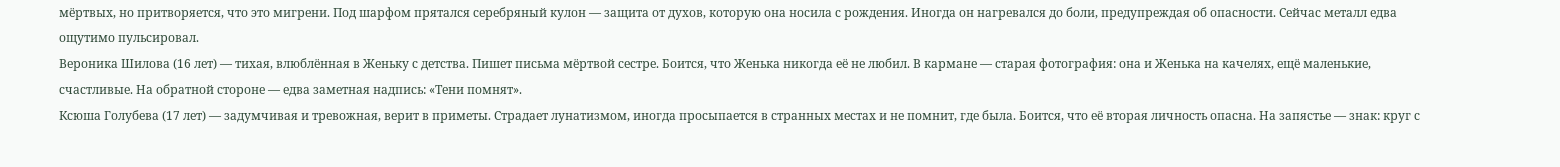мёртвых, но притворяется, что это мигрени. Под шарфом прятался серебряный кулон — защита от духов, которую она носила с рождения. Иногда он нагревался до боли, предупреждая об опасности. Сейчас металл едва ощутимо пульсировал.
Вероника Шилова (16 лет) — тихая, влюблённая в Женьку с детства. Пишет письма мёртвой сестре. Боится, что Женька никогда её не любил. В кармане — старая фотография: она и Женька на качелях, ещё маленькие, счастливые. На обратной стороне — едва заметная надпись: «Тени помнят».
Ксюша Голубева (17 лет) — задумчивая и тревожная, верит в приметы. Страдает лунатизмом, иногда просыпается в странных местах и не помнит, где была. Боится, что её вторая личность опасна. На запястье — знак: круг с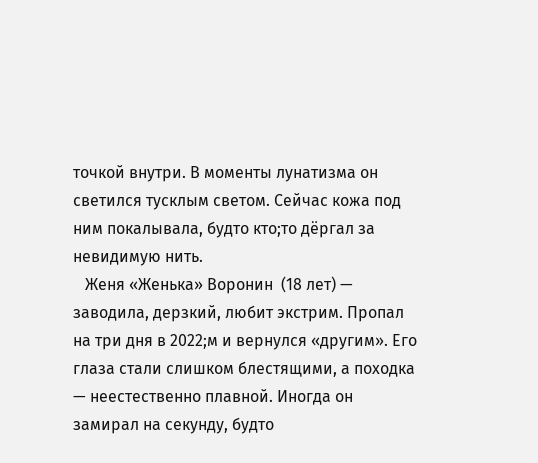точкой внутри. В моменты лунатизма он светился тусклым светом. Сейчас кожа под ним покалывала, будто кто;то дёргал за невидимую нить.
   Женя «Женька» Воронин  (18 лет) — заводила, дерзкий, любит экстрим. Пропал на три дня в 2022;м и вернулся «другим». Его глаза стали слишком блестящими, а походка — неестественно плавной. Иногда он замирал на секунду, будто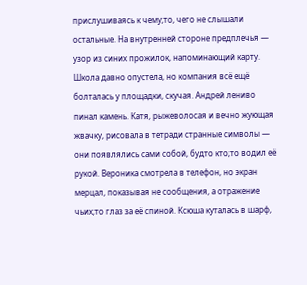прислушиваясь к чему;то, чего не слышали остальные. На внутренней стороне предплечья — узор из синих прожилок, напоминающий карту.
Школа давно опустела, но компания всё ещё болталась у площадки, скучая. Андрей лениво пинал камень. Катя, рыжеволосая и вечно жующая жвачку, рисовала в тетради странные символы — они появлялись сами собой, будто кто;то водил её рукой. Вероника смотрела в телефон, но экран мерцал, показывая не сообщения, а отражение чьих;то глаз за её спиной. Ксюша куталась в шарф,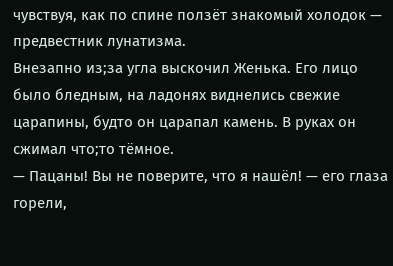чувствуя, как по спине ползёт знакомый холодок — предвестник лунатизма.
Внезапно из;за угла выскочил Женька. Его лицо было бледным, на ладонях виднелись свежие царапины, будто он царапал камень. В руках он сжимал что;то тёмное.
— Пацаны! Вы не поверите, что я нашёл! — его глаза горели,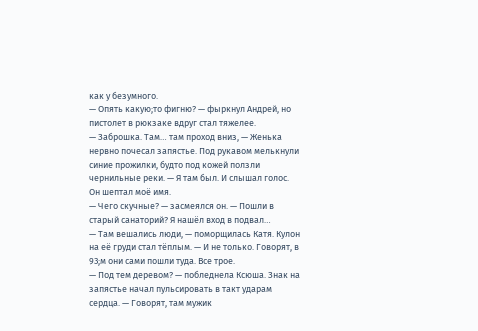как у безумного.
— Опять какую;то фигню? — фыркнул Андрей, но пистолет в рюкзаке вдруг стал тяжелее.
— Заброшка. Там… там проход вниз, — Женька нервно почесал запястье. Под рукавом мелькнули синие прожилки, будто под кожей ползли чернильные реки. — Я там был. И слышал голос. Он шептал моё имя.
— Чего скучные? — засмеялся он. — Пошли в старый санаторий? Я нашёл вход в подвал…
— Там вешались люди, — поморщилась Катя. Кулон на её груди стал тёплым. — И не только. Говорят, в 93;м они сами пошли туда. Все трое.
— Под тем деревом? — побледнела Ксюша. Знак на запястье начал пульсировать в такт ударам сердца. — Говорят, там мужик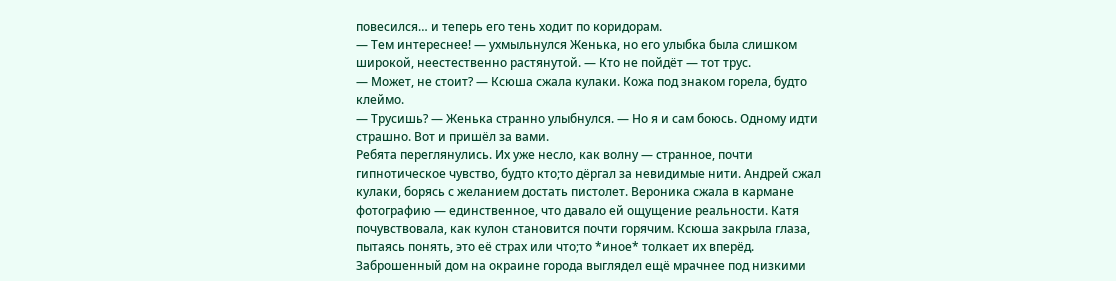повесился… и теперь его тень ходит по коридорам.
— Тем интереснее! — ухмыльнулся Женька, но его улыбка была слишком широкой, неестественно растянутой. — Кто не пойдёт — тот трус.
— Может, не стоит? — Ксюша сжала кулаки. Кожа под знаком горела, будто клеймо.
— Трусишь? — Женька странно улыбнулся. — Но я и сам боюсь. Одному идти страшно. Вот и пришёл за вами.
Ребята переглянулись. Их уже несло, как волну — странное, почти гипнотическое чувство, будто кто;то дёргал за невидимые нити. Андрей сжал кулаки, борясь с желанием достать пистолет. Вероника сжала в кармане фотографию — единственное, что давало ей ощущение реальности. Катя почувствовала, как кулон становится почти горячим. Ксюша закрыла глаза, пытаясь понять, это её страх или что;то *иное* толкает их вперёд.
Заброшенный дом на окраине города выглядел ещё мрачнее под низкими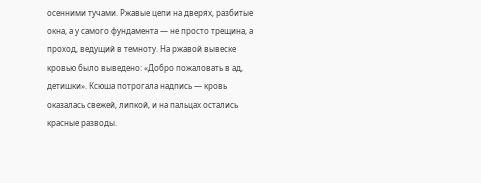осенними тучами. Ржавые цепи на дверях, разбитые окна, а у самого фундамента — не просто трещина, а проход, ведущий в темноту. На ржавой вывеске кровью было выведено: «Добро пожаловать в ад, детишки». Ксюша потрогала надпись — кровь оказалась свежей, липкой, и на пальцах остались красные разводы.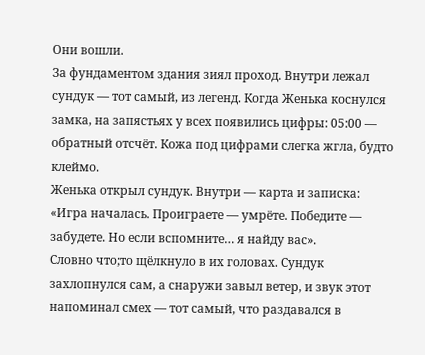Они вошли.
За фундаментом здания зиял проход. Внутри лежал сундук — тот самый, из легенд. Когда Женька коснулся замка, на запястьях у всех появились цифры: 05:00 — обратный отсчёт. Кожа под цифрами слегка жгла, будто клеймо.
Женька открыл сундук. Внутри — карта и записка:
«Игра началась. Проиграете — умрёте. Победите — забудете. Но если вспомните… я найду вас».
Словно что;то щёлкнуло в их головах. Сундук захлопнулся сам, а снаружи завыл ветер, и звук этот напоминал смех — тот самый, что раздавался в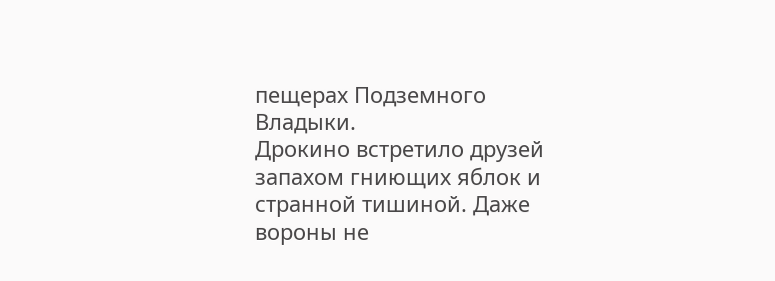пещерах Подземного Владыки.
Дрокино встретило друзей запахом гниющих яблок и странной тишиной. Даже вороны не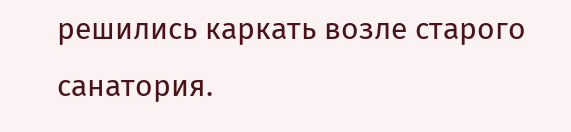решились каркать возле старого санатория.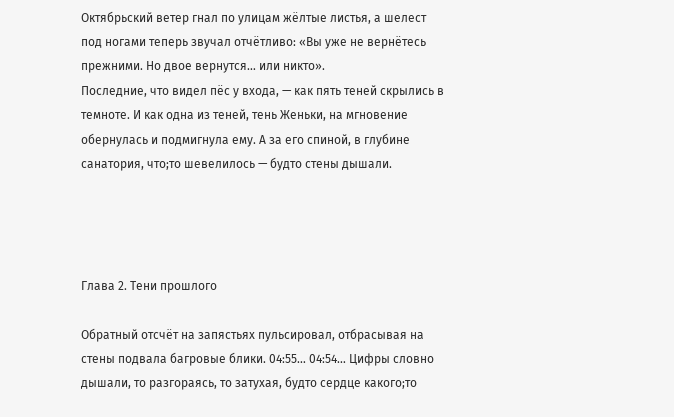Октябрьский ветер гнал по улицам жёлтые листья, а шелест под ногами теперь звучал отчётливо: «Вы уже не вернётесь прежними. Но двое вернутся… или никто».
Последние, что видел пёс у входа, — как пять теней скрылись в темноте. И как одна из теней, тень Женьки, на мгновение обернулась и подмигнула ему. А за его спиной, в глубине санатория, что;то шевелилось — будто стены дышали.




Глава 2. Тени прошлого

Обратный отсчёт на запястьях пульсировал, отбрасывая на стены подвала багровые блики. 04:55… 04:54… Цифры словно дышали, то разгораясь, то затухая, будто сердце какого;то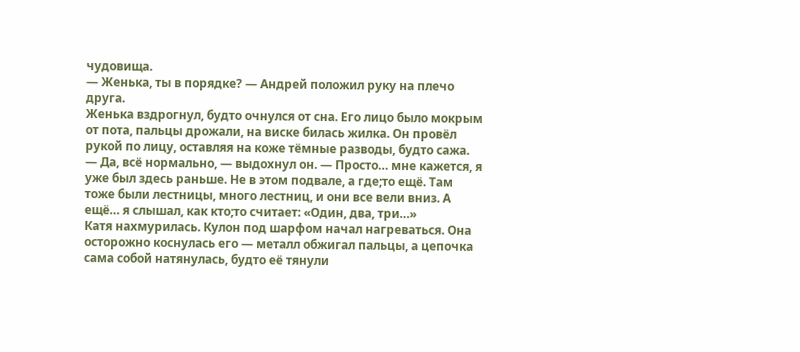чудовища.
— Женька, ты в порядке? — Андрей положил руку на плечо друга.
Женька вздрогнул, будто очнулся от сна. Его лицо было мокрым от пота, пальцы дрожали, на виске билась жилка. Он провёл рукой по лицу, оставляя на коже тёмные разводы, будто сажа.
— Да, всё нормально, — выдохнул он. — Просто… мне кажется, я уже был здесь раньше. Не в этом подвале, а где;то ещё. Там тоже были лестницы, много лестниц, и они все вели вниз. А ещё… я слышал, как кто;то считает: «Один, два, три…»
Катя нахмурилась. Кулон под шарфом начал нагреваться. Она осторожно коснулась его — металл обжигал пальцы, а цепочка сама собой натянулась, будто её тянули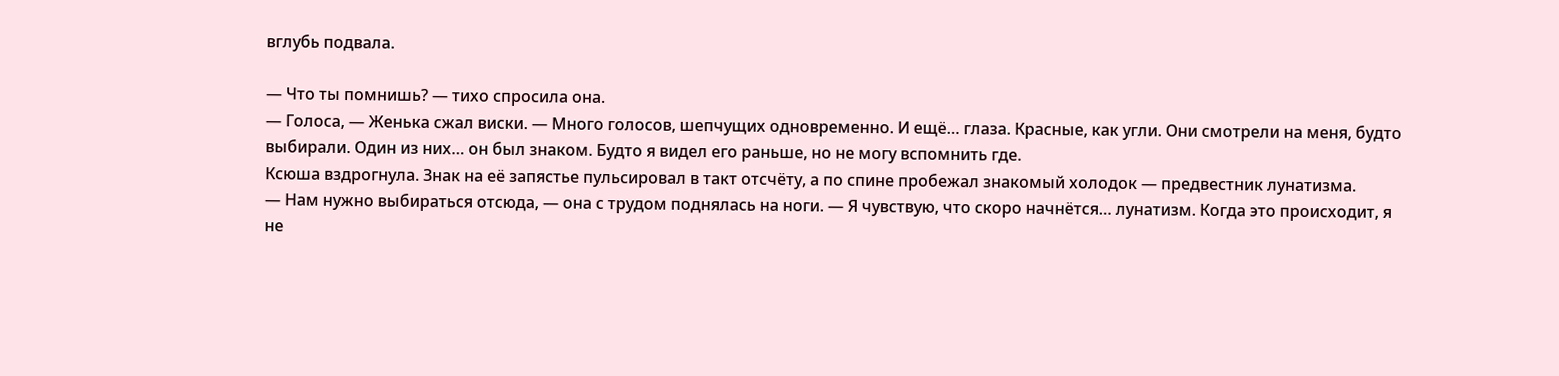вглубь подвала.

— Что ты помнишь? — тихо спросила она.
— Голоса, — Женька сжал виски. — Много голосов, шепчущих одновременно. И ещё… глаза. Красные, как угли. Они смотрели на меня, будто выбирали. Один из них… он был знаком. Будто я видел его раньше, но не могу вспомнить где.
Ксюша вздрогнула. Знак на её запястье пульсировал в такт отсчёту, а по спине пробежал знакомый холодок — предвестник лунатизма.
— Нам нужно выбираться отсюда, — она с трудом поднялась на ноги. — Я чувствую, что скоро начнётся… лунатизм. Когда это происходит, я не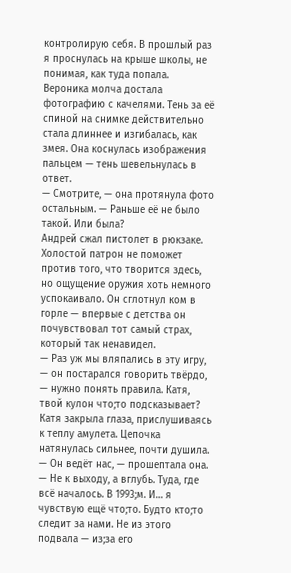контролирую себя. В прошлый раз я проснулась на крыше школы, не понимая, как туда попала.
Вероника молча достала фотографию с качелями. Тень за её спиной на снимке действительно стала длиннее и изгибалась, как змея. Она коснулась изображения пальцем — тень шевельнулась в ответ.
— Смотрите, — она протянула фото остальным. — Раньше её не было такой. Или была?
Андрей сжал пистолет в рюкзаке. Холостой патрон не поможет против того, что творится здесь, но ощущение оружия хоть немного успокаивало. Он сглотнул ком в горле — впервые с детства он почувствовал тот самый страх, который так ненавидел.
— Раз уж мы вляпались в эту игру, — он постарался говорить твёрдо, — нужно понять правила. Катя, твой кулон что;то подсказывает?
Катя закрыла глаза, прислушиваясь к теплу амулета. Цепочка натянулась сильнее, почти душила.
— Он ведёт нас, — прошептала она. — Не к выходу, а вглубь. Туда, где всё началось. В 1993;м. И… я чувствую ещё что;то. Будто кто;то следит за нами. Не из этого подвала — из;за его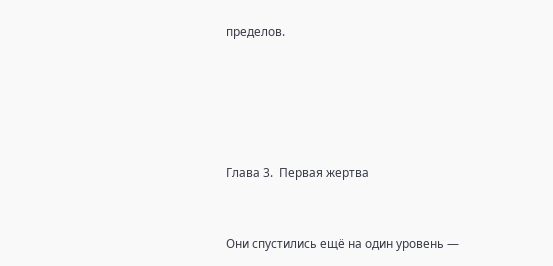пределов.





Глава 3.  Первая жертва


Они спустились ещё на один уровень —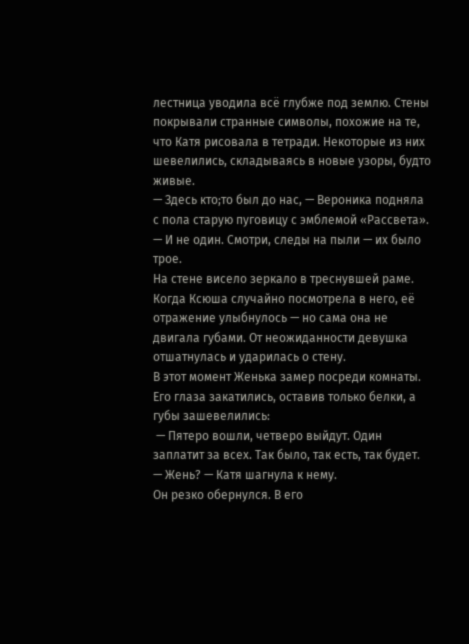лестница уводила всё глубже под землю. Стены покрывали странные символы, похожие на те, что Катя рисовала в тетради. Некоторые из них шевелились, складываясь в новые узоры, будто живые.
— Здесь кто;то был до нас, — Вероника подняла с пола старую пуговицу с эмблемой «Рассвета». — И не один. Смотри, следы на пыли — их было трое.
На стене висело зеркало в треснувшей раме. Когда Ксюша случайно посмотрела в него, её отражение улыбнулось — но сама она не двигала губами. От неожиданности девушка отшатнулась и ударилась о стену.
В этот момент Женька замер посреди комнаты. Его глаза закатились, оставив только белки, а губы зашевелились:
 — Пятеро вошли, четверо выйдут. Один заплатит за всех. Так было, так есть, так будет.
— Жень? — Катя шагнула к нему.
Он резко обернулся. В его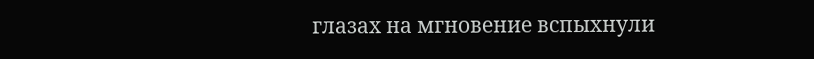глазах на мгновение вспыхнули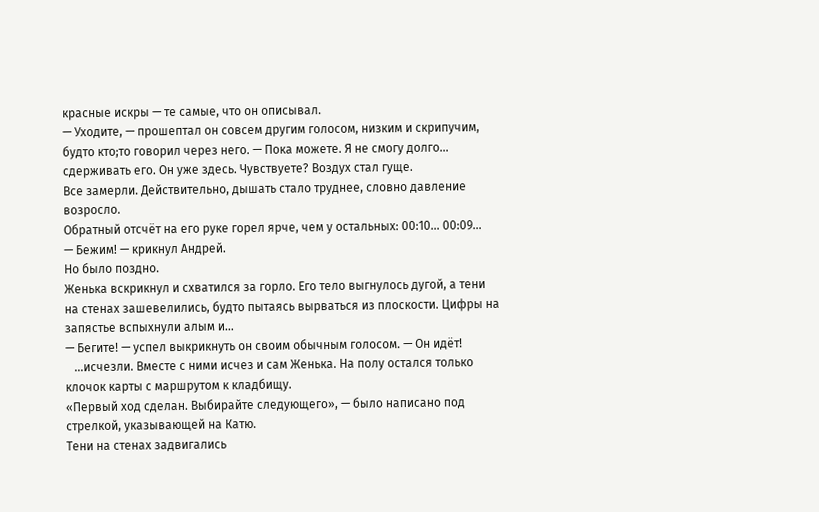красные искры — те самые, что он описывал.
— Уходите, — прошептал он совсем другим голосом, низким и скрипучим, будто кто;то говорил через него. — Пока можете. Я не смогу долго… сдерживать его. Он уже здесь. Чувствуете? Воздух стал гуще.
Все замерли. Действительно, дышать стало труднее, словно давление возросло.
Обратный отсчёт на его руке горел ярче, чем у остальных: 00:10… 00:09…
— Бежим! — крикнул Андрей.
Но было поздно.
Женька вскрикнул и схватился за горло. Его тело выгнулось дугой, а тени на стенах зашевелились, будто пытаясь вырваться из плоскости. Цифры на запястье вспыхнули алым и…
— Бегите! — успел выкрикнуть он своим обычным голосом. — Он идёт!
   …исчезли. Вместе с ними исчез и сам Женька. На полу остался только клочок карты с маршрутом к кладбищу.
«Первый ход сделан. Выбирайте следующего», — было написано под стрелкой, указывающей на Катю.
Тени на стенах задвигались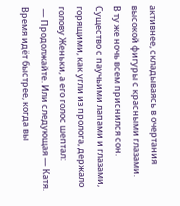активнее, складываясь в очертания высокой фигуры с красными глазами.
В ту же ночь всем приснился сон. Существо с паучьими лапами и глазами, горящими, как угли из пролога, держало голову Женьки, а его голос шептал:
 — Продолжайте. Или следующая — Катя. Время идёт быстрее, когда вы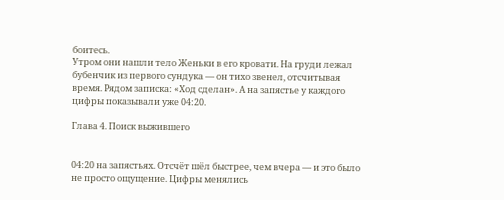боитесь.
Утром они нашли тело Женьки в его кровати. На груди лежал бубенчик из первого сундука — он тихо звенел, отсчитывая время. Рядом записка: «Ход сделан». А на запястье у каждого цифры показывали уже 04:20.

Глава 4. Поиск выжившего


04:20 на запястьях. Отсчёт шёл быстрее, чем вчера — и это было не просто ощущение. Цифры менялись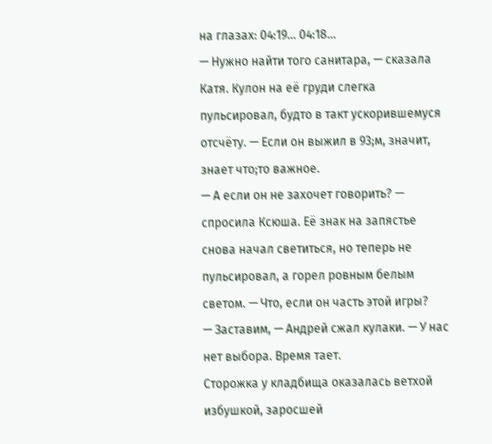на глазах: 04:19… 04:18…
— Нужно найти того санитара, — сказала Катя. Кулон на её груди слегка пульсировал, будто в такт ускорившемуся отсчёту. — Если он выжил в 93;м, значит, знает что;то важное.
— А если он не захочет говорить? — спросила Ксюша. Её знак на запястье снова начал светиться, но теперь не пульсировал, а горел ровным белым светом. — Что, если он часть этой игры?
— Заставим, — Андрей сжал кулаки. — У нас нет выбора. Время тает.
Сторожка у кладбища оказалась ветхой избушкой, заросшей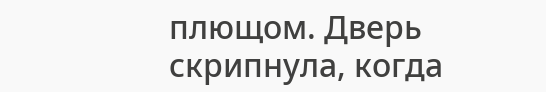плющом. Дверь скрипнула, когда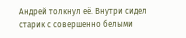Андрей толкнул её. Внутри сидел старик с совершенно белыми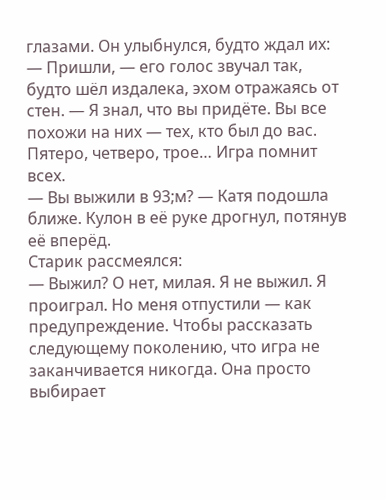глазами. Он улыбнулся, будто ждал их:
— Пришли, — его голос звучал так, будто шёл издалека, эхом отражаясь от стен. — Я знал, что вы придёте. Вы все похожи на них — тех, кто был до вас. Пятеро, четверо, трое… Игра помнит всех.
— Вы выжили в 93;м? — Катя подошла ближе. Кулон в её руке дрогнул, потянув её вперёд.
Старик рассмеялся:
— Выжил? О нет, милая. Я не выжил. Я проиграл. Но меня отпустили — как предупреждение. Чтобы рассказать следующему поколению, что игра не заканчивается никогда. Она просто выбирает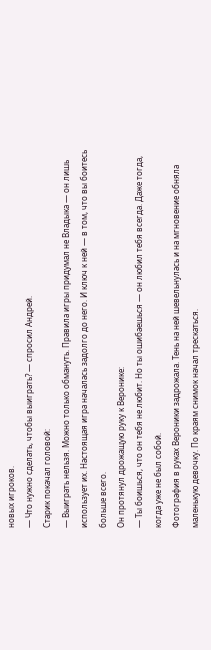новых игроков.
— Что нужно сделать, чтобы выиграть? — спросил Андрей.
Старик покачал головой:
— Выиграть нельзя. Можно только обмануть. Правила игры придумал не Владыка — он лишь использует их. Настоящая игра началась задолго до него. И ключ к ней — в том, что вы боитесь больше всего.
Он протянул дрожащую руку к Веронике:
— Ты боишься, что он тебя не любит. Но ты ошибаешься — он любил тебя всегда. Даже тогда, когда уже не был собой.
Фотография в руках Вероники задрожала. Тень на ней шевельнулась и на мгновение обняла маленькую девочку. По краям снимок начал трескаться.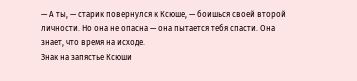— А ты, — старик повернулся к Ксюше, — боишься своей второй личности. Но она не опасна — она пытается тебя спасти. Она знает, что время на исходе.
Знак на запястье Ксюши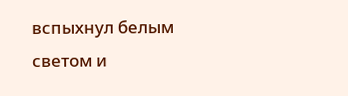вспыхнул белым светом и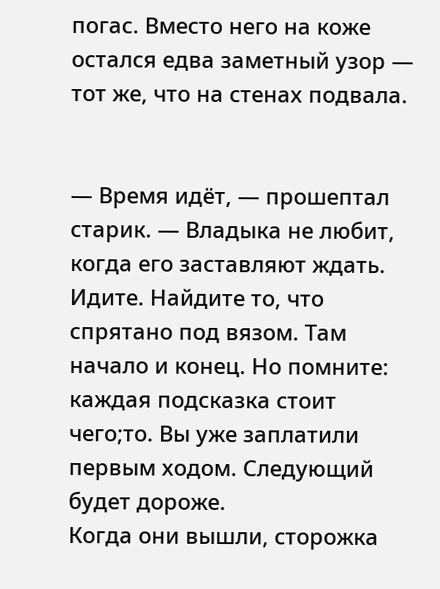погас. Вместо него на коже остался едва заметный узор — тот же, что на стенах подвала.


— Время идёт, — прошептал старик. — Владыка не любит, когда его заставляют ждать. Идите. Найдите то, что спрятано под вязом. Там начало и конец. Но помните: каждая подсказка стоит чего;то. Вы уже заплатили первым ходом. Следующий будет дороже.
Когда они вышли, сторожка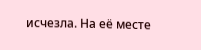исчезла. На её месте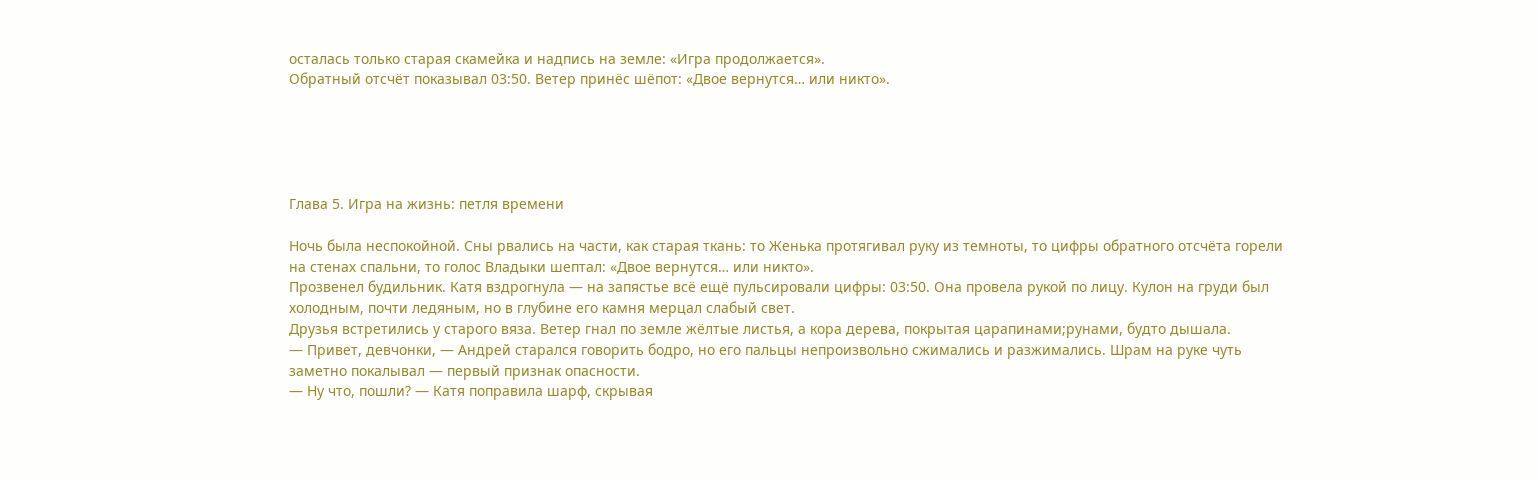осталась только старая скамейка и надпись на земле: «Игра продолжается».
Обратный отсчёт показывал 03:50. Ветер принёс шёпот: «Двое вернутся… или никто».





Глава 5. Игра на жизнь: петля времени

Ночь была неспокойной. Сны рвались на части, как старая ткань: то Женька протягивал руку из темноты, то цифры обратного отсчёта горели на стенах спальни, то голос Владыки шептал: «Двое вернутся… или никто».
Прозвенел будильник. Катя вздрогнула — на запястье всё ещё пульсировали цифры: 03:50. Она провела рукой по лицу. Кулон на груди был холодным, почти ледяным, но в глубине его камня мерцал слабый свет.
Друзья встретились у старого вяза. Ветер гнал по земле жёлтые листья, а кора дерева, покрытая царапинами;рунами, будто дышала.
— Привет, девчонки, — Андрей старался говорить бодро, но его пальцы непроизвольно сжимались и разжимались. Шрам на руке чуть заметно покалывал — первый признак опасности.
— Ну что, пошли? — Катя поправила шарф, скрывая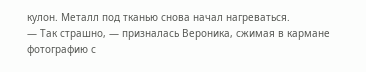кулон. Металл под тканью снова начал нагреваться.
— Так страшно, — призналась Вероника, сжимая в кармане фотографию с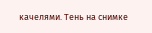качелями. Тень на снимке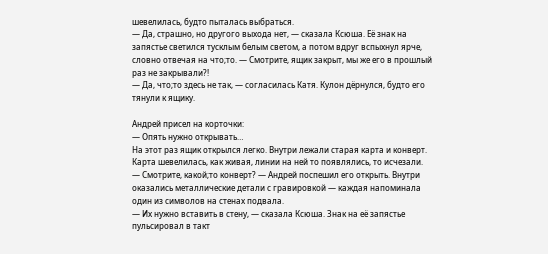шевелилась, будто пыталась выбраться.
— Да, страшно, но другого выхода нет, — сказала Ксюша. Её знак на запястье светился тусклым белым светом, а потом вдруг вспыхнул ярче, словно отвечая на что;то. — Смотрите, ящик закрыт, мы же его в прошлый раз не закрывали?!
— Да, что;то здесь не так, — согласилась Катя. Кулон дёрнулся, будто его тянули к ящику.

Андрей присел на корточки:
— Опять нужно открывать…
На этот раз ящик открылся легко. Внутри лежали старая карта и конверт. Карта шевелилась, как живая, линии на ней то появлялись, то исчезали.
— Смотрите, какой;то конверт? — Андрей поспешил его открыть. Внутри оказались металлические детали с гравировкой — каждая напоминала один из символов на стенах подвала.
— Их нужно вставить в стену, — сказала Ксюша. Знак на её запястье пульсировал в такт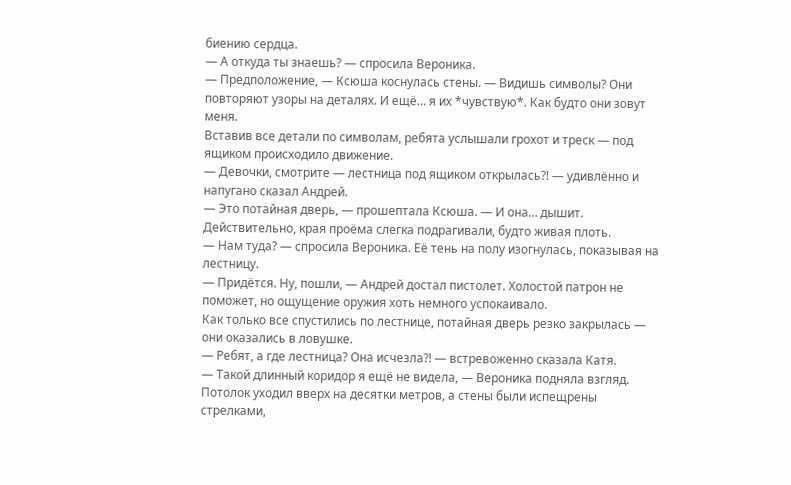биению сердца.
— А откуда ты знаешь? — спросила Вероника.
— Предположение, — Ксюша коснулась стены. — Видишь символы? Они повторяют узоры на деталях. И ещё… я их *чувствую*. Как будто они зовут меня.
Вставив все детали по символам, ребята услышали грохот и треск — под ящиком происходило движение.
— Девочки, смотрите — лестница под ящиком открылась?! — удивлённо и напугано сказал Андрей.
— Это потайная дверь, — прошептала Ксюша. — И она… дышит.
Действительно, края проёма слегка подрагивали, будто живая плоть.
— Нам туда? — спросила Вероника. Её тень на полу изогнулась, показывая на лестницу.
— Придётся. Ну, пошли, — Андрей достал пистолет. Холостой патрон не поможет, но ощущение оружия хоть немного успокаивало.
Как только все спустились по лестнице, потайная дверь резко закрылась — они оказались в ловушке.
— Ребят, а где лестница? Она исчезла?! — встревоженно сказала Катя.
— Такой длинный коридор я ещё не видела, — Вероника подняла взгляд. Потолок уходил вверх на десятки метров, а стены были испещрены стрелками,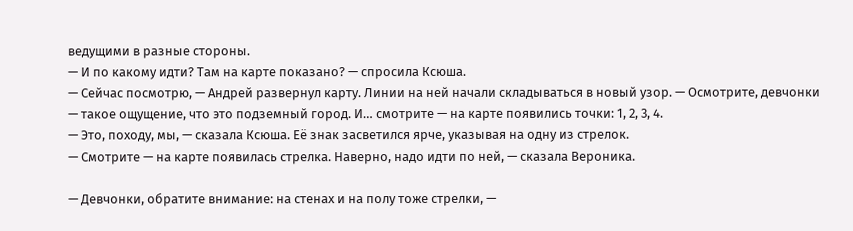ведущими в разные стороны.
— И по какому идти? Там на карте показано? — спросила Ксюша.
— Сейчас посмотрю, — Андрей развернул карту. Линии на ней начали складываться в новый узор. — Осмотрите, девчонки — такое ощущение, что это подземный город. И… смотрите — на карте появились точки: 1, 2, 3, 4.
— Это, походу, мы, — сказала Ксюша. Её знак засветился ярче, указывая на одну из стрелок.
— Смотрите — на карте появилась стрелка. Наверно, надо идти по ней, — сказала Вероника.

— Девчонки, обратите внимание: на стенах и на полу тоже стрелки, —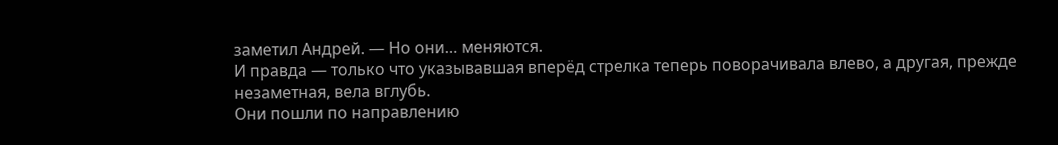заметил Андрей. — Но они… меняются.
И правда — только что указывавшая вперёд стрелка теперь поворачивала влево, а другая, прежде незаметная, вела вглубь.
Они пошли по направлению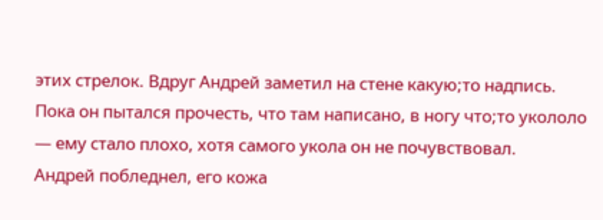этих стрелок. Вдруг Андрей заметил на стене какую;то надпись. Пока он пытался прочесть, что там написано, в ногу что;то укололо — ему стало плохо, хотя самого укола он не почувствовал.
Андрей побледнел, его кожа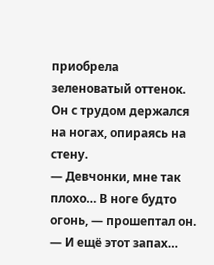приобрела зеленоватый оттенок. Он с трудом держался на ногах, опираясь на стену.
— Девчонки, мне так плохо… В ноге будто огонь, — прошептал он. — И ещё этот запах…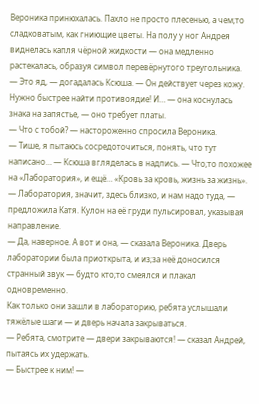Вероника принюхалась. Пахло не просто плесенью, а чем;то сладковатым, как гниющие цветы. На полу у ног Андрея виднелась капля чёрной жидкости — она медленно растекалась, образуя символ перевёрнутого треугольника.
— Это яд, — догадалась Ксюша. — Он действует через кожу. Нужно быстрее найти противоядие! И… — она коснулась знака на запястье, — оно требует платы.
— Что с тобой? — настороженно спросила Вероника.
— Тише, я пытаюсь сосредоточиться, понять, что тут написано… — Ксюша вгляделась в надпись. — Что;то похожее на «Лаборатория», и ещё… «Кровь за кровь, жизнь за жизнь».
— Лаборатория, значит, здесь близко, и нам надо туда, — предложила Катя. Кулон на её груди пульсировал, указывая направление.
— Да, наверное. А вот и она, — сказала Вероника. Дверь лаборатории была приоткрыта, и из;за неё доносился странный звук — будто кто;то смеялся и плакал одновременно.
Как только они зашли в лабораторию, ребята услышали тяжёлые шаги — и дверь начала закрываться.
— Ребята, смотрите — двери закрываются! — сказал Андрей, пытаясь их удержать.
— Быстрее к ним! —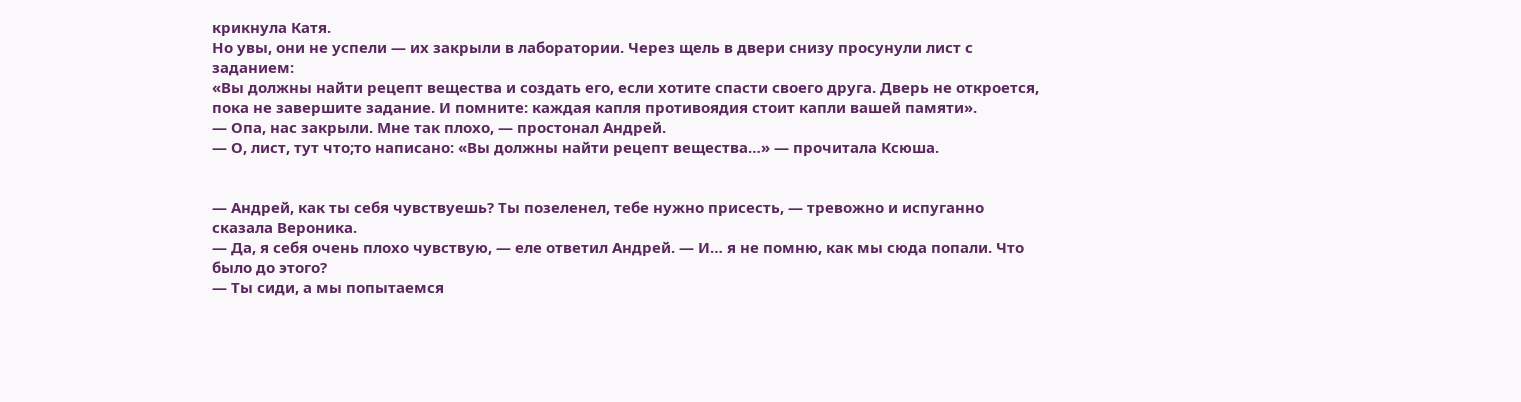крикнула Катя.
Но увы, они не успели — их закрыли в лаборатории. Через щель в двери снизу просунули лист с заданием:
«Вы должны найти рецепт вещества и создать его, если хотите спасти своего друга. Дверь не откроется, пока не завершите задание. И помните: каждая капля противоядия стоит капли вашей памяти».
— Опа, нас закрыли. Мне так плохо, — простонал Андрей.
— О, лист, тут что;то написано: «Вы должны найти рецепт вещества…» — прочитала Ксюша.


— Андрей, как ты себя чувствуешь? Ты позеленел, тебе нужно присесть, — тревожно и испуганно сказала Вероника.
— Да, я себя очень плохо чувствую, — еле ответил Андрей. — И… я не помню, как мы сюда попали. Что было до этого?
— Ты сиди, а мы попытаемся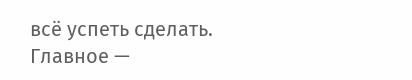всё успеть сделать. Главное —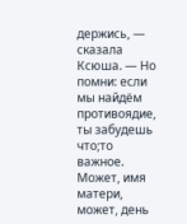держись, — сказала Ксюша. — Но помни: если мы найдём противоядие, ты забудешь что;то важное. Может, имя матери, может, день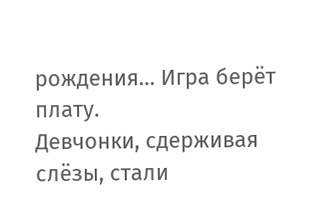рождения… Игра берёт плату.
Девчонки, сдерживая слёзы, стали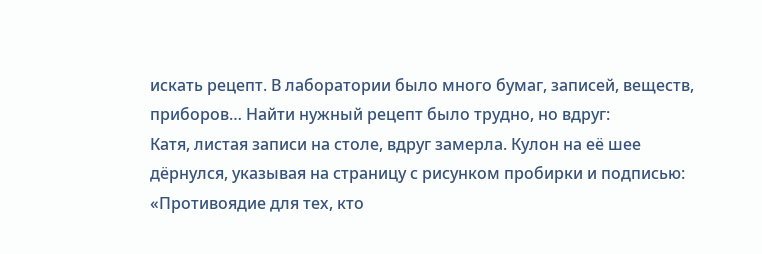искать рецепт. В лаборатории было много бумаг, записей, веществ, приборов… Найти нужный рецепт было трудно, но вдруг:
Катя, листая записи на столе, вдруг замерла. Кулон на её шее дёрнулся, указывая на страницу с рисунком пробирки и подписью: «Противоядие для тех, кто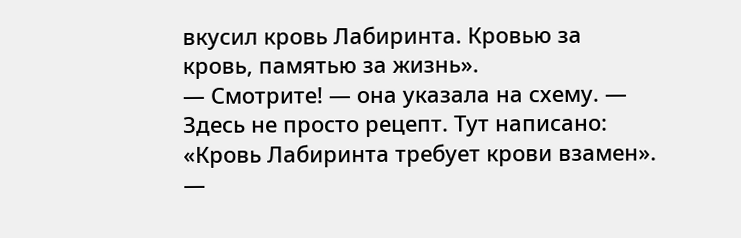вкусил кровь Лабиринта. Кровью за кровь, памятью за жизнь».
— Смотрите! — она указала на схему. — Здесь не просто рецепт. Тут написано: «Кровь Лабиринта требует крови взамен».
—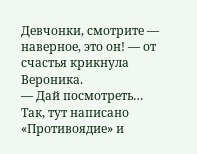Девчонки, смотрите — наверное, это он! — от счастья крикнула Вероника.
— Дай посмотреть… Так, тут написано «Противоядие» и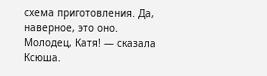схема приготовления. Да, наверное, это оно. Молодец, Катя! — сказала Ксюша.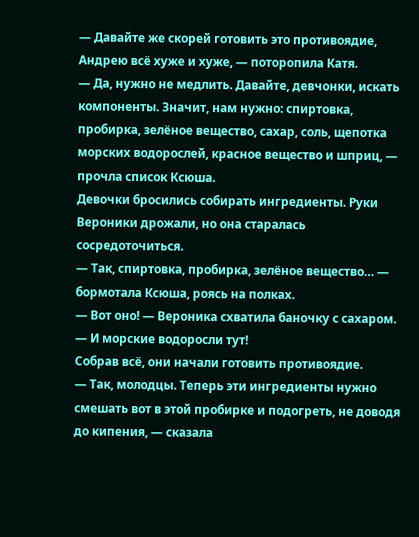— Давайте же скорей готовить это противоядие, Андрею всё хуже и хуже, — поторопила Катя.
— Да, нужно не медлить. Давайте, девчонки, искать компоненты. Значит, нам нужно: спиртовка, пробирка, зелёное вещество, сахар, соль, щепотка морских водорослей, красное вещество и шприц, — прочла список Ксюша.
Девочки бросились собирать ингредиенты. Руки Вероники дрожали, но она старалась сосредоточиться.
— Так, спиртовка, пробирка, зелёное вещество… — бормотала Ксюша, роясь на полках.
— Вот оно! — Вероника схватила баночку с сахаром. — И морские водоросли тут!
Собрав всё, они начали готовить противоядие.
— Так, молодцы. Теперь эти ингредиенты нужно смешать вот в этой пробирке и подогреть, не доводя до кипения, — сказала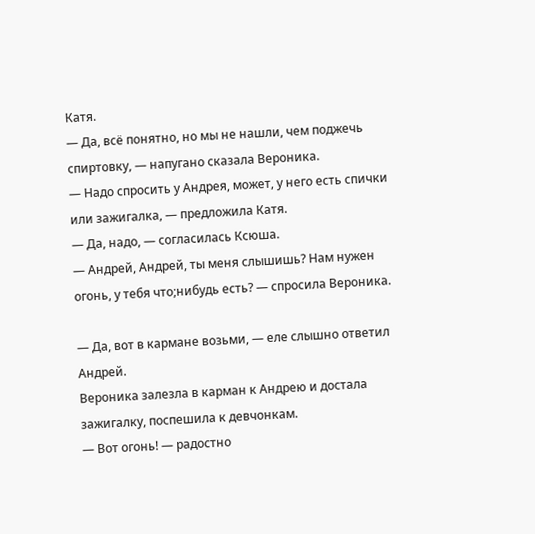Катя.
— Да, всё понятно, но мы не нашли, чем поджечь спиртовку, — напугано сказала Вероника.
— Надо спросить у Андрея, может, у него есть спички или зажигалка, — предложила Катя.
— Да, надо, — согласилась Ксюша.
— Андрей, Андрей, ты меня слышишь? Нам нужен огонь, у тебя что;нибудь есть? — спросила Вероника.

— Да, вот в кармане возьми, — еле слышно ответил Андрей.
Вероника залезла в карман к Андрею и достала зажигалку, поспешила к девчонкам.
— Вот огонь! — радостно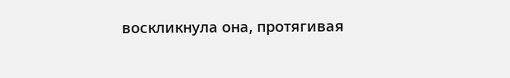воскликнула она, протягивая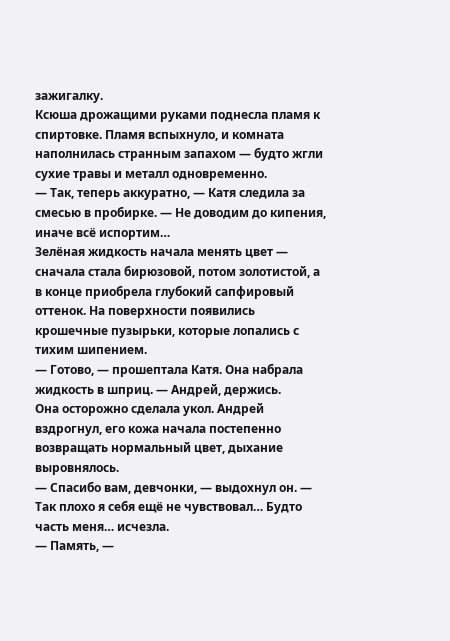зажигалку.
Ксюша дрожащими руками поднесла пламя к спиртовке. Пламя вспыхнуло, и комната наполнилась странным запахом — будто жгли сухие травы и металл одновременно.
— Так, теперь аккуратно, — Катя следила за смесью в пробирке. — Не доводим до кипения, иначе всё испортим…
Зелёная жидкость начала менять цвет — сначала стала бирюзовой, потом золотистой, а в конце приобрела глубокий сапфировый оттенок. На поверхности появились крошечные пузырьки, которые лопались с тихим шипением.
— Готово, — прошептала Катя. Она набрала жидкость в шприц. — Андрей, держись.
Она осторожно сделала укол. Андрей вздрогнул, его кожа начала постепенно возвращать нормальный цвет, дыхание выровнялось.
— Спасибо вам, девчонки, — выдохнул он. — Так плохо я себя ещё не чувствовал… Будто часть меня… исчезла.
— Память, —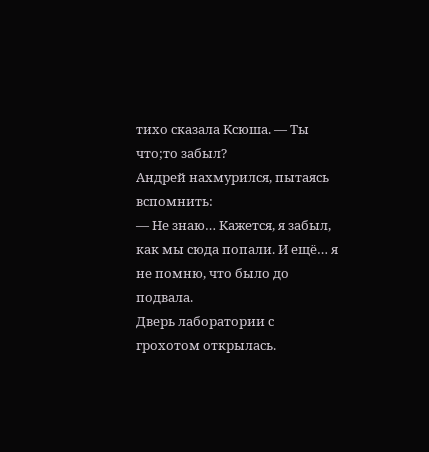тихо сказала Ксюша. — Ты что;то забыл?
Андрей нахмурился, пытаясь вспомнить:
— Не знаю… Кажется, я забыл, как мы сюда попали. И ещё… я не помню, что было до подвала.
Дверь лаборатории с грохотом открылась.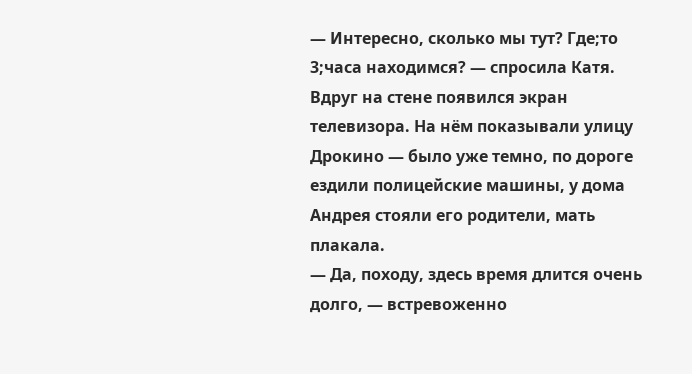— Интересно, сколько мы тут? Где;то 3;часа находимся? — спросила Катя.
Вдруг на стене появился экран телевизора. На нём показывали улицу Дрокино — было уже темно, по дороге ездили полицейские машины, у дома Андрея стояли его родители, мать плакала.
— Да, походу, здесь время длится очень долго, — встревоженно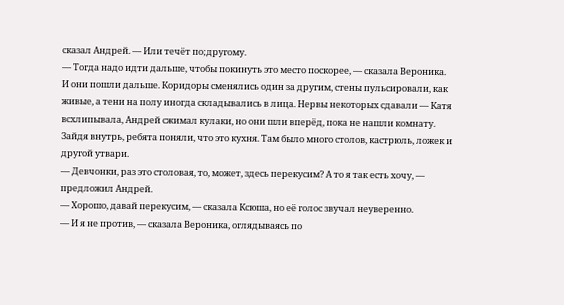сказал Андрей. — Или течёт по;другому.
— Тогда надо идти дальше, чтобы покинуть это место поскорее, — сказала Вероника.
И они пошли дальше. Коридоры сменялись один за другим, стены пульсировали, как живые, а тени на полу иногда складывались в лица. Нервы некоторых сдавали — Катя всхлипывала, Андрей сжимал кулаки, но они шли вперёд, пока не нашли комнату.
Зайдя внутрь, ребята поняли, что это кухня. Там было много столов, кастрюль, ложек и другой утвари.
— Девчонки, раз это столовая, то, может, здесь перекусим? А то я так есть хочу, — предложил Андрей.
— Хорошо, давай перекусим, — сказала Ксюша, но её голос звучал неуверенно.
— И я не против, — сказала Вероника, оглядываясь по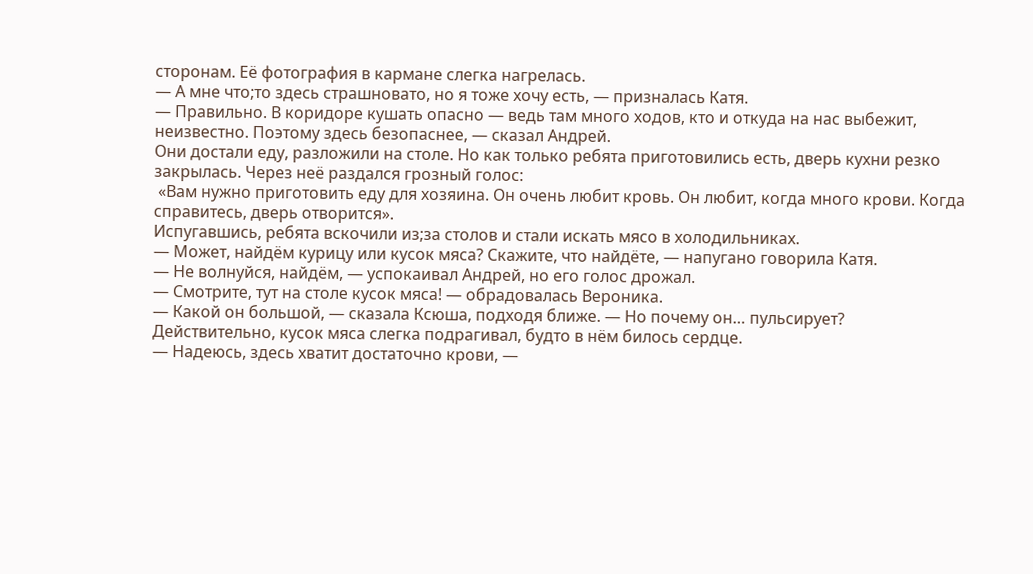сторонам. Её фотография в кармане слегка нагрелась.
— А мне что;то здесь страшновато, но я тоже хочу есть, — призналась Катя.
— Правильно. В коридоре кушать опасно — ведь там много ходов, кто и откуда на нас выбежит, неизвестно. Поэтому здесь безопаснее, — сказал Андрей.
Они достали еду, разложили на столе. Но как только ребята приготовились есть, дверь кухни резко закрылась. Через неё раздался грозный голос:
 «Вам нужно приготовить еду для хозяина. Он очень любит кровь. Он любит, когда много крови. Когда справитесь, дверь отворится».
Испугавшись, ребята вскочили из;за столов и стали искать мясо в холодильниках.
— Может, найдём курицу или кусок мяса? Скажите, что найдёте, — напугано говорила Катя.
— Не волнуйся, найдём, — успокаивал Андрей, но его голос дрожал.
— Смотрите, тут на столе кусок мяса! — обрадовалась Вероника.
— Какой он большой, — сказала Ксюша, подходя ближе. — Но почему он… пульсирует?
Действительно, кусок мяса слегка подрагивал, будто в нём билось сердце.
— Надеюсь, здесь хватит достаточно крови, —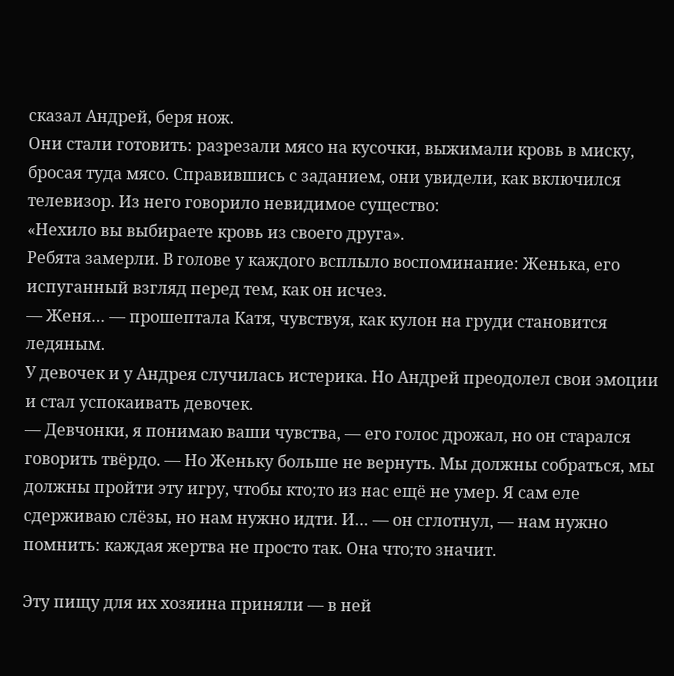сказал Андрей, беря нож.
Они стали готовить: разрезали мясо на кусочки, выжимали кровь в миску, бросая туда мясо. Справившись с заданием, они увидели, как включился телевизор. Из него говорило невидимое существо:
«Нехило вы выбираете кровь из своего друга».
Ребята замерли. В голове у каждого всплыло воспоминание: Женька, его испуганный взгляд перед тем, как он исчез.
— Женя… — прошептала Катя, чувствуя, как кулон на груди становится ледяным.
У девочек и у Андрея случилась истерика. Но Андрей преодолел свои эмоции и стал успокаивать девочек.
— Девчонки, я понимаю ваши чувства, — его голос дрожал, но он старался говорить твёрдо. — Но Женьку больше не вернуть. Мы должны собраться, мы должны пройти эту игру, чтобы кто;то из нас ещё не умер. Я сам еле сдерживаю слёзы, но нам нужно идти. И… — он сглотнул, — нам нужно помнить: каждая жертва не просто так. Она что;то значит.

Эту пищу для их хозяина приняли — в ней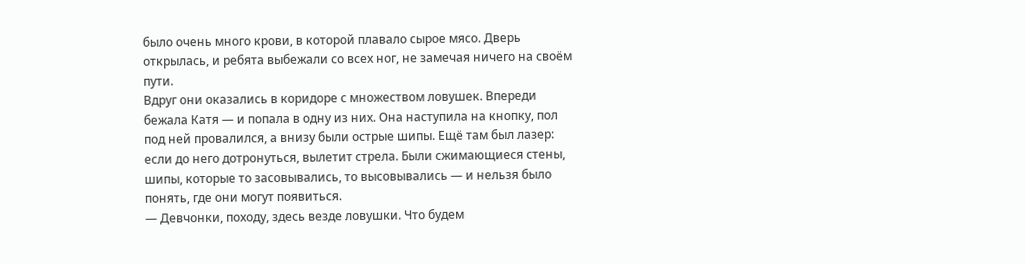было очень много крови, в которой плавало сырое мясо. Дверь открылась, и ребята выбежали со всех ног, не замечая ничего на своём пути.
Вдруг они оказались в коридоре с множеством ловушек. Впереди бежала Катя — и попала в одну из них. Она наступила на кнопку, пол под ней провалился, а внизу были острые шипы. Ещё там был лазер: если до него дотронуться, вылетит стрела. Были сжимающиеся стены, шипы, которые то засовывались, то высовывались — и нельзя было понять, где они могут появиться.
— Девчонки, походу, здесь везде ловушки. Что будем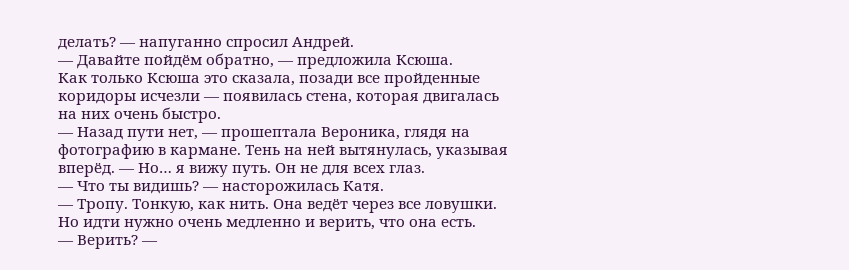делать? — напуганно спросил Андрей.
— Давайте пойдём обратно, — предложила Ксюша.
Как только Ксюша это сказала, позади все пройденные коридоры исчезли — появилась стена, которая двигалась на них очень быстро.
— Назад пути нет, — прошептала Вероника, глядя на фотографию в кармане. Тень на ней вытянулась, указывая вперёд. — Но… я вижу путь. Он не для всех глаз.
— Что ты видишь? — насторожилась Катя.
— Тропу. Тонкую, как нить. Она ведёт через все ловушки. Но идти нужно очень медленно и верить, что она есть.
— Верить? —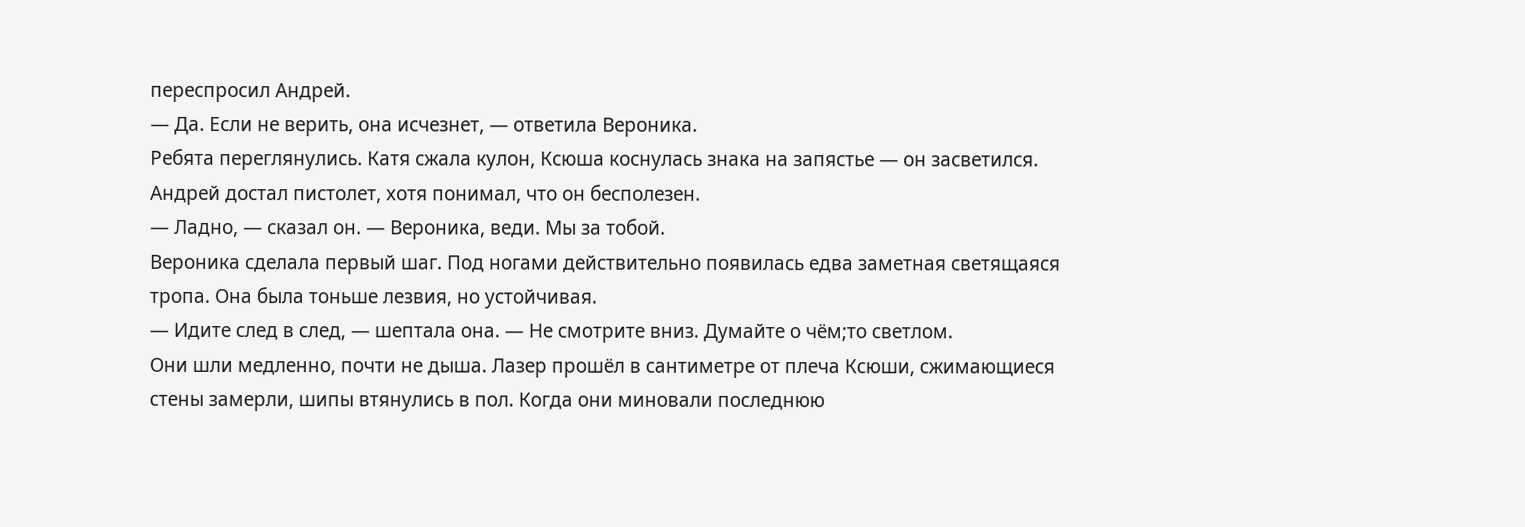переспросил Андрей.
— Да. Если не верить, она исчезнет, — ответила Вероника.
Ребята переглянулись. Катя сжала кулон, Ксюша коснулась знака на запястье — он засветился. Андрей достал пистолет, хотя понимал, что он бесполезен.
— Ладно, — сказал он. — Вероника, веди. Мы за тобой.
Вероника сделала первый шаг. Под ногами действительно появилась едва заметная светящаяся тропа. Она была тоньше лезвия, но устойчивая.
— Идите след в след, — шептала она. — Не смотрите вниз. Думайте о чём;то светлом.
Они шли медленно, почти не дыша. Лазер прошёл в сантиметре от плеча Ксюши, сжимающиеся стены замерли, шипы втянулись в пол. Когда они миновали последнюю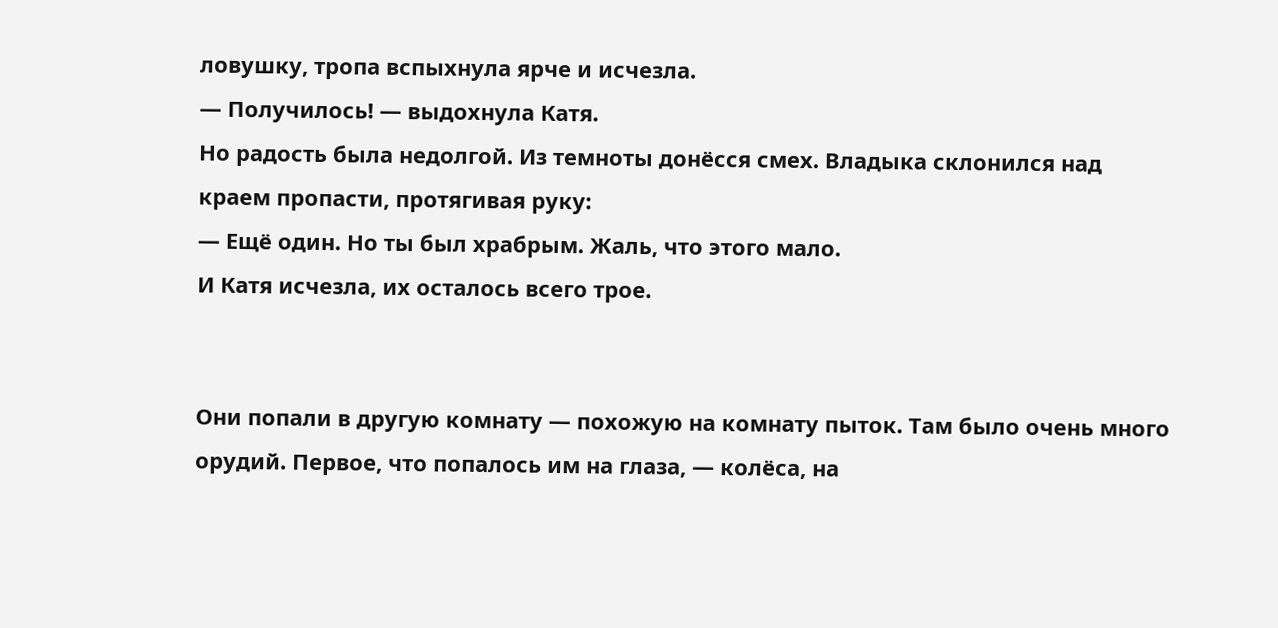ловушку, тропа вспыхнула ярче и исчезла.
— Получилось! — выдохнула Катя.
Но радость была недолгой. Из темноты донёсся смех. Владыка склонился над краем пропасти, протягивая руку:
— Ещё один. Но ты был храбрым. Жаль, что этого мало.
И Катя исчезла, их осталось всего трое.


Они попали в другую комнату — похожую на комнату пыток. Там было очень много орудий. Первое, что попалось им на глаза, — колёса, на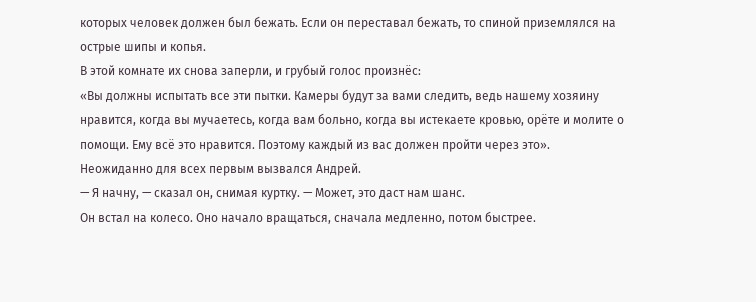которых человек должен был бежать. Если он переставал бежать, то спиной приземлялся на острые шипы и копья.
В этой комнате их снова заперли, и грубый голос произнёс:
«Вы должны испытать все эти пытки. Камеры будут за вами следить, ведь нашему хозяину нравится, когда вы мучаетесь, когда вам больно, когда вы истекаете кровью, орёте и молите о помощи. Ему всё это нравится. Поэтому каждый из вас должен пройти через это».
Неожиданно для всех первым вызвался Андрей.
— Я начну, — сказал он, снимая куртку. — Может, это даст нам шанс.
Он встал на колесо. Оно начало вращаться, сначала медленно, потом быстрее.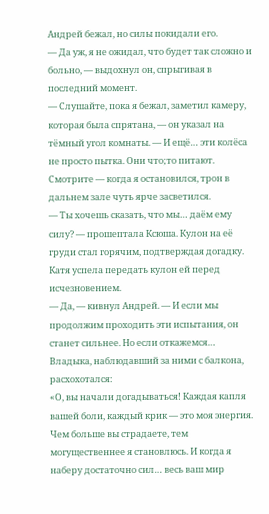Андрей бежал, но силы покидали его.
— Да уж, я не ожидал, что будет так сложно и больно, — выдохнул он, спрыгивая в последний момент.
— Слушайте, пока я бежал, заметил камеру, которая была спрятана, — он указал на тёмный угол комнаты. — И ещё… эти колёса не просто пытка. Они что;то питают. Смотрите — когда я остановился, трон в дальнем зале чуть ярче засветился.
— Ты хочешь сказать, что мы… даём ему силу? — прошептала Ксюша. Кулон на её груди стал горячим, подтверждая догадку. Катя успела передать кулон ей перед исчезновением.
— Да, — кивнул Андрей. — И если мы продолжим проходить эти испытания, он станет сильнее. Но если откажемся…
Владыка, наблюдавший за ними с балкона, расхохотался:
«О, вы начали догадываться! Каждая капля вашей боли, каждый крик — это моя энергия. Чем больше вы страдаете, тем могущественнее я становлюсь. И когда я наберу достаточно сил… весь ваш мир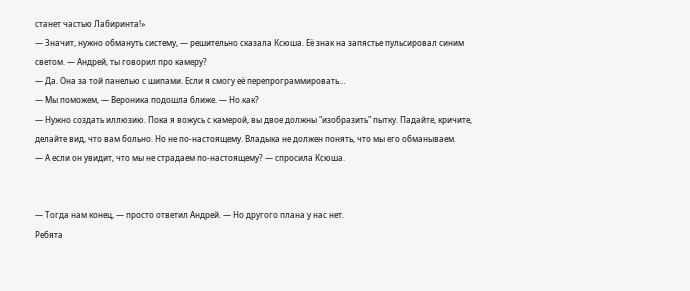станет частью Лабиринта!»
— Значит, нужно обмануть систему, — решительно сказала Ксюша. Её знак на запястье пульсировал синим светом. — Андрей, ты говорил про камеру?
— Да. Она за той панелью с шипами. Если я смогу её перепрограммировать…
— Мы поможем, — Вероника подошла ближе. — Но как?
— Нужно создать иллюзию. Пока я вожусь с камерой, вы двое должны "изобразить" пытку. Падайте, кричите, делайте вид, что вам больно. Но не по-настоящему. Владыка не должен понять, что мы его обманываем.
— А если он увидит, что мы не страдаем по-настоящему? — спросила Ксюша.


— Тогда нам конец, — просто ответил Андрей. — Но другого плана у нас нет.
Ребята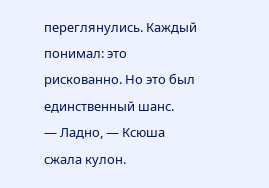переглянулись. Каждый понимал: это рискованно. Но это был единственный шанс.
— Ладно, — Ксюша сжала кулон.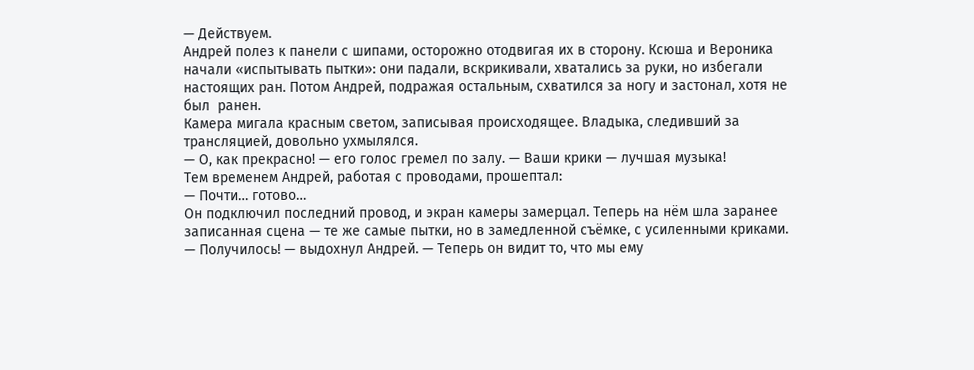— Действуем.
Андрей полез к панели с шипами, осторожно отодвигая их в сторону. Ксюша и Вероника начали «испытывать пытки»: они падали, вскрикивали, хватались за руки, но избегали настоящих ран. Потом Андрей, подражая остальным, схватился за ногу и застонал, хотя не был  ранен.
Камера мигала красным светом, записывая происходящее. Владыка, следивший за трансляцией, довольно ухмылялся.
— О, как прекрасно! — его голос гремел по залу. — Ваши крики — лучшая музыка!
Тем временем Андрей, работая с проводами, прошептал:
— Почти… готово…
Он подключил последний провод, и экран камеры замерцал. Теперь на нём шла заранее записанная сцена — те же самые пытки, но в замедленной съёмке, с усиленными криками.
— Получилось! — выдохнул Андрей. — Теперь он видит то, что мы ему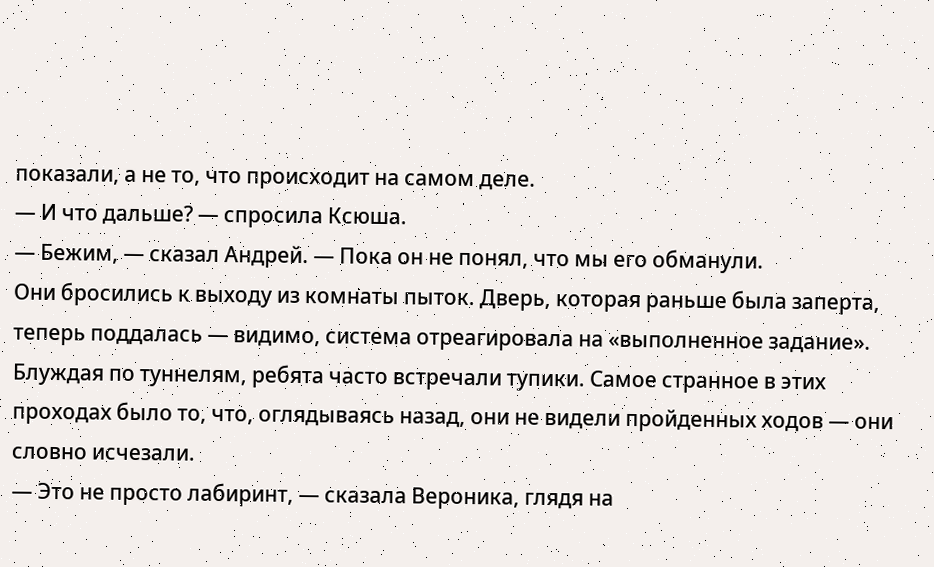показали, а не то, что происходит на самом деле.
— И что дальше? — спросила Ксюша.
— Бежим, — сказал Андрей. — Пока он не понял, что мы его обманули.
Они бросились к выходу из комнаты пыток. Дверь, которая раньше была заперта, теперь поддалась — видимо, система отреагировала на «выполненное задание».
Блуждая по туннелям, ребята часто встречали тупики. Самое странное в этих проходах было то, что, оглядываясь назад, они не видели пройденных ходов — они словно исчезали.
— Это не просто лабиринт, — сказала Вероника, глядя на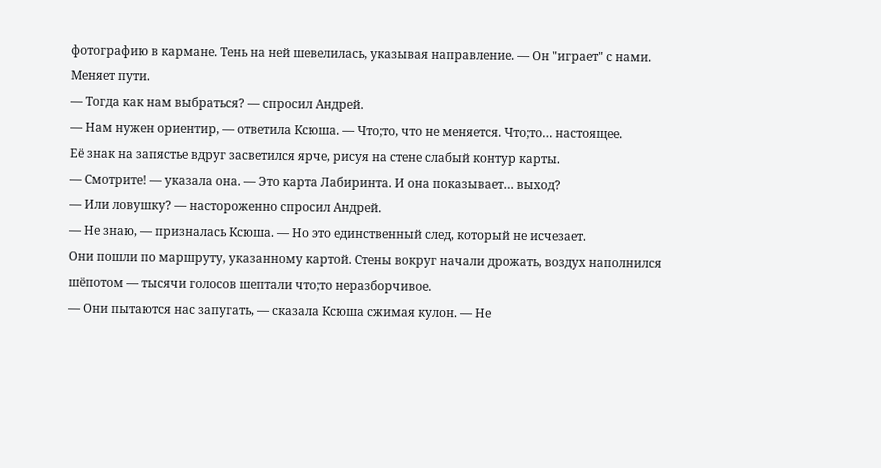фотографию в кармане. Тень на ней шевелилась, указывая направление. — Он "играет" с нами. Меняет пути.
— Тогда как нам выбраться? — спросил Андрей.
— Нам нужен ориентир, — ответила Ксюша. — Что;то, что не меняется. Что;то… настоящее.
Её знак на запястье вдруг засветился ярче, рисуя на стене слабый контур карты.
— Смотрите! — указала она. — Это карта Лабиринта. И она показывает… выход?
— Или ловушку? — настороженно спросил Андрей.
— Не знаю, — призналась Ксюша. — Но это единственный след, который не исчезает.
Они пошли по маршруту, указанному картой. Стены вокруг начали дрожать, воздух наполнился шёпотом — тысячи голосов шептали что;то неразборчивое.
— Они пытаются нас запугать, — сказала Ксюша сжимая кулон. — Не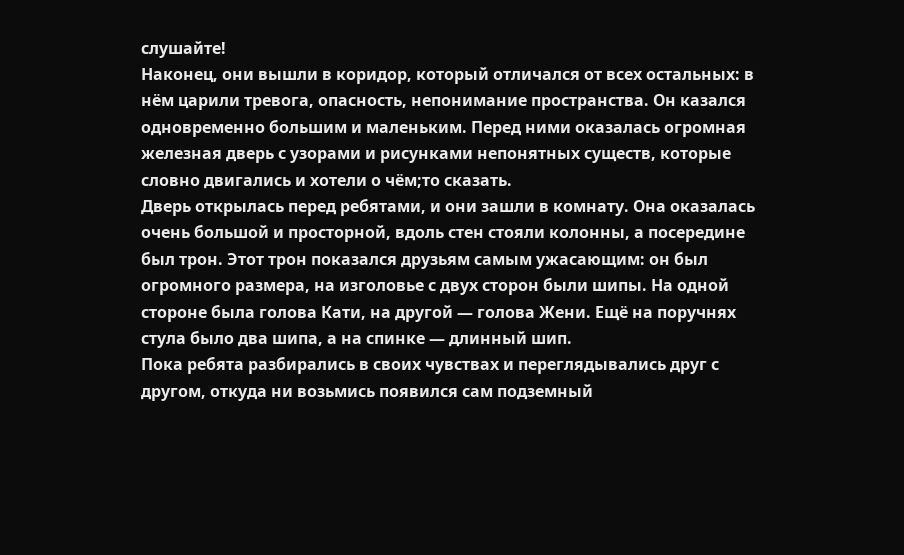слушайте!
Наконец, они вышли в коридор, который отличался от всех остальных: в нём царили тревога, опасность, непонимание пространства. Он казался одновременно большим и маленьким. Перед ними оказалась огромная железная дверь с узорами и рисунками непонятных существ, которые словно двигались и хотели о чём;то сказать.
Дверь открылась перед ребятами, и они зашли в комнату. Она оказалась очень большой и просторной, вдоль стен стояли колонны, а посередине был трон. Этот трон показался друзьям самым ужасающим: он был огромного размера, на изголовье с двух сторон были шипы. На одной стороне была голова Кати, на другой — голова Жени. Ещё на поручнях стула было два шипа, а на спинке — длинный шип.
Пока ребята разбирались в своих чувствах и переглядывались друг с другом, откуда ни возьмись появился сам подземный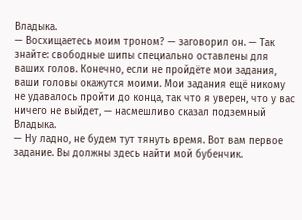Владыка.
— Восхищаетесь моим троном? — заговорил он. — Так знайте: свободные шипы специально оставлены для ваших голов. Конечно, если не пройдёте мои задания, ваши головы окажутся моими. Мои задания ещё никому не удавалось пройти до конца, так что я уверен, что у вас ничего не выйдет, — насмешливо сказал подземный Владыка.
— Ну ладно, не будем тут тянуть время. Вот вам первое задание. Вы должны здесь найти мой бубенчик.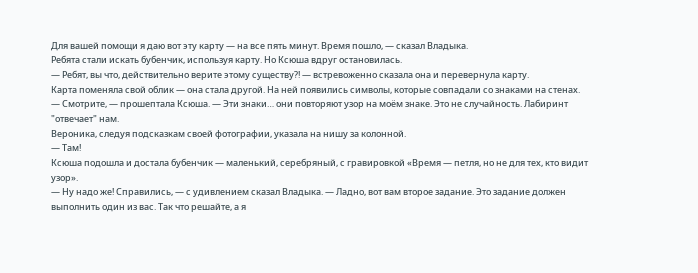Для вашей помощи я даю вот эту карту — на все пять минут. Время пошло, — сказал Владыка.
Ребята стали искать бубенчик, используя карту. Но Ксюша вдруг остановилась.
— Ребят, вы что, действительно верите этому существу?! — встревоженно сказала она и перевернула карту.
Карта поменяла свой облик — она стала другой. На ней появились символы, которые совпадали со знаками на стенах.
— Смотрите, — прошептала Ксюша. — Эти знаки… они повторяют узор на моём знаке. Это не случайность. Лабиринт "отвечает" нам.
Вероника, следуя подсказкам своей фотографии, указала на нишу за колонной.
— Там!
Ксюша подошла и достала бубенчик — маленький, серебряный, с гравировкой «Время — петля, но не для тех, кто видит узор».
— Ну надо же! Справились, — с удивлением сказал Владыка. — Ладно, вот вам второе задание. Это задание должен выполнить один из вас. Так что решайте, а я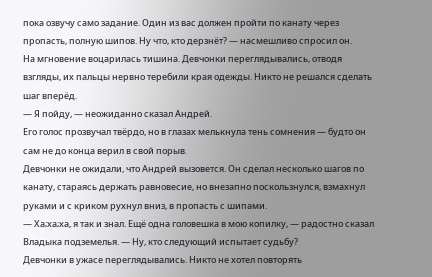пока озвучу само задание. Один из вас должен пройти по канату через пропасть, полную шипов. Ну что, кто дерзнёт? — насмешливо спросил он.
На мгновение воцарилась тишина. Девчонки переглядывались, отводя взгляды, их пальцы нервно теребили края одежды. Никто не решался сделать шаг вперёд.
— Я пойду, — неожиданно сказал Андрей.
Его голос прозвучал твёрдо, но в глазах мелькнула тень сомнения — будто он сам не до конца верил в свой порыв.
Девчонки не ожидали, что Андрей вызовется. Он сделал несколько шагов по канату, стараясь держать равновесие, но внезапно поскользнулся, взмахнул руками и с криком рухнул вниз, в пропасть с шипами.
— Ха;ха;ха, я так и знал. Ещё одна головешка в мою копилку, — радостно сказал Владыка подземелья. — Ну, кто следующий испытает судьбу?
Девчонки в ужасе переглядывались. Никто не хотел повторять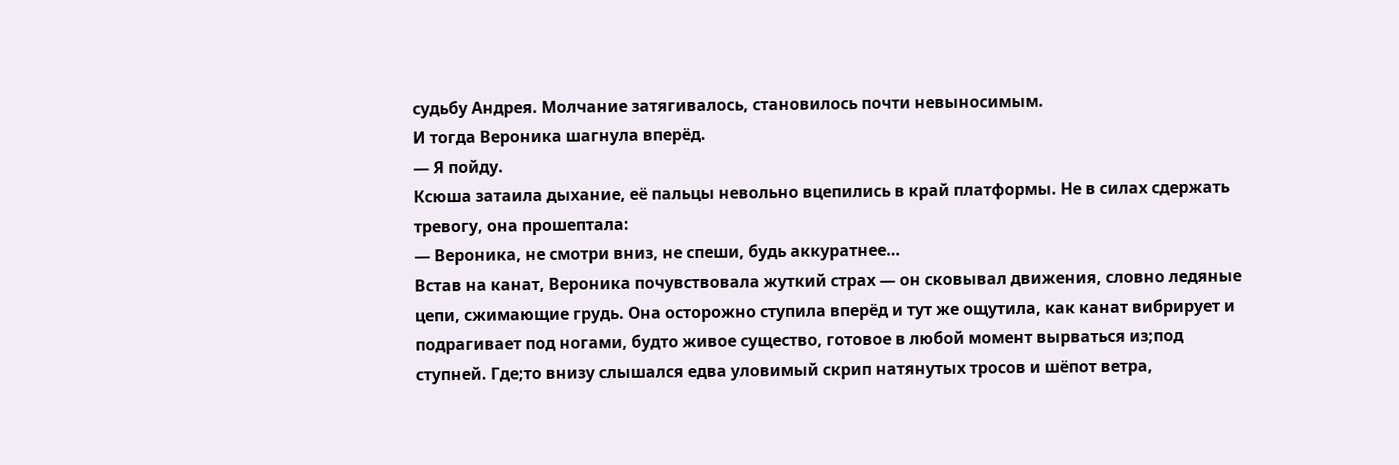судьбу Андрея. Молчание затягивалось, становилось почти невыносимым.
И тогда Вероника шагнула вперёд.
— Я пойду.
Ксюша затаила дыхание, её пальцы невольно вцепились в край платформы. Не в силах сдержать тревогу, она прошептала:
— Вероника, не смотри вниз, не спеши, будь аккуратнее…
Встав на канат, Вероника почувствовала жуткий страх — он сковывал движения, словно ледяные цепи, сжимающие грудь. Она осторожно ступила вперёд и тут же ощутила, как канат вибрирует и подрагивает под ногами, будто живое существо, готовое в любой момент вырваться из;под ступней. Где;то внизу слышался едва уловимый скрип натянутых тросов и шёпот ветра,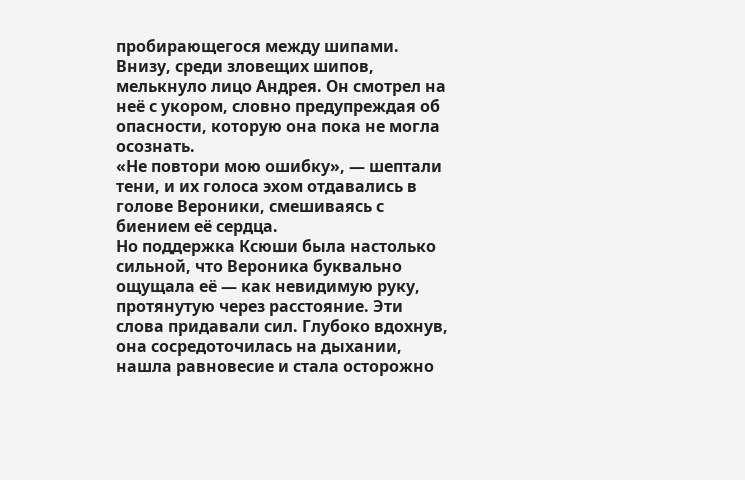пробирающегося между шипами.
Внизу, среди зловещих шипов, мелькнуло лицо Андрея. Он смотрел на неё с укором, словно предупреждая об опасности, которую она пока не могла осознать.
«Не повтори мою ошибку», — шептали тени, и их голоса эхом отдавались в голове Вероники, смешиваясь с биением её сердца.
Но поддержка Ксюши была настолько сильной, что Вероника буквально ощущала её — как невидимую руку, протянутую через расстояние. Эти слова придавали сил. Глубоко вдохнув, она сосредоточилась на дыхании, нашла равновесие и стала осторожно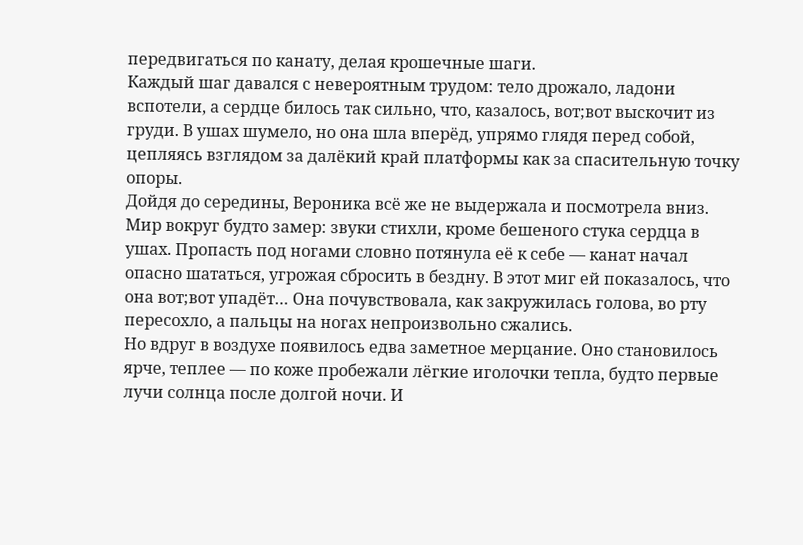передвигаться по канату, делая крошечные шаги.
Каждый шаг давался с невероятным трудом: тело дрожало, ладони вспотели, а сердце билось так сильно, что, казалось, вот;вот выскочит из груди. В ушах шумело, но она шла вперёд, упрямо глядя перед собой, цепляясь взглядом за далёкий край платформы как за спасительную точку опоры.
Дойдя до середины, Вероника всё же не выдержала и посмотрела вниз. Мир вокруг будто замер: звуки стихли, кроме бешеного стука сердца в ушах. Пропасть под ногами словно потянула её к себе — канат начал опасно шататься, угрожая сбросить в бездну. В этот миг ей показалось, что она вот;вот упадёт… Она почувствовала, как закружилась голова, во рту пересохло, а пальцы на ногах непроизвольно сжались.
Но вдруг в воздухе появилось едва заметное мерцание. Оно становилось ярче, теплее — по коже пробежали лёгкие иголочки тепла, будто первые лучи солнца после долгой ночи. И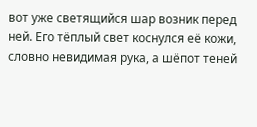вот уже светящийся шар возник перед ней. Его тёплый свет коснулся её кожи, словно невидимая рука, а шёпот теней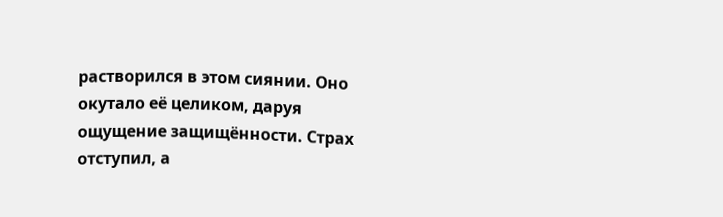растворился в этом сиянии. Оно окутало её целиком, даруя ощущение защищённости. Страх отступил, а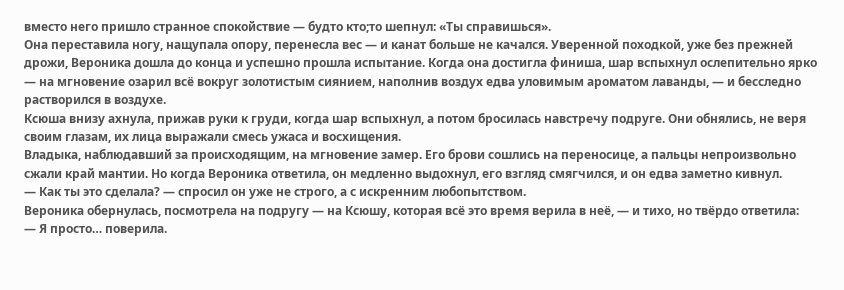вместо него пришло странное спокойствие — будто кто;то шепнул: «Ты справишься».
Она переставила ногу, нащупала опору, перенесла вес — и канат больше не качался. Уверенной походкой, уже без прежней дрожи, Вероника дошла до конца и успешно прошла испытание. Когда она достигла финиша, шар вспыхнул ослепительно ярко — на мгновение озарил всё вокруг золотистым сиянием, наполнив воздух едва уловимым ароматом лаванды, — и бесследно растворился в воздухе.
Ксюша внизу ахнула, прижав руки к груди, когда шар вспыхнул, а потом бросилась навстречу подруге. Они обнялись, не веря своим глазам, их лица выражали смесь ужаса и восхищения.
Владыка, наблюдавший за происходящим, на мгновение замер. Его брови сошлись на переносице, а пальцы непроизвольно сжали край мантии. Но когда Вероника ответила, он медленно выдохнул, его взгляд смягчился, и он едва заметно кивнул.
— Как ты это сделала? — спросил он уже не строго, а с искренним любопытством.
Вероника обернулась, посмотрела на подругу — на Ксюшу, которая всё это время верила в неё, — и тихо, но твёрдо ответила:
— Я просто… поверила.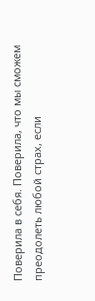Поверила в себя. Поверила, что мы сможем преодолеть любой страх, если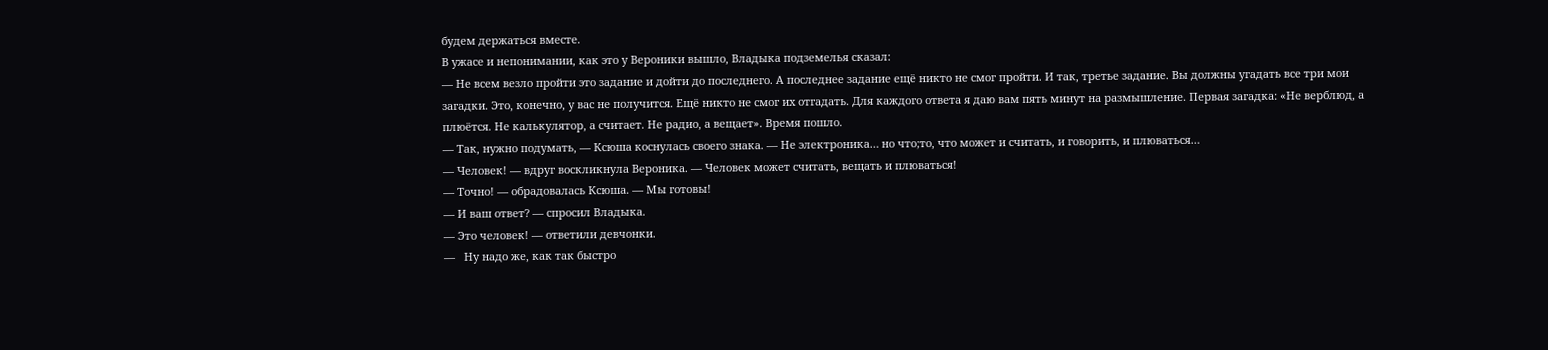будем держаться вместе.
В ужасе и непонимании, как это у Вероники вышло, Владыка подземелья сказал:
— Не всем везло пройти это задание и дойти до последнего. А последнее задание ещё никто не смог пройти. И так, третье задание. Вы должны угадать все три мои загадки. Это, конечно, у вас не получится. Ещё никто не смог их отгадать. Для каждого ответа я даю вам пять минут на размышление. Первая загадка: «Не верблюд, а плюётся. Не калькулятор, а считает. Не радио, а вещает». Время пошло.
— Так, нужно подумать, — Ксюша коснулась своего знака. — Не электроника… но что;то, что может и считать, и говорить, и плюваться…
— Человек! — вдруг воскликнула Вероника. — Человек может считать, вещать и плюваться!
— Точно! — обрадовалась Ксюша. — Мы готовы!
— И ваш ответ? — спросил Владыка.
— Это человек! — ответили девчонки.
—   Ну надо же, как так быстро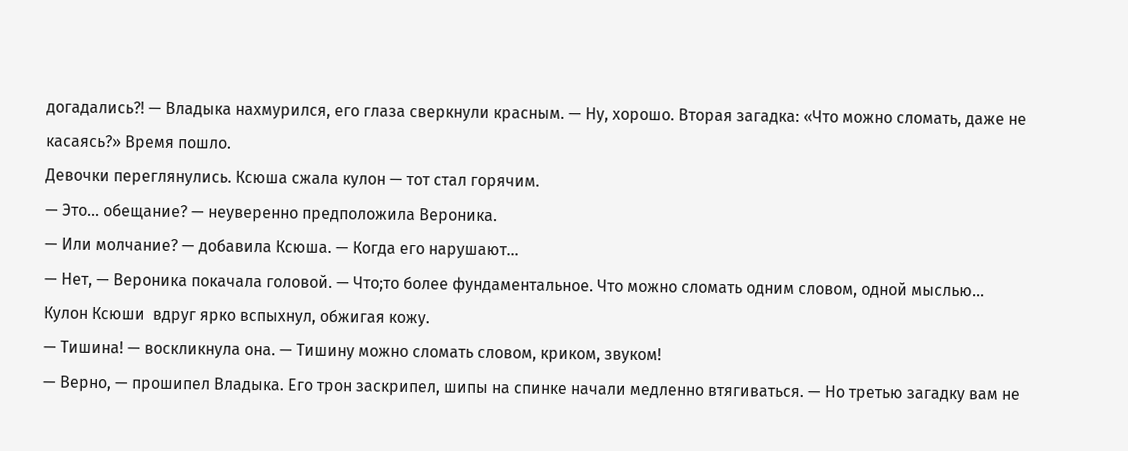догадались?! — Владыка нахмурился, его глаза сверкнули красным. — Ну, хорошо. Вторая загадка: «Что можно сломать, даже не касаясь?» Время пошло.
Девочки переглянулись. Ксюша сжала кулон — тот стал горячим.
— Это… обещание? — неуверенно предположила Вероника.
— Или молчание? — добавила Ксюша. — Когда его нарушают…
— Нет, — Вероника покачала головой. — Что;то более фундаментальное. Что можно сломать одним словом, одной мыслью…
Кулон Ксюши  вдруг ярко вспыхнул, обжигая кожу.
— Тишина! — воскликнула она. — Тишину можно сломать словом, криком, звуком!
— Верно, — прошипел Владыка. Его трон заскрипел, шипы на спинке начали медленно втягиваться. — Но третью загадку вам не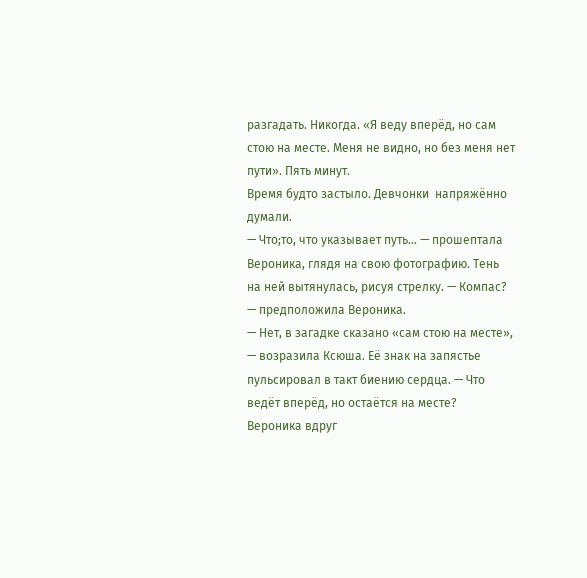разгадать. Никогда. «Я веду вперёд, но сам стою на месте. Меня не видно, но без меня нет пути». Пять минут.
Время будто застыло. Девчонки  напряжённо думали.
— Что;то, что указывает путь… — прошептала Вероника, глядя на свою фотографию. Тень на ней вытянулась, рисуя стрелку. — Компас? — предположила Вероника.
— Нет, в загадке сказано «сам стою на месте», — возразила Ксюша. Её знак на запястье пульсировал в такт биению сердца. — Что ведёт вперёд, но остаётся на месте?
Вероника вдруг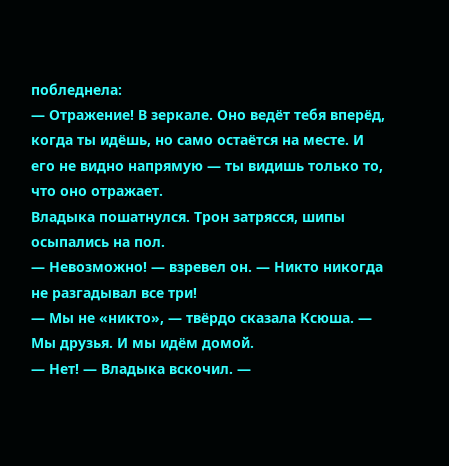побледнела:
— Отражение! В зеркале. Оно ведёт тебя вперёд, когда ты идёшь, но само остаётся на месте. И его не видно напрямую — ты видишь только то, что оно отражает.
Владыка пошатнулся. Трон затрясся, шипы осыпались на пол.
— Невозможно! — взревел он. — Никто никогда не разгадывал все три!
— Мы не «никто», — твёрдо сказала Ксюша. — Мы друзья. И мы идём домой.
— Нет! — Владыка вскочил. —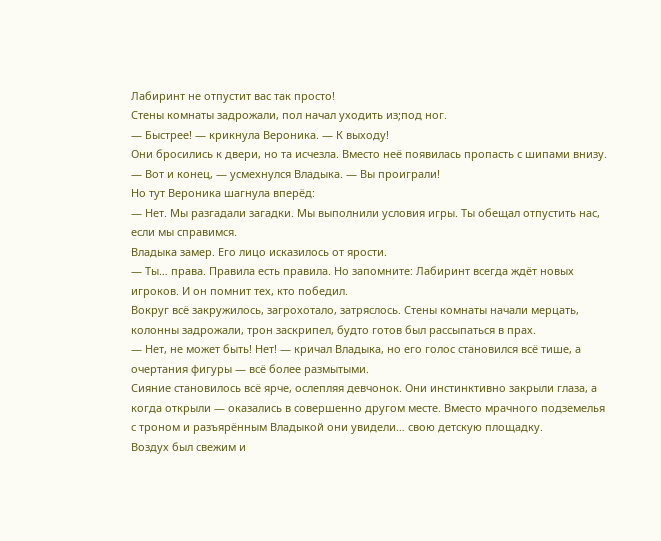Лабиринт не отпустит вас так просто!
Стены комнаты задрожали, пол начал уходить из;под ног.
— Быстрее! — крикнула Вероника. — К выходу!
Они бросились к двери, но та исчезла. Вместо неё появилась пропасть с шипами внизу.
— Вот и конец, — усмехнулся Владыка. — Вы проиграли!
Но тут Вероника шагнула вперёд:
— Нет. Мы разгадали загадки. Мы выполнили условия игры. Ты обещал отпустить нас, если мы справимся.
Владыка замер. Его лицо исказилось от ярости.
— Ты… права. Правила есть правила. Но запомните: Лабиринт всегда ждёт новых игроков. И он помнит тех, кто победил.
Вокруг всё закружилось, загрохотало, затряслось. Стены комнаты начали мерцать, колонны задрожали, трон заскрипел, будто готов был рассыпаться в прах.
— Нет, не может быть! Нет! — кричал Владыка, но его голос становился всё тише, а очертания фигуры — всё более размытыми.
Сияние становилось всё ярче, ослепляя девчонок. Они инстинктивно закрыли глаза, а когда открыли — оказались в совершенно другом месте. Вместо мрачного подземелья с троном и разъярённым Владыкой они увидели… свою детскую площадку.
Воздух был свежим и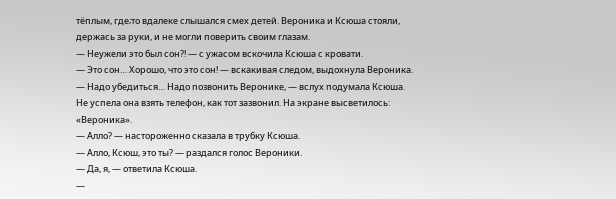тёплым, где;то вдалеке слышался смех детей. Вероника и Ксюша стояли, держась за руки, и не могли поверить своим глазам.
— Неужели это был сон?! — с ужасом вскочила Ксюша с кровати.
— Это сон… Хорошо, что это сон! — вскакивая следом, выдохнула Вероника.
— Надо убедиться… Надо позвонить Веронике, — вслух подумала Ксюша.
Не успела она взять телефон, как тот зазвонил. На экране высветилось: «Вероника».
— Алло? — настороженно сказала в трубку Ксюша.
— Алло, Ксюш, это ты? — раздался голос Вероники.
— Да, я, — ответила Ксюша.
—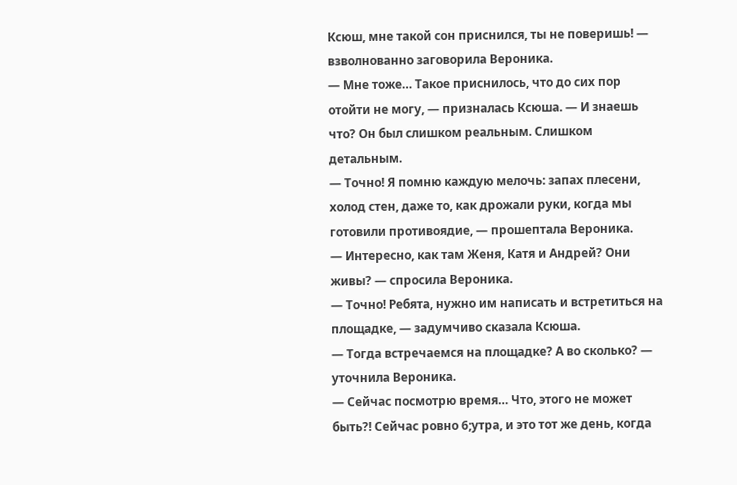Ксюш, мне такой сон приснился, ты не поверишь! — взволнованно заговорила Вероника.
— Мне тоже… Такое приснилось, что до сих пор отойти не могу, — призналась Ксюша. — И знаешь что? Он был слишком реальным. Слишком детальным.
— Точно! Я помню каждую мелочь: запах плесени, холод стен, даже то, как дрожали руки, когда мы готовили противоядие, — прошептала Вероника.
— Интересно, как там Женя, Катя и Андрей? Они живы? — спросила Вероника.
— Точно! Ребята, нужно им написать и встретиться на площадке, — задумчиво сказала Ксюша.
— Тогда встречаемся на площадке? А во сколько? — уточнила Вероника.
— Сейчас посмотрю время… Что, этого не может быть?! Сейчас ровно 6;утра, и это тот же день, когда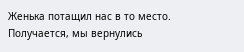Женька потащил нас в то место. Получается, мы вернулись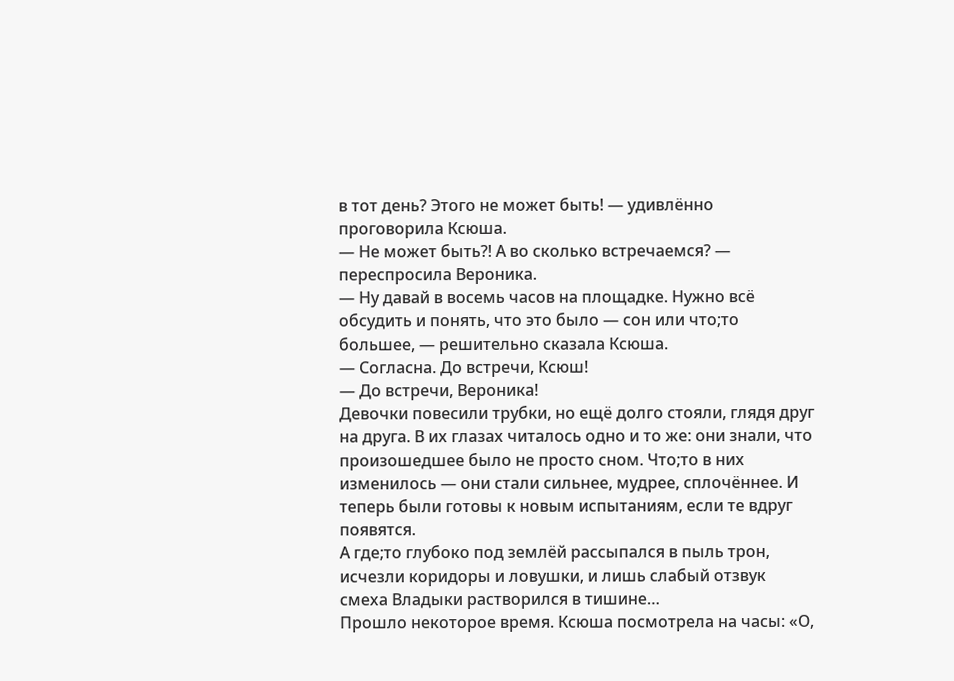в тот день? Этого не может быть! — удивлённо проговорила Ксюша.
— Не может быть?! А во сколько встречаемся? — переспросила Вероника.
— Ну давай в восемь часов на площадке. Нужно всё обсудить и понять, что это было — сон или что;то большее, — решительно сказала Ксюша.
— Согласна. До встречи, Ксюш!
— До встречи, Вероника!
Девочки повесили трубки, но ещё долго стояли, глядя друг на друга. В их глазах читалось одно и то же: они знали, что произошедшее было не просто сном. Что;то в них изменилось — они стали сильнее, мудрее, сплочённее. И теперь были готовы к новым испытаниям, если те вдруг появятся.
А где;то глубоко под землёй рассыпался в пыль трон, исчезли коридоры и ловушки, и лишь слабый отзвук смеха Владыки растворился в тишине…
Прошло некоторое время. Ксюша посмотрела на часы: «О,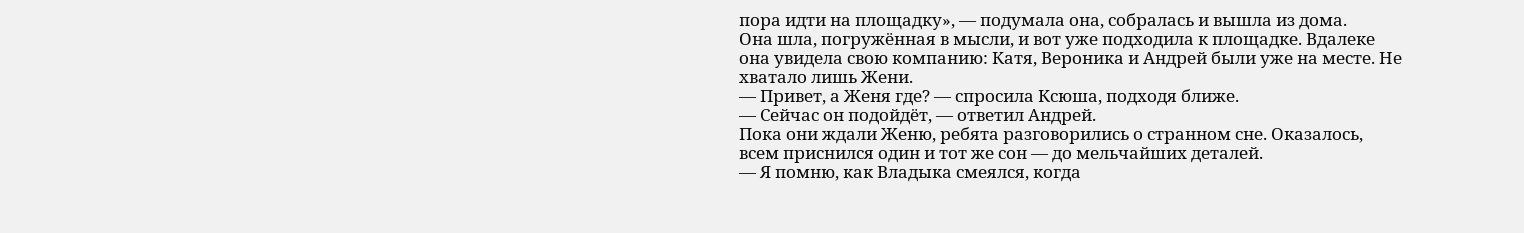пора идти на площадку», — подумала она, собралась и вышла из дома.
Она шла, погружённая в мысли, и вот уже подходила к площадке. Вдалеке она увидела свою компанию: Катя, Вероника и Андрей были уже на месте. Не хватало лишь Жени.
— Привет, а Женя где? — спросила Ксюша, подходя ближе.
— Сейчас он подойдёт, — ответил Андрей.
Пока они ждали Женю, ребята разговорились о странном сне. Оказалось, всем приснился один и тот же сон — до мельчайших деталей.
— Я помню, как Владыка смеялся, когда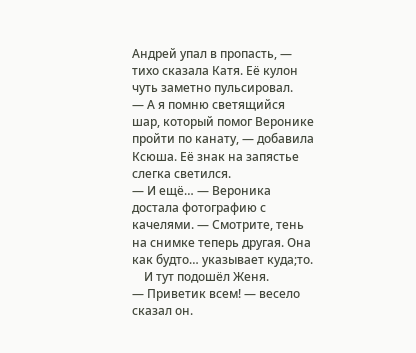Андрей упал в пропасть, — тихо сказала Катя. Её кулон чуть заметно пульсировал.
— А я помню светящийся шар, который помог Веронике пройти по канату, — добавила Ксюша. Её знак на запястье слегка светился.
— И ещё… — Вероника достала фотографию с качелями. — Смотрите, тень на снимке теперь другая. Она как будто… указывает куда;то.
    И тут подошёл Женя.
— Приветик всем! — весело сказал он.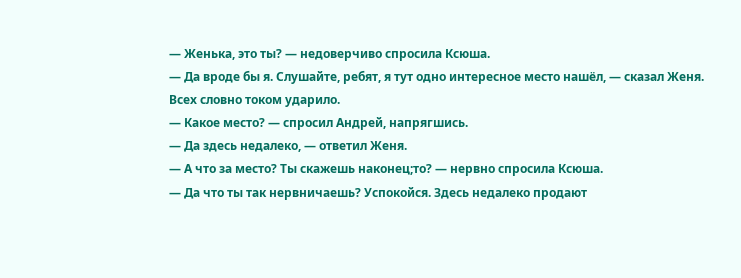— Женька, это ты? — недоверчиво спросила Ксюша.
— Да вроде бы я. Слушайте, ребят, я тут одно интересное место нашёл, — сказал Женя.
Всех словно током ударило.
— Какое место? — спросил Андрей, напрягшись.
— Да здесь недалеко, — ответил Женя.
— А что за место? Ты скажешь наконец;то? — нервно спросила Ксюша.
— Да что ты так нервничаешь? Успокойся. Здесь недалеко продают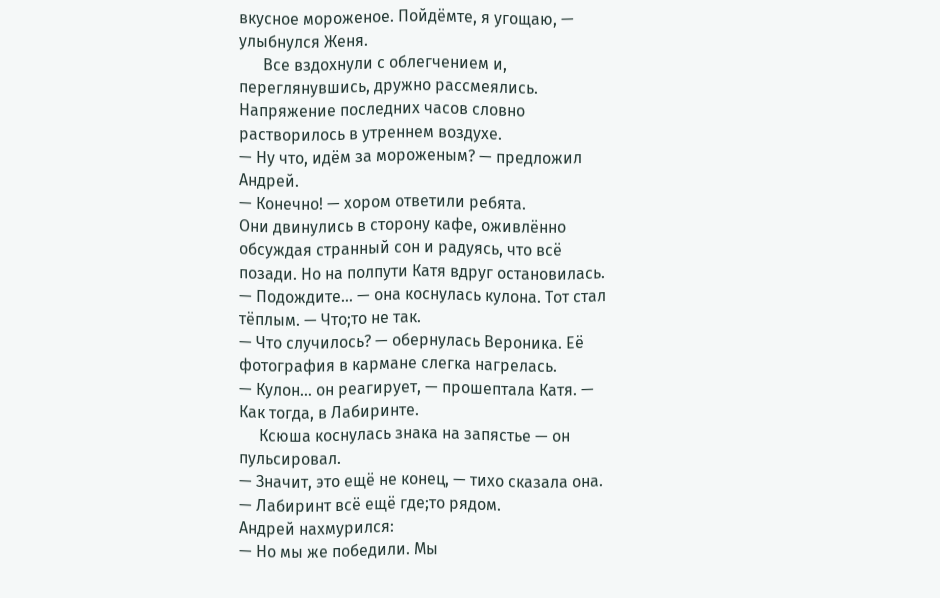вкусное мороженое. Пойдёмте, я угощаю, — улыбнулся Женя.
      Все вздохнули с облегчением и, переглянувшись, дружно рассмеялись. Напряжение последних часов словно растворилось в утреннем воздухе.
— Ну что, идём за мороженым? — предложил Андрей.
— Конечно! — хором ответили ребята.
Они двинулись в сторону кафе, оживлённо обсуждая странный сон и радуясь, что всё позади. Но на полпути Катя вдруг остановилась.
— Подождите… — она коснулась кулона. Тот стал тёплым. — Что;то не так.
— Что случилось? — обернулась Вероника. Её фотография в кармане слегка нагрелась.
— Кулон… он реагирует, — прошептала Катя. — Как тогда, в Лабиринте.
     Ксюша коснулась знака на запястье — он пульсировал.
— Значит, это ещё не конец, — тихо сказала она. — Лабиринт всё ещё где;то рядом.
Андрей нахмурился:
— Но мы же победили. Мы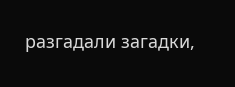разгадали загадки,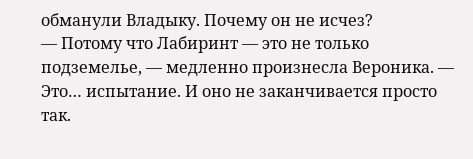обманули Владыку. Почему он не исчез?
— Потому что Лабиринт — это не только подземелье, — медленно произнесла Вероника. — Это… испытание. И оно не заканчивается просто так.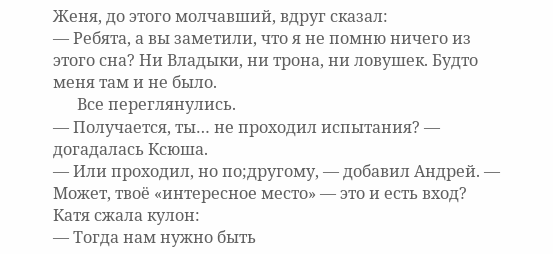Женя, до этого молчавший, вдруг сказал:
— Ребята, а вы заметили, что я не помню ничего из этого сна? Ни Владыки, ни трона, ни ловушек. Будто меня там и не было.
      Все переглянулись.
— Получается, ты… не проходил испытания? — догадалась Ксюша.
— Или проходил, но по;другому, — добавил Андрей. — Может, твоё «интересное место» — это и есть вход?
Катя сжала кулон:
— Тогда нам нужно быть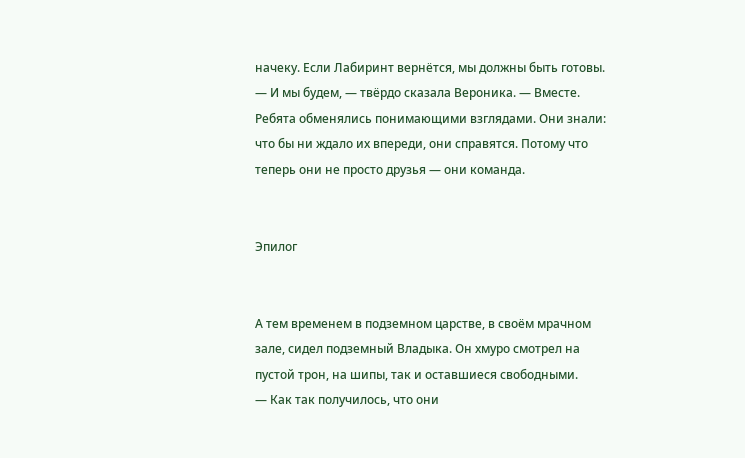начеку. Если Лабиринт вернётся, мы должны быть готовы.
— И мы будем, — твёрдо сказала Вероника. — Вместе.
Ребята обменялись понимающими взглядами. Они знали: что бы ни ждало их впереди, они справятся. Потому что теперь они не просто друзья — они команда.


Эпилог


А тем временем в подземном царстве, в своём мрачном зале, сидел подземный Владыка. Он хмуро смотрел на пустой трон, на шипы, так и оставшиеся свободными.
— Как так получилось, что они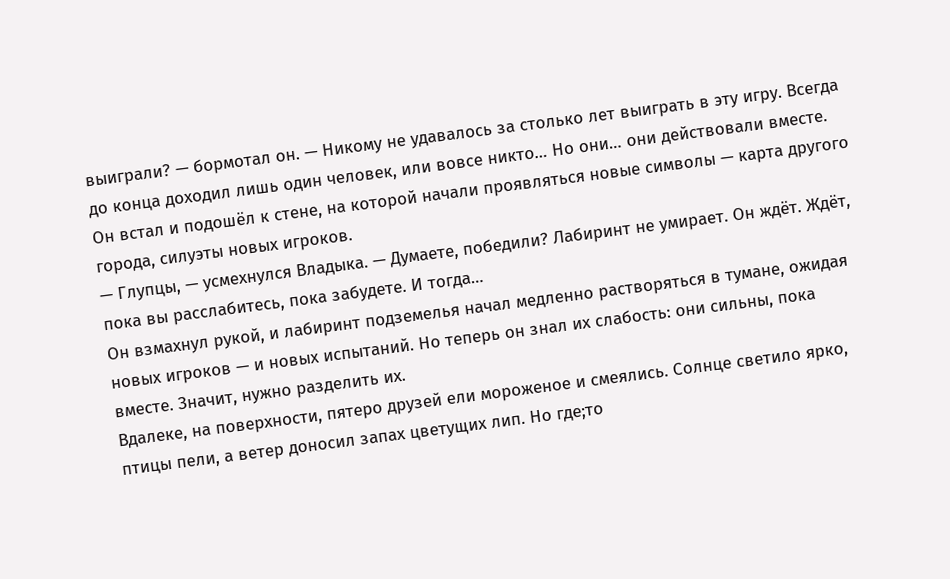выиграли? — бормотал он. — Никому не удавалось за столько лет выиграть в эту игру. Всегда до конца доходил лишь один человек, или вовсе никто… Но они… они действовали вместе.
Он встал и подошёл к стене, на которой начали проявляться новые символы — карта другого города, силуэты новых игроков.
— Глупцы, — усмехнулся Владыка. — Думаете, победили? Лабиринт не умирает. Он ждёт. Ждёт, пока вы расслабитесь, пока забудете. И тогда…
Он взмахнул рукой, и лабиринт подземелья начал медленно растворяться в тумане, ожидая новых игроков — и новых испытаний. Но теперь он знал их слабость: они сильны, пока вместе. Значит, нужно разделить их.
Вдалеке, на поверхности, пятеро друзей ели мороженое и смеялись. Солнце светило ярко, птицы пели, а ветер доносил запах цветущих лип. Но где;то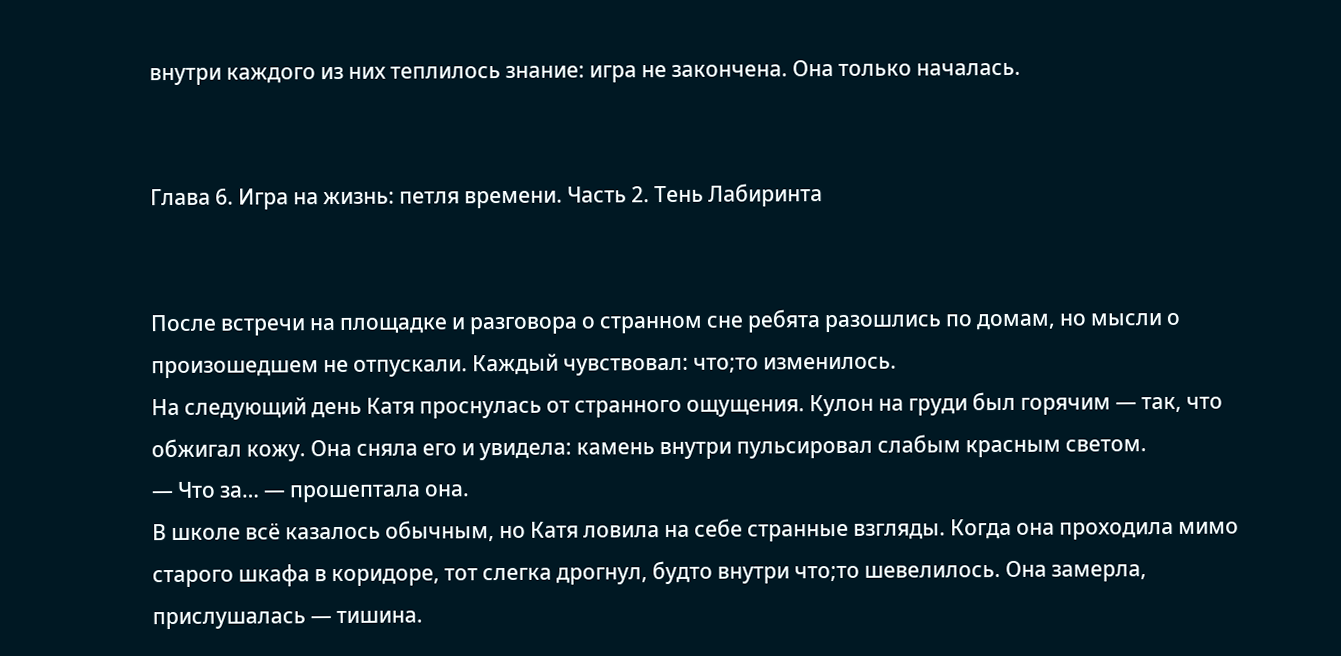внутри каждого из них теплилось знание: игра не закончена. Она только началась.


Глава 6. Игра на жизнь: петля времени. Часть 2. Тень Лабиринта


После встречи на площадке и разговора о странном сне ребята разошлись по домам, но мысли о произошедшем не отпускали. Каждый чувствовал: что;то изменилось.
На следующий день Катя проснулась от странного ощущения. Кулон на груди был горячим — так, что обжигал кожу. Она сняла его и увидела: камень внутри пульсировал слабым красным светом.
— Что за… — прошептала она.
В школе всё казалось обычным, но Катя ловила на себе странные взгляды. Когда она проходила мимо старого шкафа в коридоре, тот слегка дрогнул, будто внутри что;то шевелилось. Она замерла, прислушалась — тишина.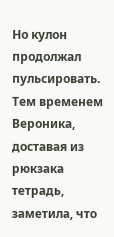Но кулон продолжал пульсировать.
Тем временем Вероника, доставая из рюкзака тетрадь, заметила, что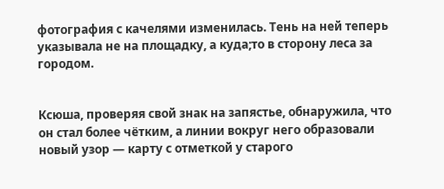фотография с качелями изменилась. Тень на ней теперь указывала не на площадку, а куда;то в сторону леса за городом.


Ксюша, проверяя свой знак на запястье, обнаружила, что он стал более чётким, а линии вокруг него образовали новый узор — карту с отметкой у старого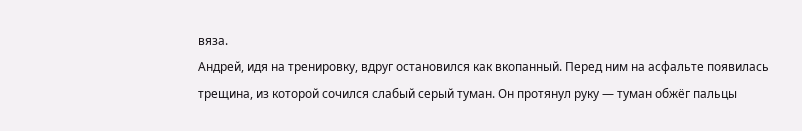вяза.
Андрей, идя на тренировку, вдруг остановился как вкопанный. Перед ним на асфальте появилась трещина, из которой сочился слабый серый туман. Он протянул руку — туман обжёг пальцы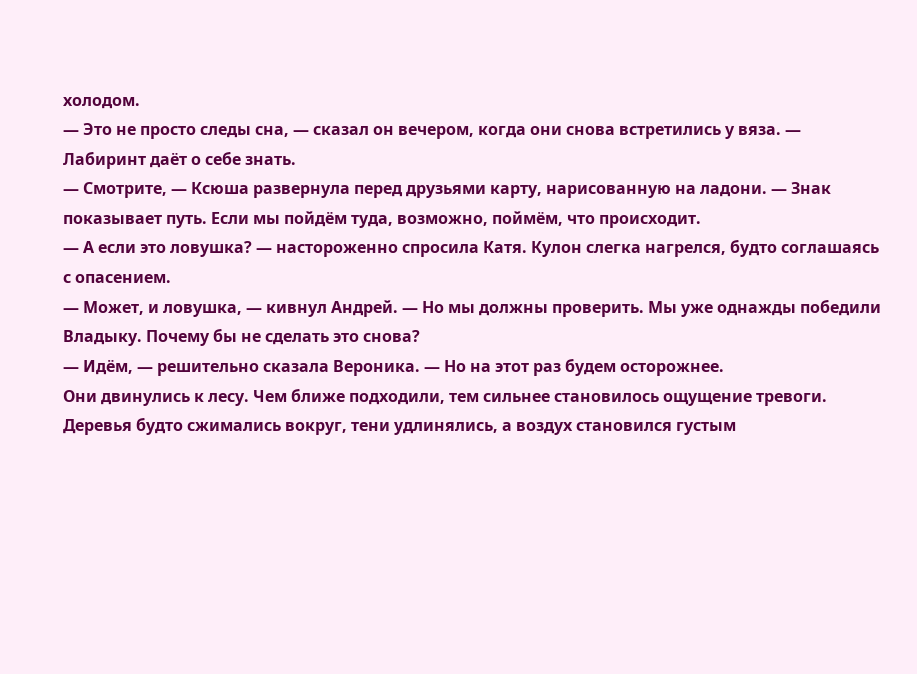холодом.
— Это не просто следы сна, — сказал он вечером, когда они снова встретились у вяза. — Лабиринт даёт о себе знать.
— Смотрите, — Ксюша развернула перед друзьями карту, нарисованную на ладони. — Знак показывает путь. Если мы пойдём туда, возможно, поймём, что происходит.
— А если это ловушка? — настороженно спросила Катя. Кулон слегка нагрелся, будто соглашаясь с опасением.
— Может, и ловушка, — кивнул Андрей. — Но мы должны проверить. Мы уже однажды победили Владыку. Почему бы не сделать это снова?
— Идём, — решительно сказала Вероника. — Но на этот раз будем осторожнее.
Они двинулись к лесу. Чем ближе подходили, тем сильнее становилось ощущение тревоги. Деревья будто сжимались вокруг, тени удлинялись, а воздух становился густым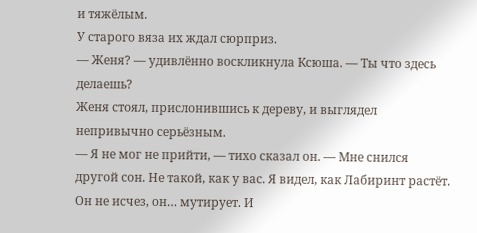и тяжёлым.
У старого вяза их ждал сюрприз.
— Женя? — удивлённо воскликнула Ксюша. — Ты что здесь делаешь?
Женя стоял, прислонившись к дереву, и выглядел непривычно серьёзным.
— Я не мог не прийти, — тихо сказал он. — Мне снился другой сон. Не такой, как у вас. Я видел, как Лабиринт растёт. Он не исчез, он… мутирует. И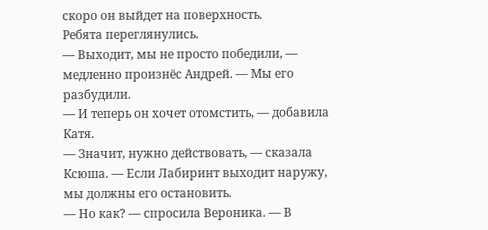скоро он выйдет на поверхность.
Ребята переглянулись.
— Выходит, мы не просто победили, — медленно произнёс Андрей. — Мы его разбудили.
— И теперь он хочет отомстить, — добавила Катя.
— Значит, нужно действовать, — сказала Ксюша. — Если Лабиринт выходит наружу, мы должны его остановить.
— Но как? — спросила Вероника. — В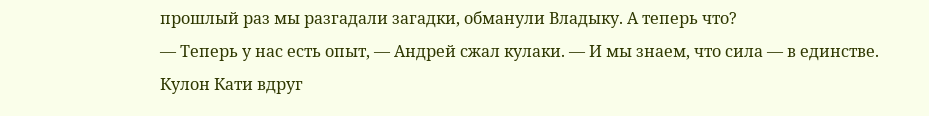прошлый раз мы разгадали загадки, обманули Владыку. А теперь что?
— Теперь у нас есть опыт, — Андрей сжал кулаки. — И мы знаем, что сила — в единстве.
Кулон Кати вдруг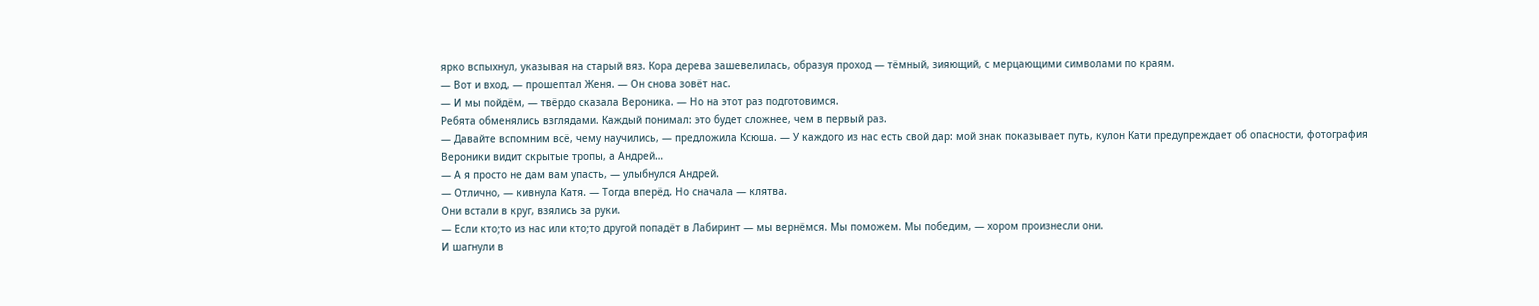ярко вспыхнул, указывая на старый вяз. Кора дерева зашевелилась, образуя проход — тёмный, зияющий, с мерцающими символами по краям.
— Вот и вход, — прошептал Женя. — Он снова зовёт нас.
— И мы пойдём, — твёрдо сказала Вероника. — Но на этот раз подготовимся.
Ребята обменялись взглядами. Каждый понимал: это будет сложнее, чем в первый раз.
— Давайте вспомним всё, чему научились, — предложила Ксюша. — У каждого из нас есть свой дар: мой знак показывает путь, кулон Кати предупреждает об опасности, фотография Вероники видит скрытые тропы, а Андрей…
— А я просто не дам вам упасть, — улыбнулся Андрей.
— Отлично, — кивнула Катя. — Тогда вперёд. Но сначала — клятва.
Они встали в круг, взялись за руки.
— Если кто;то из нас или кто;то другой попадёт в Лабиринт — мы вернёмся. Мы поможем. Мы победим, — хором произнесли они.
И шагнули в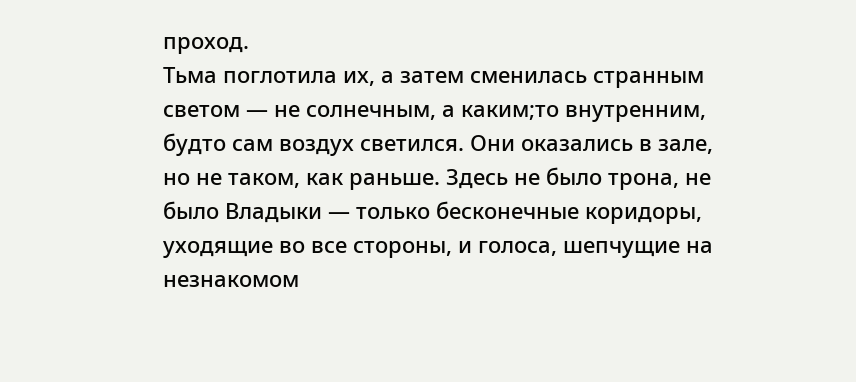проход.
Тьма поглотила их, а затем сменилась странным светом — не солнечным, а каким;то внутренним, будто сам воздух светился. Они оказались в зале, но не таком, как раньше. Здесь не было трона, не было Владыки — только бесконечные коридоры, уходящие во все стороны, и голоса, шепчущие на незнакомом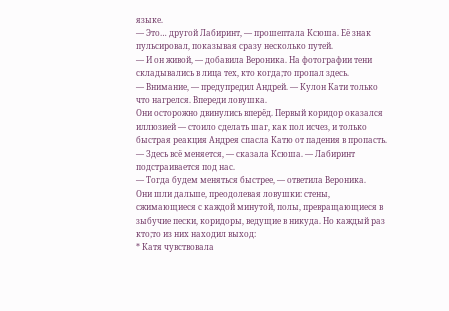языке.
— Это… другой Лабиринт, — прошептала Ксюша. Её знак пульсировал, показывая сразу несколько путей.
— И он живой, — добавила Вероника. На фотографии тени складывались в лица тех, кто когда;то пропал здесь.
— Внимание, — предупредил Андрей. — Кулон Кати только что нагрелся. Впереди ловушка.
Они осторожно двинулись вперёд. Первый коридор оказался иллюзией — стоило сделать шаг, как пол исчез, и только быстрая реакция Андрея спасла Катю от падения в пропасть.
— Здесь всё меняется, — сказала Ксюша. — Лабиринт подстраивается под нас.
— Тогда будем меняться быстрее, — ответила Вероника.
Они шли дальше, преодолевая ловушки: стены, сжимающиеся с каждой минутой, полы, превращающиеся в зыбучие пески, коридоры, ведущие в никуда. Но каждый раз кто;то из них находил выход:
* Катя чувствовала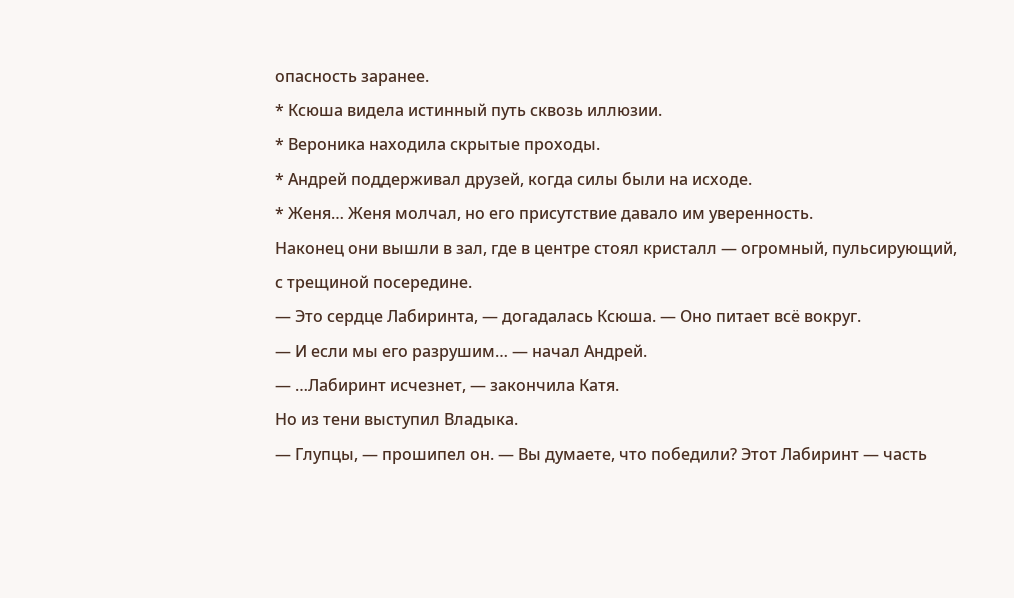опасность заранее.
* Ксюша видела истинный путь сквозь иллюзии.
* Вероника находила скрытые проходы.
* Андрей поддерживал друзей, когда силы были на исходе.
* Женя… Женя молчал, но его присутствие давало им уверенность.
Наконец они вышли в зал, где в центре стоял кристалл — огромный, пульсирующий, с трещиной посередине.
— Это сердце Лабиринта, — догадалась Ксюша. — Оно питает всё вокруг.
— И если мы его разрушим… — начал Андрей.
— …Лабиринт исчезнет, — закончила Катя.
Но из тени выступил Владыка.
— Глупцы, — прошипел он. — Вы думаете, что победили? Этот Лабиринт — часть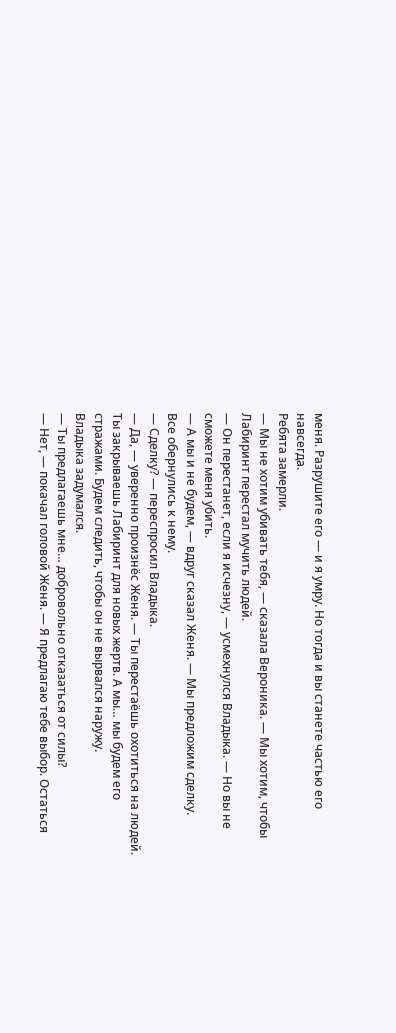меня. Разрушите его — и я умру. Но тогда и вы станете частью его навсегда.
Ребята замерли.
— Мы не хотим убивать тебя, — сказала Вероника. — Мы хотим, чтобы Лабиринт перестал мучить людей.
— Он перестанет, если я исчезну, — усмехнулся Владыка. — Но вы не сможете меня убить.
— А мы и не будем, — вдруг сказал Женя. — Мы предложим сделку.
Все обернулись к нему.
— Сделку? — переспросил Владыка.
— Да, — уверенно произнёс Женя. — Ты перестаёшь охотиться на людей. Ты закрываешь Лабиринт для новых жертв. А мы… мы будем его стражами. Будем следить, чтобы он не вырвался наружу.
Владыка задумался.
— Ты предлагаешь мне… добровольно отказаться от силы?
— Нет, — покачал головой Женя. — Я предлагаю тебе выбор. Остаться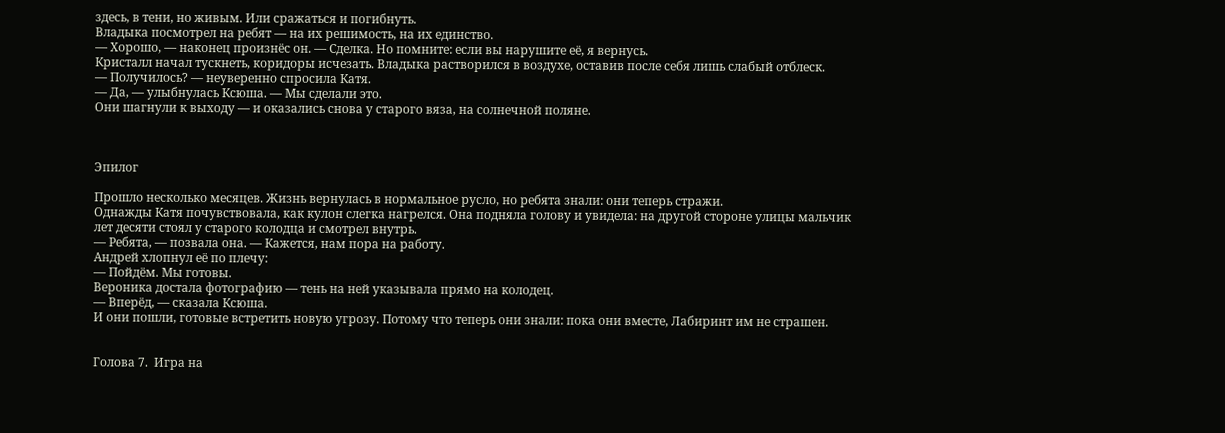здесь, в тени, но живым. Или сражаться и погибнуть.
Владыка посмотрел на ребят — на их решимость, на их единство.
— Хорошо, — наконец произнёс он. — Сделка. Но помните: если вы нарушите её, я вернусь.
Кристалл начал тускнеть, коридоры исчезать. Владыка растворился в воздухе, оставив после себя лишь слабый отблеск.
— Получилось? — неуверенно спросила Катя.
— Да, — улыбнулась Ксюша. — Мы сделали это.
Они шагнули к выходу — и оказались снова у старого вяза, на солнечной поляне.



Эпилог

Прошло несколько месяцев. Жизнь вернулась в нормальное русло, но ребята знали: они теперь стражи.
Однажды Катя почувствовала, как кулон слегка нагрелся. Она подняла голову и увидела: на другой стороне улицы мальчик лет десяти стоял у старого колодца и смотрел внутрь.
— Ребята, — позвала она. — Кажется, нам пора на работу.
Андрей хлопнул её по плечу:
— Пойдём. Мы готовы.
Вероника достала фотографию — тень на ней указывала прямо на колодец.
— Вперёд, — сказала Ксюша.
И они пошли, готовые встретить новую угрозу. Потому что теперь они знали: пока они вместе, Лабиринт им не страшен.


Голова 7.  Игра на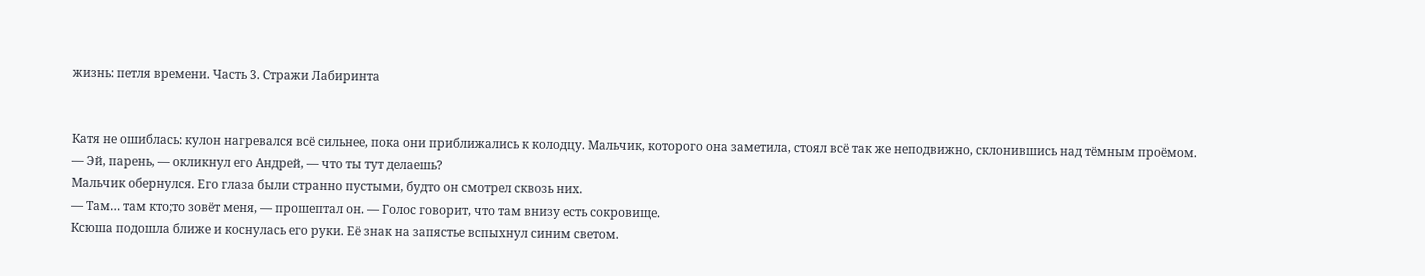жизнь: петля времени. Часть 3. Стражи Лабиринта


Катя не ошиблась: кулон нагревался всё сильнее, пока они приближались к колодцу. Мальчик, которого она заметила, стоял всё так же неподвижно, склонившись над тёмным проёмом.
— Эй, парень, — окликнул его Андрей, — что ты тут делаешь?
Мальчик обернулся. Его глаза были странно пустыми, будто он смотрел сквозь них.
— Там… там кто;то зовёт меня, — прошептал он. — Голос говорит, что там внизу есть сокровище.
Ксюша подошла ближе и коснулась его руки. Её знак на запястье вспыхнул синим светом.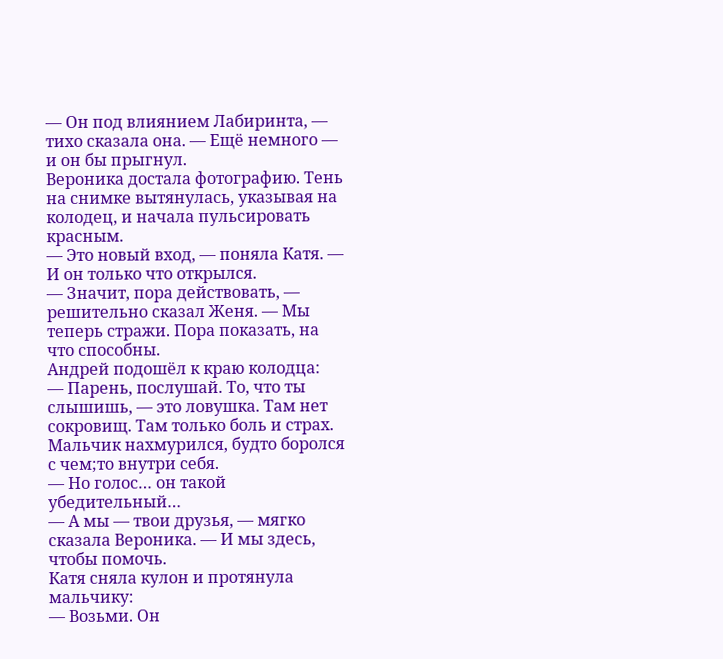— Он под влиянием Лабиринта, — тихо сказала она. — Ещё немного — и он бы прыгнул.
Вероника достала фотографию. Тень на снимке вытянулась, указывая на колодец, и начала пульсировать красным.
— Это новый вход, — поняла Катя. — И он только что открылся.
— Значит, пора действовать, — решительно сказал Женя. — Мы теперь стражи. Пора показать, на что способны.
Андрей подошёл к краю колодца:
— Парень, послушай. То, что ты слышишь, — это ловушка. Там нет сокровищ. Там только боль и страх.
Мальчик нахмурился, будто боролся с чем;то внутри себя.
— Но голос… он такой убедительный…
— А мы — твои друзья, — мягко сказала Вероника. — И мы здесь, чтобы помочь.
Катя сняла кулон и протянула мальчику:
— Возьми. Он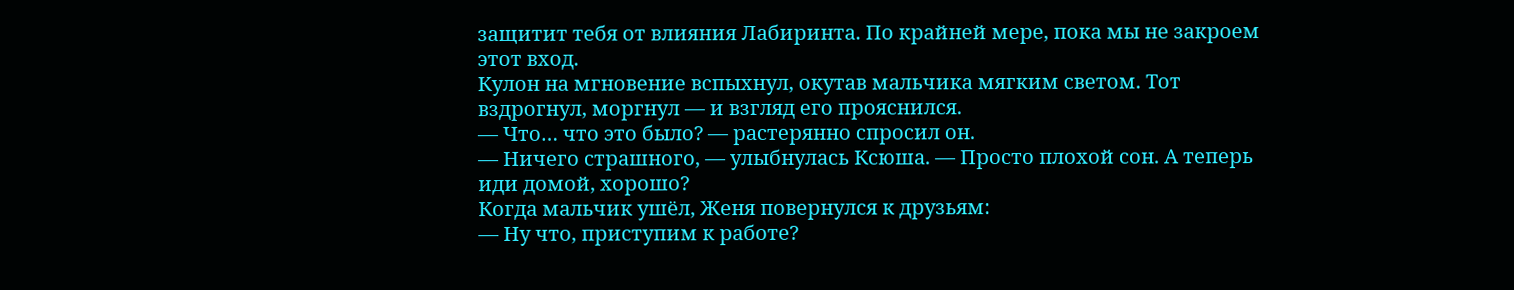защитит тебя от влияния Лабиринта. По крайней мере, пока мы не закроем этот вход.
Кулон на мгновение вспыхнул, окутав мальчика мягким светом. Тот вздрогнул, моргнул — и взгляд его прояснился.
— Что… что это было? — растерянно спросил он.
— Ничего страшного, — улыбнулась Ксюша. — Просто плохой сон. А теперь иди домой, хорошо?
Когда мальчик ушёл, Женя повернулся к друзьям:
— Ну что, приступим к работе?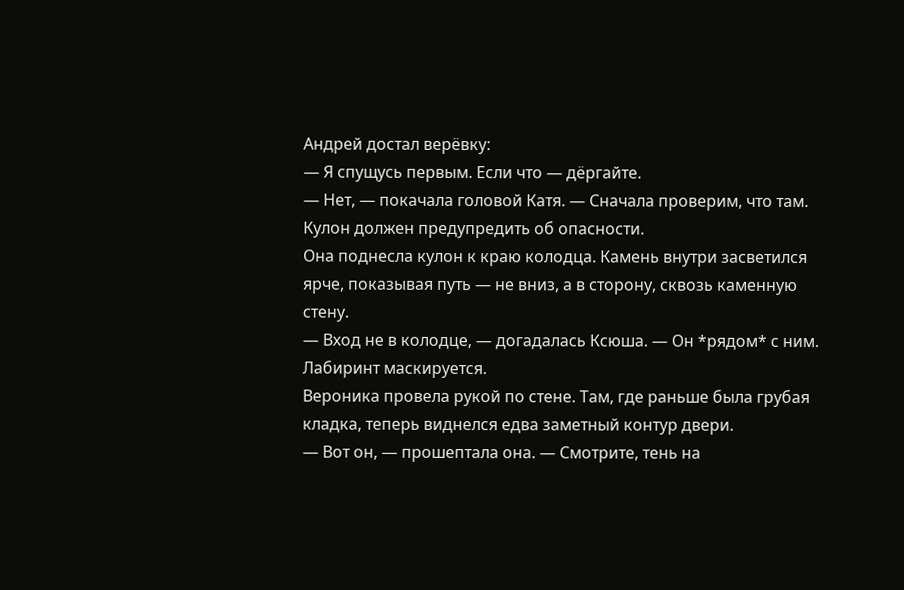Андрей достал верёвку:
— Я спущусь первым. Если что — дёргайте.
— Нет, — покачала головой Катя. — Сначала проверим, что там. Кулон должен предупредить об опасности.
Она поднесла кулон к краю колодца. Камень внутри засветился ярче, показывая путь — не вниз, а в сторону, сквозь каменную стену.
— Вход не в колодце, — догадалась Ксюша. — Он *рядом* с ним. Лабиринт маскируется.
Вероника провела рукой по стене. Там, где раньше была грубая кладка, теперь виднелся едва заметный контур двери.
— Вот он, — прошептала она. — Смотрите, тень на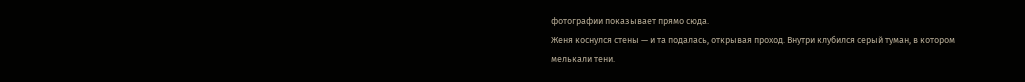фотографии показывает прямо сюда.
Женя коснулся стены — и та подалась, открывая проход. Внутри клубился серый туман, в котором мелькали тени.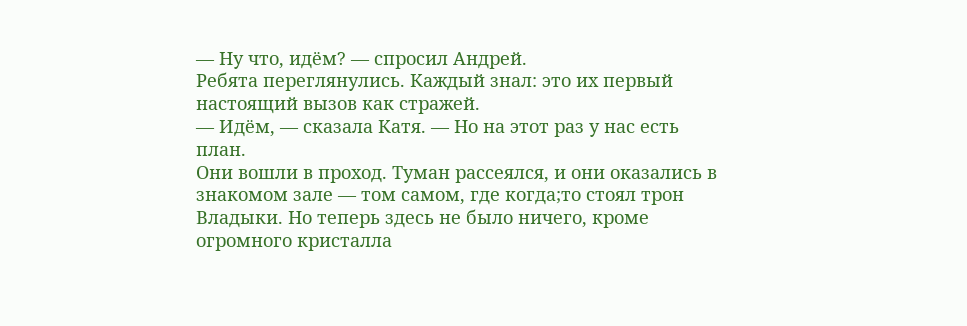— Ну что, идём? — спросил Андрей.
Ребята переглянулись. Каждый знал: это их первый настоящий вызов как стражей.
— Идём, — сказала Катя. — Но на этот раз у нас есть план.
Они вошли в проход. Туман рассеялся, и они оказались в знакомом зале — том самом, где когда;то стоял трон Владыки. Но теперь здесь не было ничего, кроме огромного кристалла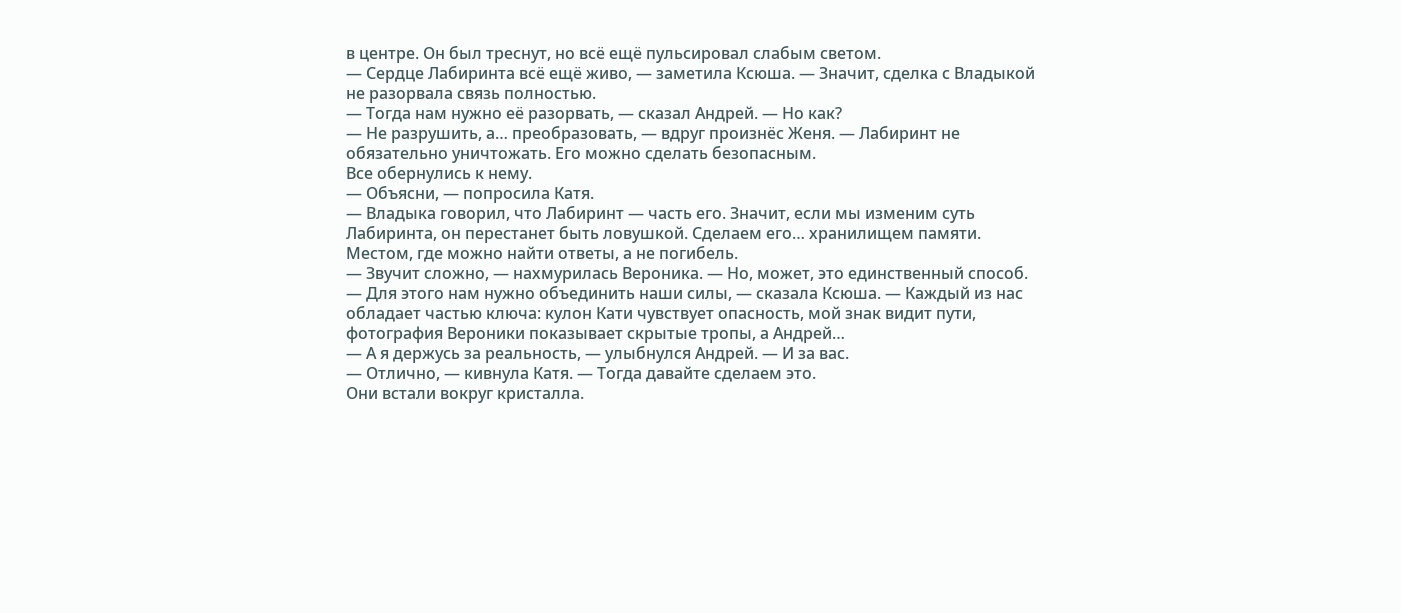в центре. Он был треснут, но всё ещё пульсировал слабым светом.
— Сердце Лабиринта всё ещё живо, — заметила Ксюша. — Значит, сделка с Владыкой не разорвала связь полностью.
— Тогда нам нужно её разорвать, — сказал Андрей. — Но как?
— Не разрушить, а… преобразовать, — вдруг произнёс Женя. — Лабиринт не обязательно уничтожать. Его можно сделать безопасным.
Все обернулись к нему.
— Объясни, — попросила Катя.
— Владыка говорил, что Лабиринт — часть его. Значит, если мы изменим суть Лабиринта, он перестанет быть ловушкой. Сделаем его… хранилищем памяти. Местом, где можно найти ответы, а не погибель.
— Звучит сложно, — нахмурилась Вероника. — Но, может, это единственный способ.
— Для этого нам нужно объединить наши силы, — сказала Ксюша. — Каждый из нас обладает частью ключа: кулон Кати чувствует опасность, мой знак видит пути, фотография Вероники показывает скрытые тропы, а Андрей…
— А я держусь за реальность, — улыбнулся Андрей. — И за вас.
— Отлично, — кивнула Катя. — Тогда давайте сделаем это.
Они встали вокруг кристалла.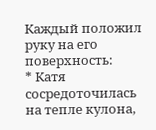Каждый положил руку на его поверхность:
* Катя сосредоточилась на тепле кулона,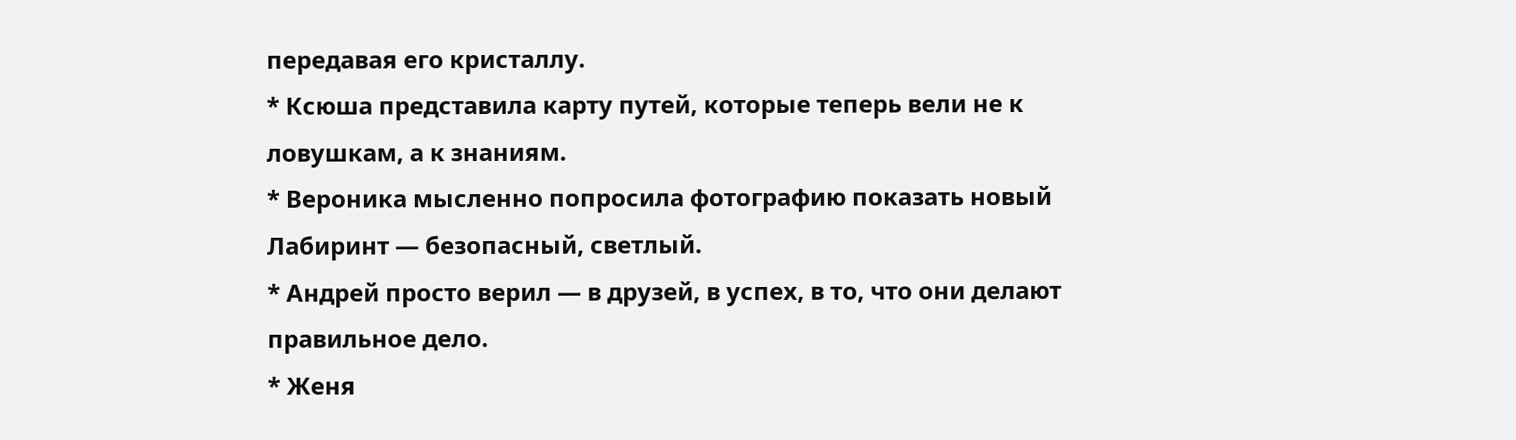передавая его кристаллу.
* Ксюша представила карту путей, которые теперь вели не к ловушкам, а к знаниям.
* Вероника мысленно попросила фотографию показать новый Лабиринт — безопасный, светлый.
* Андрей просто верил — в друзей, в успех, в то, что они делают правильное дело.
* Женя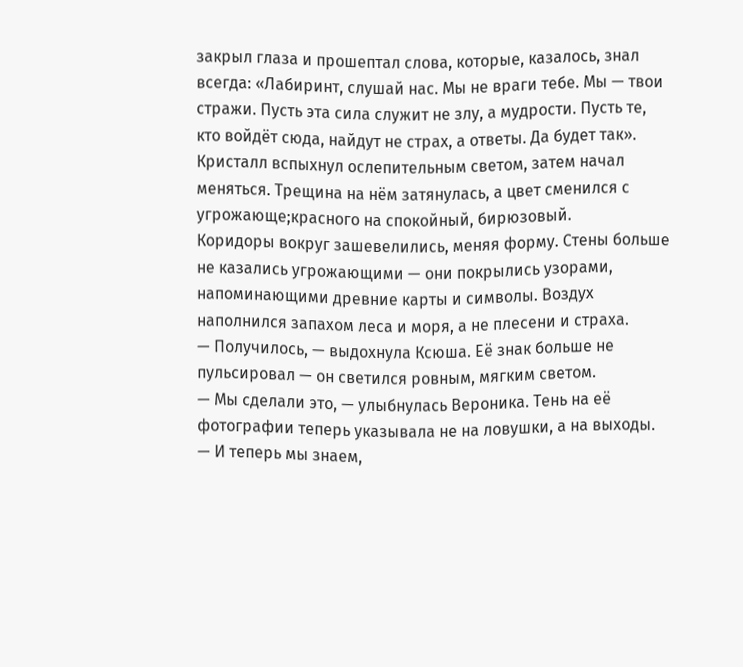закрыл глаза и прошептал слова, которые, казалось, знал всегда: «Лабиринт, слушай нас. Мы не враги тебе. Мы — твои стражи. Пусть эта сила служит не злу, а мудрости. Пусть те, кто войдёт сюда, найдут не страх, а ответы. Да будет так».
Кристалл вспыхнул ослепительным светом, затем начал меняться. Трещина на нём затянулась, а цвет сменился с угрожающе;красного на спокойный, бирюзовый.
Коридоры вокруг зашевелились, меняя форму. Стены больше не казались угрожающими — они покрылись узорами, напоминающими древние карты и символы. Воздух наполнился запахом леса и моря, а не плесени и страха.
— Получилось, — выдохнула Ксюша. Её знак больше не пульсировал — он светился ровным, мягким светом.
— Мы сделали это, — улыбнулась Вероника. Тень на её фотографии теперь указывала не на ловушки, а на выходы.
— И теперь мы знаем,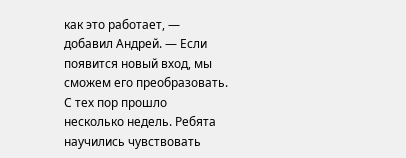как это работает, — добавил Андрей. — Если появится новый вход, мы сможем его преобразовать.
С тех пор прошло несколько недель. Ребята научились чувствовать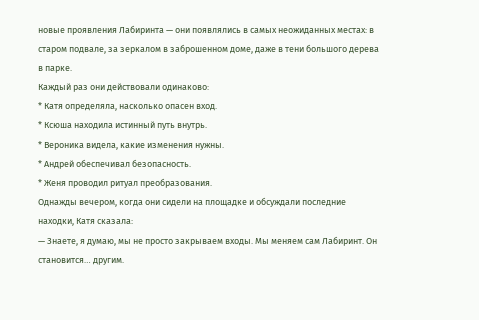новые проявления Лабиринта — они появлялись в самых неожиданных местах: в старом подвале, за зеркалом в заброшенном доме, даже в тени большого дерева в парке.
Каждый раз они действовали одинаково:
* Катя определяла, насколько опасен вход.
* Ксюша находила истинный путь внутрь.
* Вероника видела, какие изменения нужны.
* Андрей обеспечивал безопасность.
* Женя проводил ритуал преобразования.
Однажды вечером, когда они сидели на площадке и обсуждали последние находки, Катя сказала:
— Знаете, я думаю, мы не просто закрываем входы. Мы меняем сам Лабиринт. Он становится… другим.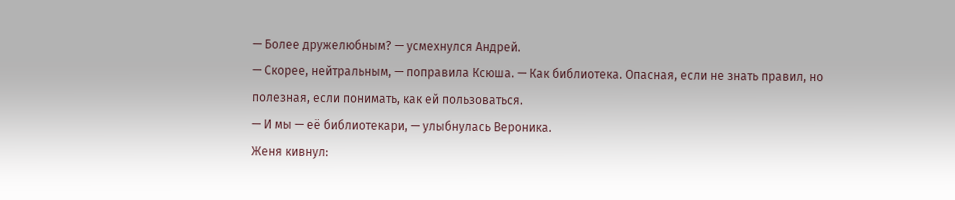— Более дружелюбным? — усмехнулся Андрей.
— Скорее, нейтральным, — поправила Ксюша. — Как библиотека. Опасная, если не знать правил, но полезная, если понимать, как ей пользоваться.
— И мы — её библиотекари, — улыбнулась Вероника.
Женя кивнул: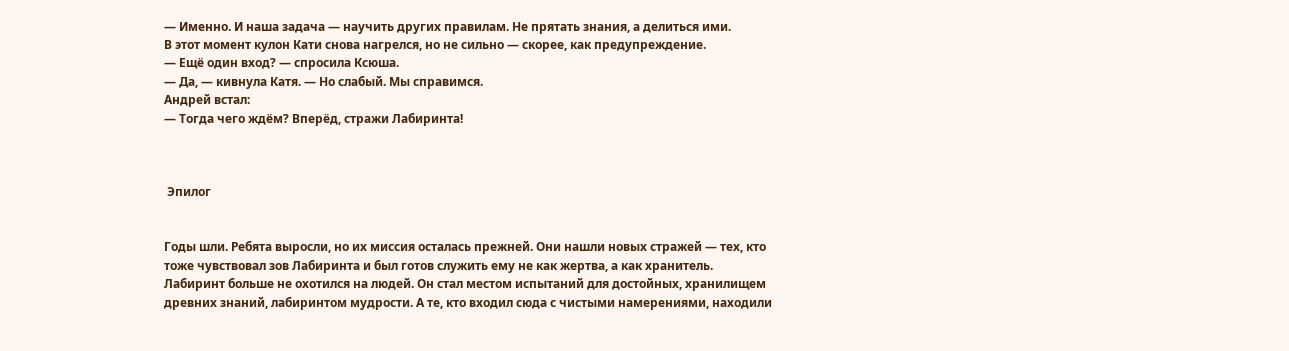— Именно. И наша задача — научить других правилам. Не прятать знания, а делиться ими.
В этот момент кулон Кати снова нагрелся, но не сильно — скорее, как предупреждение.
— Ещё один вход? — спросила Ксюша.
— Да, — кивнула Катя. — Но слабый. Мы справимся.
Андрей встал:
— Тогда чего ждём? Вперёд, стражи Лабиринта!



 Эпилог


Годы шли. Ребята выросли, но их миссия осталась прежней. Они нашли новых стражей — тех, кто тоже чувствовал зов Лабиринта и был готов служить ему не как жертва, а как хранитель.
Лабиринт больше не охотился на людей. Он стал местом испытаний для достойных, хранилищем древних знаний, лабиринтом мудрости. А те, кто входил сюда с чистыми намерениями, находили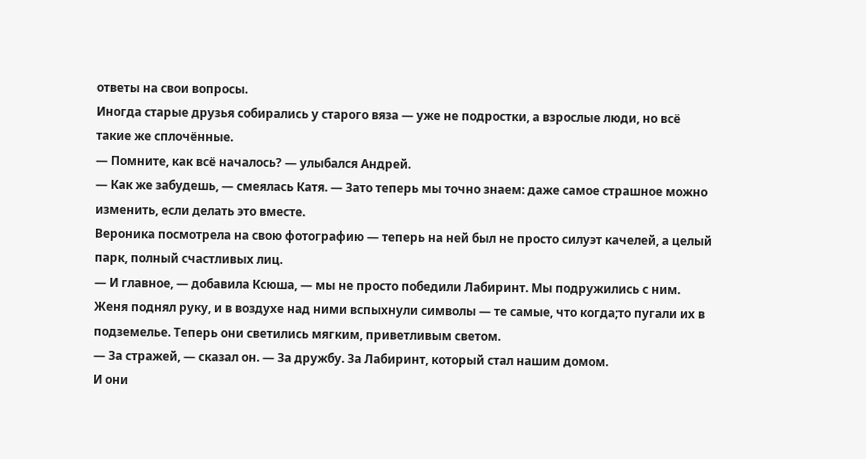ответы на свои вопросы.
Иногда старые друзья собирались у старого вяза — уже не подростки, а взрослые люди, но всё такие же сплочённые.
— Помните, как всё началось? — улыбался Андрей.
— Как же забудешь, — смеялась Катя. — Зато теперь мы точно знаем: даже самое страшное можно изменить, если делать это вместе.
Вероника посмотрела на свою фотографию — теперь на ней был не просто силуэт качелей, а целый парк, полный счастливых лиц.
— И главное, — добавила Ксюша, — мы не просто победили Лабиринт. Мы подружились с ним.
Женя поднял руку, и в воздухе над ними вспыхнули символы — те самые, что когда;то пугали их в подземелье. Теперь они светились мягким, приветливым светом.
— За стражей, — сказал он. — За дружбу. За Лабиринт, который стал нашим домом.
И они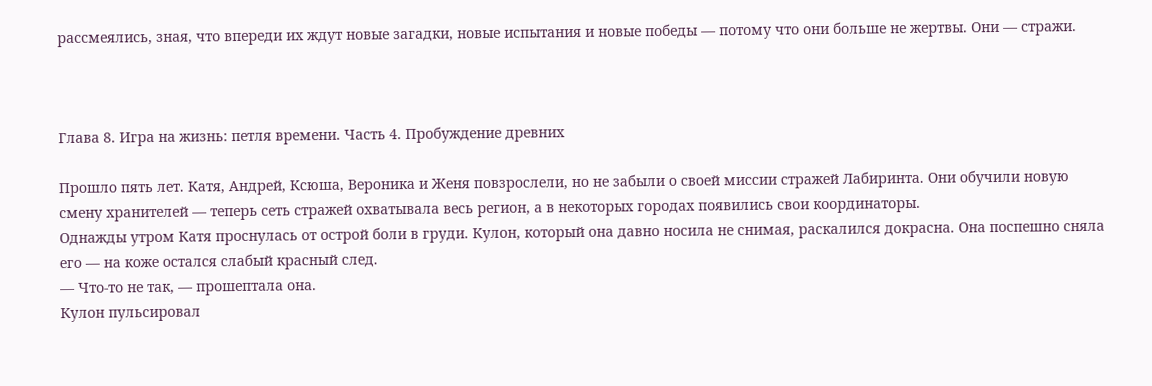рассмеялись, зная, что впереди их ждут новые загадки, новые испытания и новые победы — потому что они больше не жертвы. Они — стражи.



Глава 8. Игра на жизнь: петля времени. Часть 4. Пробуждение древних

Прошло пять лет. Катя, Андрей, Ксюша, Вероника и Женя повзрослели, но не забыли о своей миссии стражей Лабиринта. Они обучили новую смену хранителей — теперь сеть стражей охватывала весь регион, а в некоторых городах появились свои координаторы.
Однажды утром Катя проснулась от острой боли в груди. Кулон, который она давно носила не снимая, раскалился докрасна. Она поспешно сняла его — на коже остался слабый красный след.
— Что-то не так, — прошептала она.
Кулон пульсировал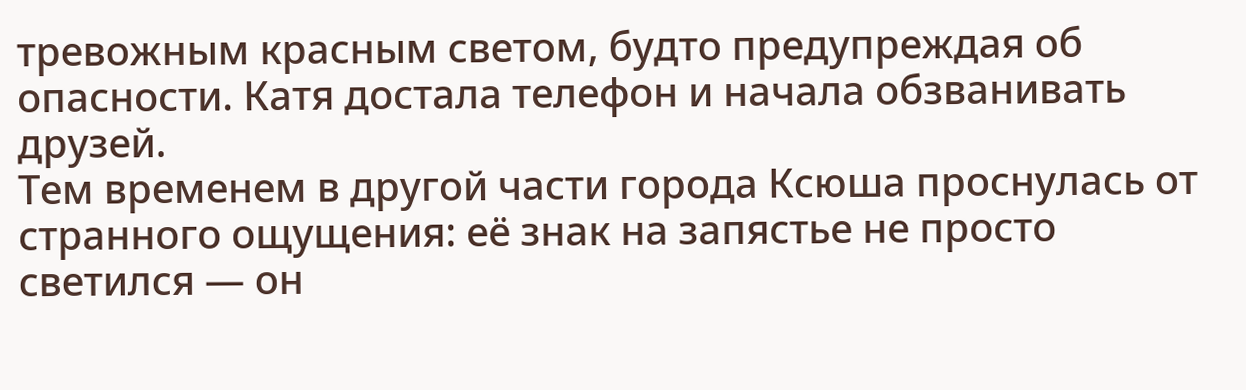тревожным красным светом, будто предупреждая об опасности. Катя достала телефон и начала обзванивать друзей.
Тем временем в другой части города Ксюша проснулась от странного ощущения: её знак на запястье не просто светился — он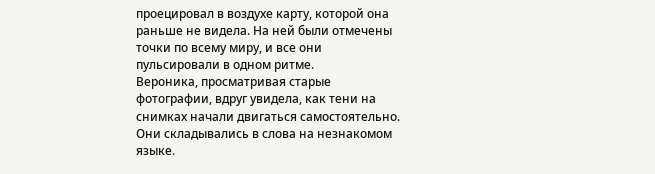проецировал в воздухе карту, которой она раньше не видела. На ней были отмечены точки по всему миру, и все они пульсировали в одном ритме.
Вероника, просматривая старые фотографии, вдруг увидела, как тени на снимках начали двигаться самостоятельно. Они складывались в слова на незнакомом языке.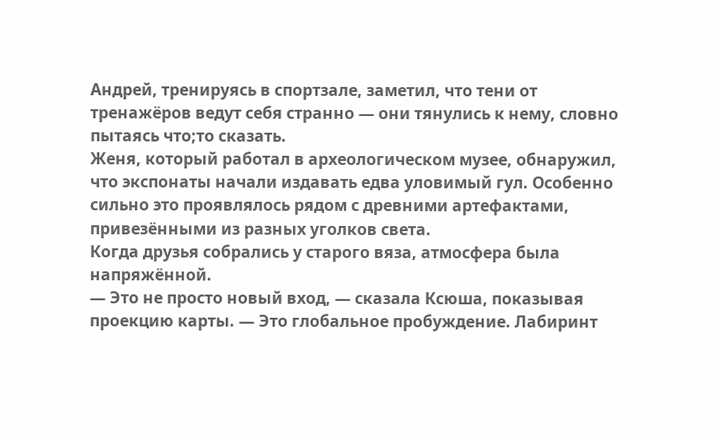Андрей, тренируясь в спортзале, заметил, что тени от тренажёров ведут себя странно — они тянулись к нему, словно пытаясь что;то сказать.
Женя, который работал в археологическом музее, обнаружил, что экспонаты начали издавать едва уловимый гул. Особенно сильно это проявлялось рядом с древними артефактами, привезёнными из разных уголков света.
Когда друзья собрались у старого вяза, атмосфера была напряжённой.
— Это не просто новый вход, — сказала Ксюша, показывая проекцию карты. — Это глобальное пробуждение. Лабиринт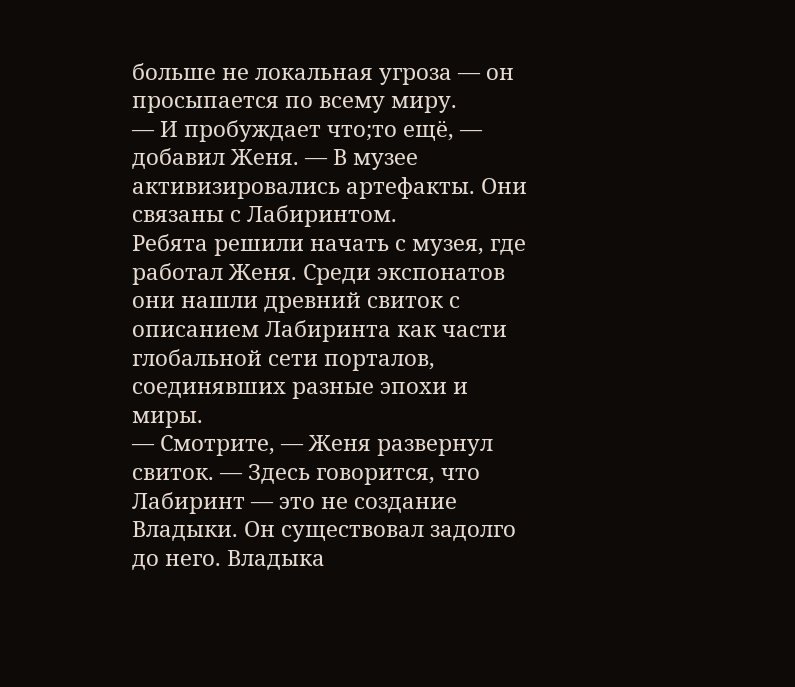больше не локальная угроза — он просыпается по всему миру.
— И пробуждает что;то ещё, — добавил Женя. — В музее активизировались артефакты. Они связаны с Лабиринтом.
Ребята решили начать с музея, где работал Женя. Среди экспонатов они нашли древний свиток с описанием Лабиринта как части глобальной сети порталов, соединявших разные эпохи и миры.
— Смотрите, — Женя развернул свиток. — Здесь говорится, что Лабиринт — это не создание Владыки. Он существовал задолго до него. Владыка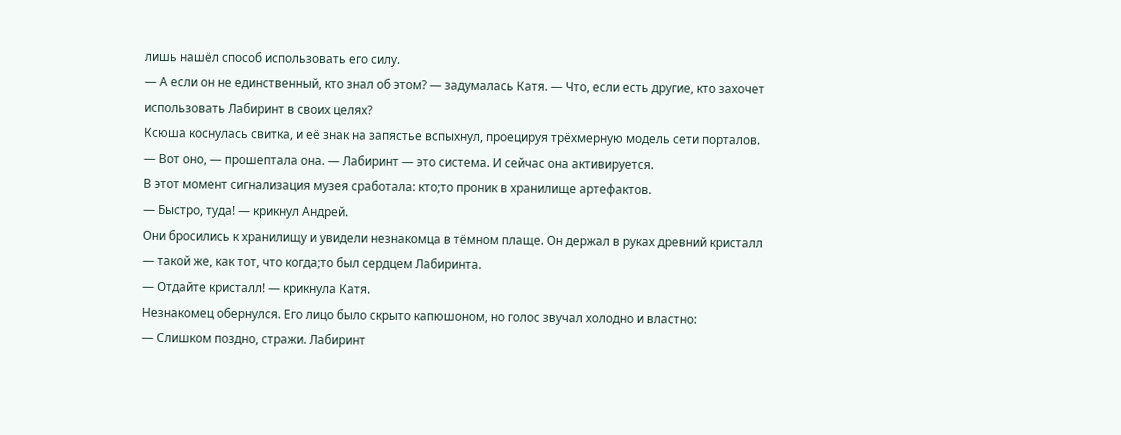лишь нашёл способ использовать его силу.
— А если он не единственный, кто знал об этом? — задумалась Катя. — Что, если есть другие, кто захочет использовать Лабиринт в своих целях?
Ксюша коснулась свитка, и её знак на запястье вспыхнул, проецируя трёхмерную модель сети порталов.
— Вот оно, — прошептала она. — Лабиринт — это система. И сейчас она активируется.
В этот момент сигнализация музея сработала: кто;то проник в хранилище артефактов.
— Быстро, туда! — крикнул Андрей.
Они бросились к хранилищу и увидели незнакомца в тёмном плаще. Он держал в руках древний кристалл — такой же, как тот, что когда;то был сердцем Лабиринта.
— Отдайте кристалл! — крикнула Катя.
Незнакомец обернулся. Его лицо было скрыто капюшоном, но голос звучал холодно и властно:
— Слишком поздно, стражи. Лабиринт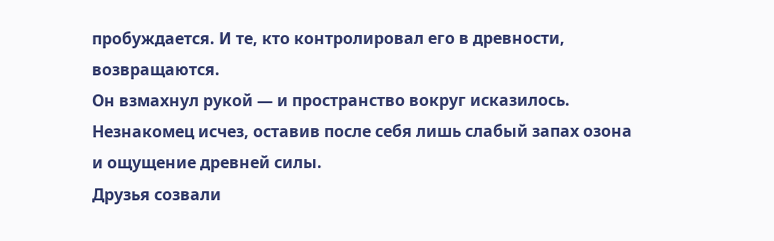пробуждается. И те, кто контролировал его в древности, возвращаются.
Он взмахнул рукой — и пространство вокруг исказилось. Незнакомец исчез, оставив после себя лишь слабый запах озона и ощущение древней силы.
Друзья созвали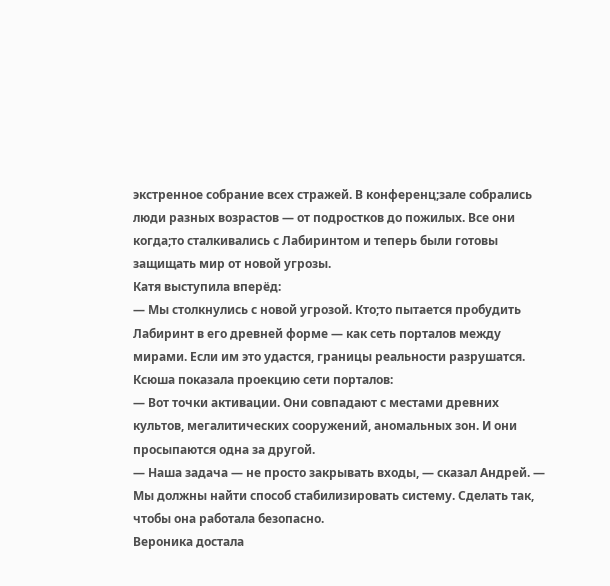экстренное собрание всех стражей. В конференц;зале собрались люди разных возрастов — от подростков до пожилых. Все они когда;то сталкивались с Лабиринтом и теперь были готовы защищать мир от новой угрозы.
Катя выступила вперёд:
— Мы столкнулись с новой угрозой. Кто;то пытается пробудить Лабиринт в его древней форме — как сеть порталов между мирами. Если им это удастся, границы реальности разрушатся.
Ксюша показала проекцию сети порталов:
— Вот точки активации. Они совпадают с местами древних культов, мегалитических сооружений, аномальных зон. И они просыпаются одна за другой.
— Наша задача — не просто закрывать входы, — сказал Андрей. — Мы должны найти способ стабилизировать систему. Сделать так, чтобы она работала безопасно.
Вероника достала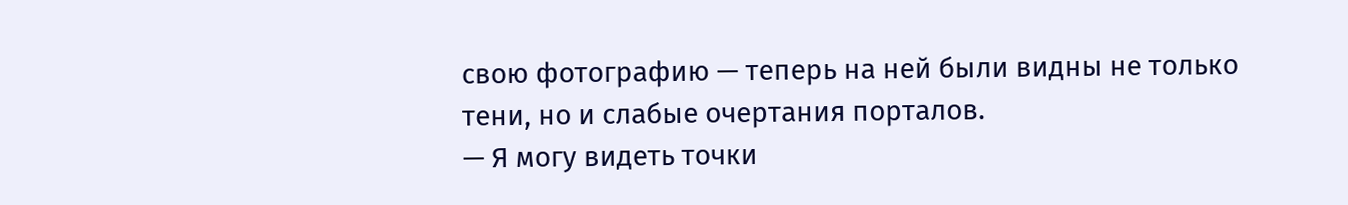свою фотографию — теперь на ней были видны не только тени, но и слабые очертания порталов.
— Я могу видеть точки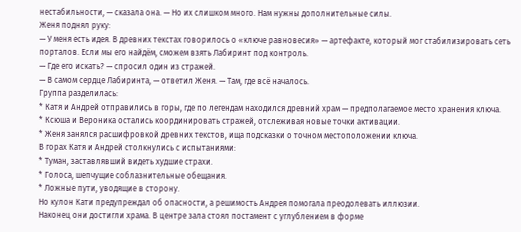нестабильности, — сказала она. — Но их слишком много. Нам нужны дополнительные силы.
Женя поднял руку:
— У меня есть идея. В древних текстах говорилось о «ключе равновесия» — артефакте, который мог стабилизировать сеть порталов. Если мы его найдём, сможем взять Лабиринт под контроль.
— Где его искать? — спросил один из стражей.
— В самом сердце Лабиринта, — ответил Женя. — Там, где всё началось.
Группа разделилась:
* Катя и Андрей отправились в горы, где по легендам находился древний храм — предполагаемое место хранения ключа.
* Ксюша и Вероника остались координировать стражей, отслеживая новые точки активации.
* Женя занялся расшифровкой древних текстов, ища подсказки о точном местоположении ключа.
В горах Катя и Андрей столкнулись с испытаниями:
* Туман, заставлявший видеть худшие страхи.
* Голоса, шепчущие соблазнительные обещания.
* Ложные пути, уводящие в сторону.
Но кулон Кати предупреждал об опасности, а решимость Андрея помогала преодолевать иллюзии.
Наконец они достигли храма. В центре зала стоял постамент с углублением в форме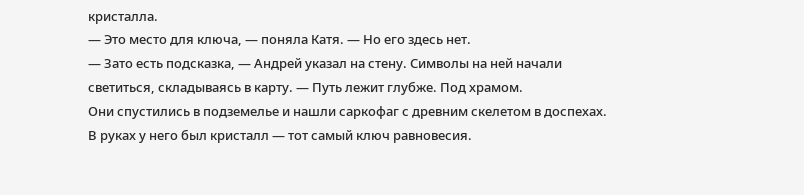кристалла.
— Это место для ключа, — поняла Катя. — Но его здесь нет.
— Зато есть подсказка, — Андрей указал на стену. Символы на ней начали светиться, складываясь в карту. — Путь лежит глубже. Под храмом.
Они спустились в подземелье и нашли саркофаг с древним скелетом в доспехах. В руках у него был кристалл — тот самый ключ равновесия.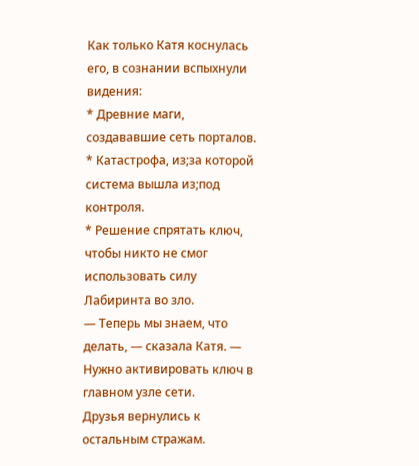Как только Катя коснулась его, в сознании вспыхнули видения:
* Древние маги, создававшие сеть порталов.
* Катастрофа, из;за которой система вышла из;под контроля.
* Решение спрятать ключ, чтобы никто не смог использовать силу Лабиринта во зло.
— Теперь мы знаем, что делать, — сказала Катя. — Нужно активировать ключ в главном узле сети.
Друзья вернулись к остальным стражам.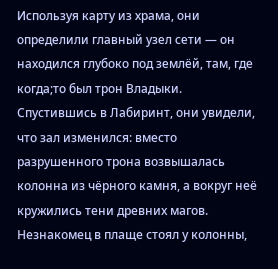Используя карту из храма, они определили главный узел сети — он находился глубоко под землёй, там, где когда;то был трон Владыки.
Спустившись в Лабиринт, они увидели, что зал изменился: вместо разрушенного трона возвышалась колонна из чёрного камня, а вокруг неё кружились тени древних магов.
Незнакомец в плаще стоял у колонны,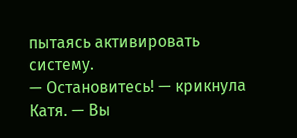пытаясь активировать систему.
— Остановитесь! — крикнула Катя. — Вы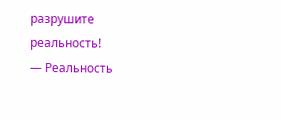разрушите реальность!
— Реальность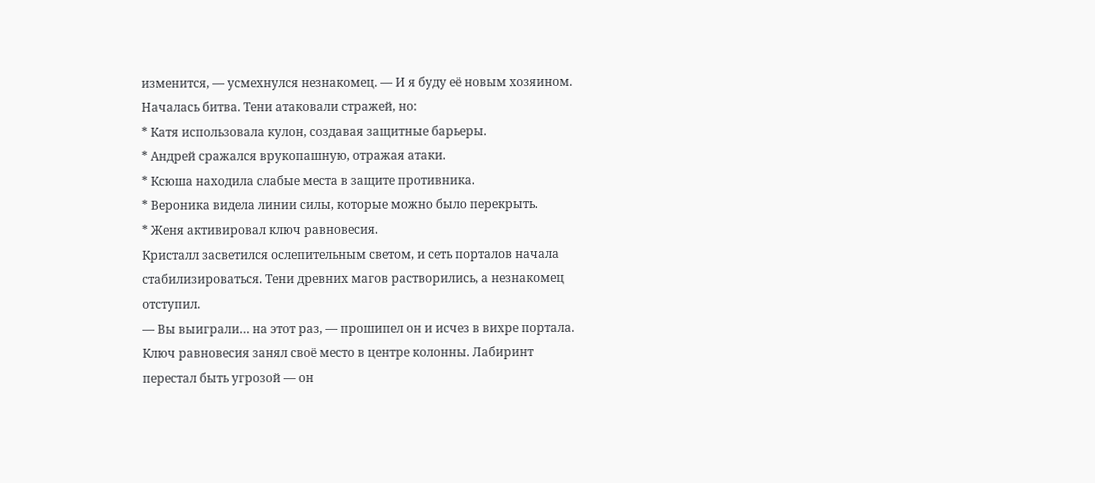изменится, — усмехнулся незнакомец. — И я буду её новым хозяином.
Началась битва. Тени атаковали стражей, но:
* Катя использовала кулон, создавая защитные барьеры.
* Андрей сражался врукопашную, отражая атаки.
* Ксюша находила слабые места в защите противника.
* Вероника видела линии силы, которые можно было перекрыть.
* Женя активировал ключ равновесия.
Кристалл засветился ослепительным светом, и сеть порталов начала стабилизироваться. Тени древних магов растворились, а незнакомец отступил.
— Вы выиграли… на этот раз, — прошипел он и исчез в вихре портала.
Ключ равновесия занял своё место в центре колонны. Лабиринт перестал быть угрозой — он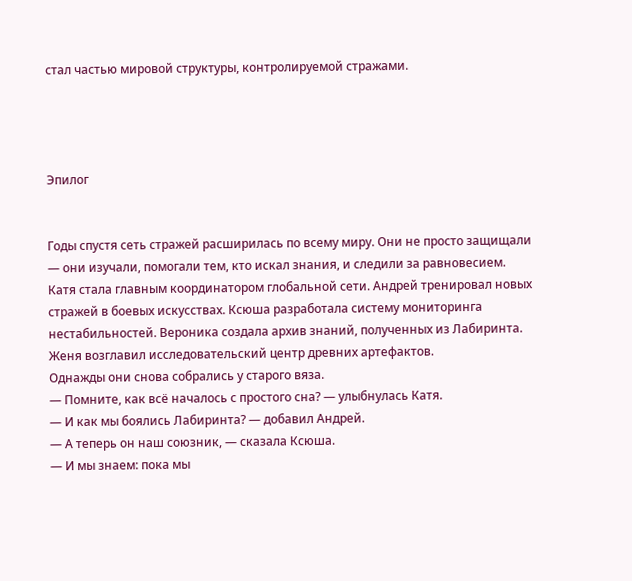стал частью мировой структуры, контролируемой стражами.




Эпилог


Годы спустя сеть стражей расширилась по всему миру. Они не просто защищали — они изучали, помогали тем, кто искал знания, и следили за равновесием.
Катя стала главным координатором глобальной сети. Андрей тренировал новых стражей в боевых искусствах. Ксюша разработала систему мониторинга нестабильностей. Вероника создала архив знаний, полученных из Лабиринта. Женя возглавил исследовательский центр древних артефактов.
Однажды они снова собрались у старого вяза.
— Помните, как всё началось с простого сна? — улыбнулась Катя.
— И как мы боялись Лабиринта? — добавил Андрей.
— А теперь он наш союзник, — сказала Ксюша.
— И мы знаем: пока мы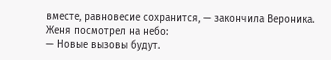вместе, равновесие сохранится, — закончила Вероника.
Женя посмотрел на небо:
— Новые вызовы будут.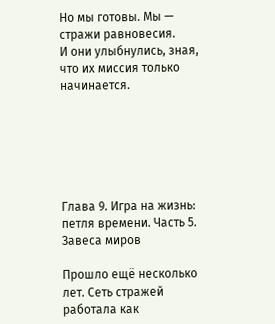Но мы готовы. Мы — стражи равновесия.
И они улыбнулись, зная, что их миссия только начинается.






Глава 9. Игра на жизнь: петля времени. Часть 5. Завеса миров

Прошло ещё несколько лет. Сеть стражей работала как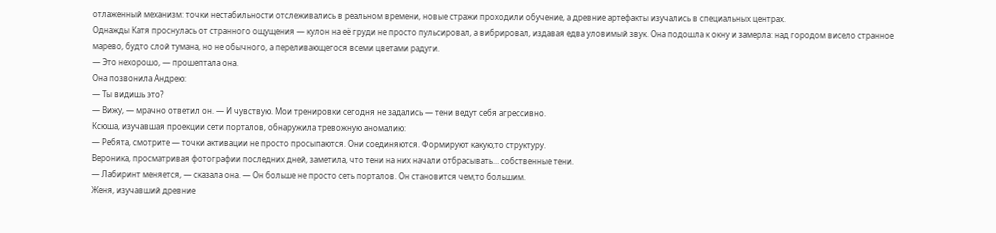отлаженный механизм: точки нестабильности отслеживались в реальном времени, новые стражи проходили обучение, а древние артефакты изучались в специальных центрах.
Однажды Катя проснулась от странного ощущения — кулон на её груди не просто пульсировал, а вибрировал, издавая едва уловимый звук. Она подошла к окну и замерла: над городом висело странное марево, будто слой тумана, но не обычного, а переливающегося всеми цветами радуги.
— Это нехорошо, — прошептала она.
Она позвонила Андрею:
— Ты видишь это?
— Вижу, — мрачно ответил он. — И чувствую. Мои тренировки сегодня не задались — тени ведут себя агрессивно.
Ксюша, изучавшая проекции сети порталов, обнаружила тревожную аномалию:
— Ребята, смотрите — точки активации не просто просыпаются. Они соединяются. Формируют какую;то структуру.
Вероника, просматривая фотографии последних дней, заметила, что тени на них начали отбрасывать… собственные тени.
— Лабиринт меняется, — сказала она. — Он больше не просто сеть порталов. Он становится чем;то большим.
Женя, изучавший древние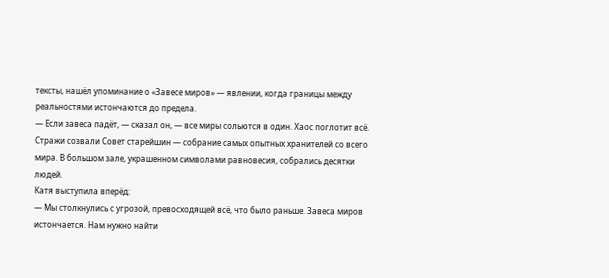тексты, нашёл упоминание о «Завесе миров» — явлении, когда границы между реальностями истончаются до предела.
— Если завеса падёт, — сказал он, — все миры сольются в один. Хаос поглотит всё.
Стражи созвали Совет старейшин — собрание самых опытных хранителей со всего мира. В большом зале, украшенном символами равновесия, собрались десятки людей.
Катя выступила вперёд:
— Мы столкнулись с угрозой, превосходящей всё, что было раньше. Завеса миров истончается. Нам нужно найти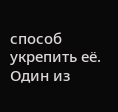способ укрепить её.
Один из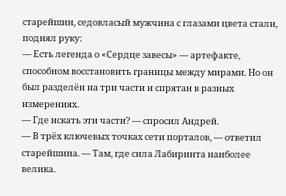старейшин, седовласый мужчина с глазами цвета стали, поднял руку:
— Есть легенда о «Сердце завесы» — артефакте, способном восстановить границы между мирами. Но он был разделён на три части и спрятан в разных измерениях.
— Где искать эти части? — спросил Андрей.
— В трёх ключевых точках сети порталов, — ответил старейшина. — Там, где сила Лабиринта наиболее велика.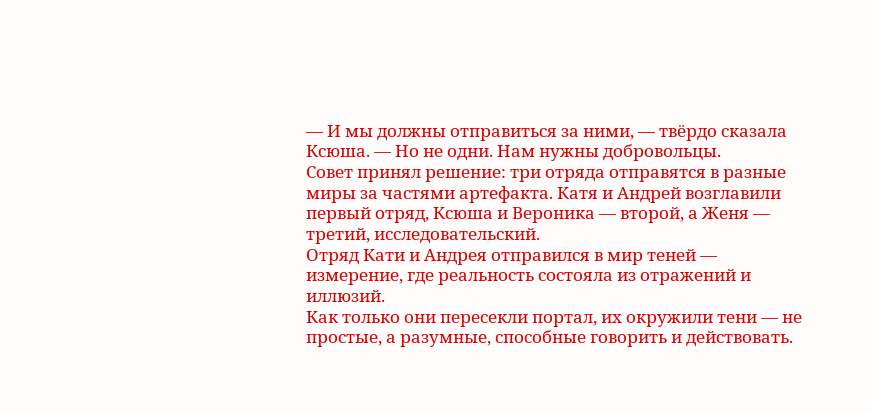— И мы должны отправиться за ними, — твёрдо сказала Ксюша. — Но не одни. Нам нужны добровольцы.
Совет принял решение: три отряда отправятся в разные миры за частями артефакта. Катя и Андрей возглавили первый отряд, Ксюша и Вероника — второй, а Женя — третий, исследовательский.
Отряд Кати и Андрея отправился в мир теней — измерение, где реальность состояла из отражений и иллюзий.
Как только они пересекли портал, их окружили тени — не простые, а разумные, способные говорить и действовать.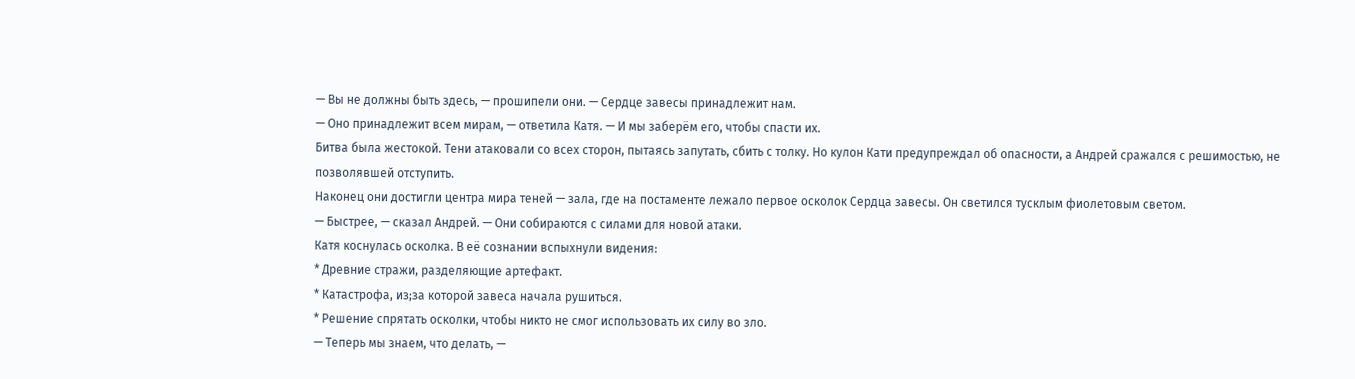— Вы не должны быть здесь, — прошипели они. — Сердце завесы принадлежит нам.
— Оно принадлежит всем мирам, — ответила Катя. — И мы заберём его, чтобы спасти их.
Битва была жестокой. Тени атаковали со всех сторон, пытаясь запутать, сбить с толку. Но кулон Кати предупреждал об опасности, а Андрей сражался с решимостью, не позволявшей отступить.
Наконец они достигли центра мира теней — зала, где на постаменте лежало первое осколок Сердца завесы. Он светился тусклым фиолетовым светом.
— Быстрее, — сказал Андрей. — Они собираются с силами для новой атаки.
Катя коснулась осколка. В её сознании вспыхнули видения:
* Древние стражи, разделяющие артефакт.
* Катастрофа, из;за которой завеса начала рушиться.
* Решение спрятать осколки, чтобы никто не смог использовать их силу во зло.
— Теперь мы знаем, что делать, —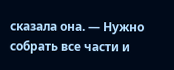сказала она. — Нужно собрать все части и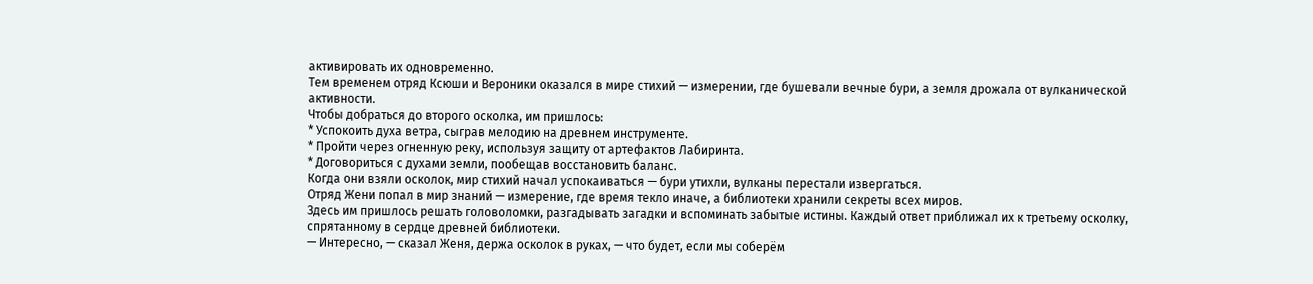активировать их одновременно.
Тем временем отряд Ксюши и Вероники оказался в мире стихий — измерении, где бушевали вечные бури, а земля дрожала от вулканической активности.
Чтобы добраться до второго осколка, им пришлось:
* Успокоить духа ветра, сыграв мелодию на древнем инструменте.
* Пройти через огненную реку, используя защиту от артефактов Лабиринта.
* Договориться с духами земли, пообещав восстановить баланс.
Когда они взяли осколок, мир стихий начал успокаиваться — бури утихли, вулканы перестали извергаться.
Отряд Жени попал в мир знаний — измерение, где время текло иначе, а библиотеки хранили секреты всех миров.
Здесь им пришлось решать головоломки, разгадывать загадки и вспоминать забытые истины. Каждый ответ приближал их к третьему осколку, спрятанному в сердце древней библиотеки.
— Интересно, — сказал Женя, держа осколок в руках, — что будет, если мы соберём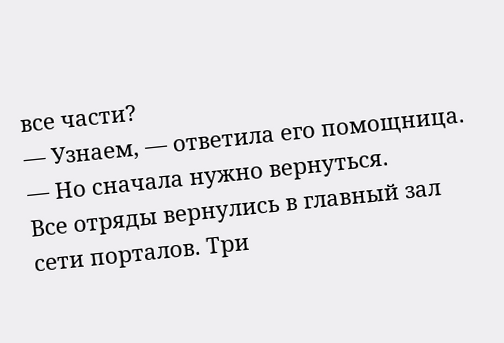все части?
— Узнаем, — ответила его помощница. — Но сначала нужно вернуться.
Все отряды вернулись в главный зал сети порталов. Три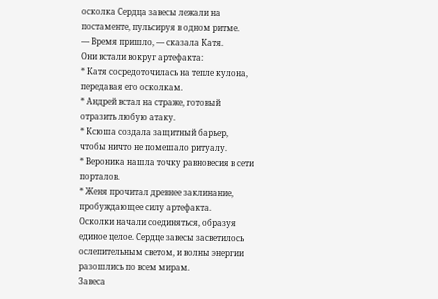осколка Сердца завесы лежали на постаменте, пульсируя в одном ритме.
— Время пришло, — сказала Катя.
Они встали вокруг артефакта:
* Катя сосредоточилась на тепле кулона, передавая его осколкам.
* Андрей встал на страже, готовый отразить любую атаку.
* Ксюша создала защитный барьер, чтобы ничто не помешало ритуалу.
* Вероника нашла точку равновесия в сети порталов.
* Женя прочитал древнее заклинание, пробуждающее силу артефакта.
Осколки начали соединяться, образуя единое целое. Сердце завесы засветилось ослепительным светом, и волны энергии разошлись по всем мирам.
Завеса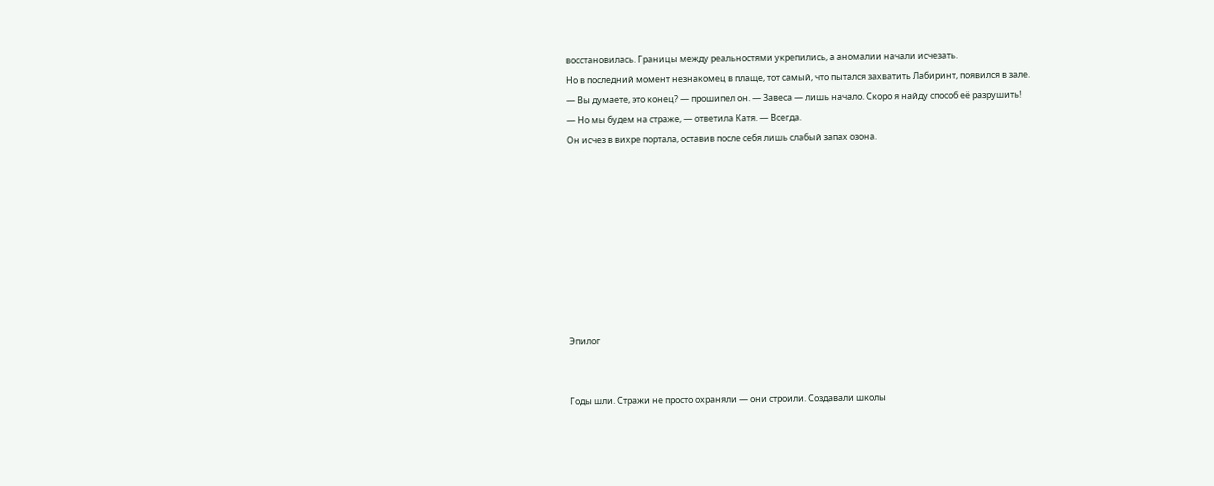восстановилась. Границы между реальностями укрепились, а аномалии начали исчезать.
Но в последний момент незнакомец в плаще, тот самый, что пытался захватить Лабиринт, появился в зале.
— Вы думаете, это конец? — прошипел он. — Завеса — лишь начало. Скоро я найду способ её разрушить!
— Но мы будем на страже, — ответила Катя. — Всегда.
Он исчез в вихре портала, оставив после себя лишь слабый запах озона.









Эпилог


Годы шли. Стражи не просто охраняли — они строили. Создавали школы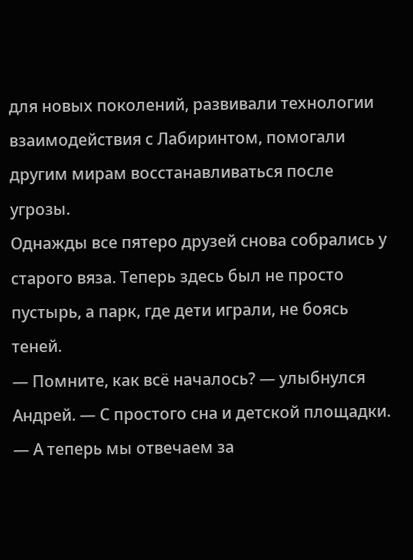для новых поколений, развивали технологии взаимодействия с Лабиринтом, помогали другим мирам восстанавливаться после угрозы.
Однажды все пятеро друзей снова собрались у старого вяза. Теперь здесь был не просто пустырь, а парк, где дети играли, не боясь теней.
— Помните, как всё началось? — улыбнулся Андрей. — С простого сна и детской площадки.
— А теперь мы отвечаем за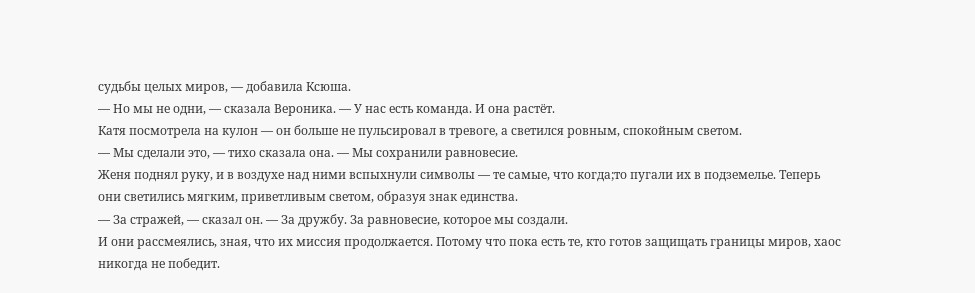судьбы целых миров, — добавила Ксюша.
— Но мы не одни, — сказала Вероника. — У нас есть команда. И она растёт.
Катя посмотрела на кулон — он больше не пульсировал в тревоге, а светился ровным, спокойным светом.
— Мы сделали это, — тихо сказала она. — Мы сохранили равновесие.
Женя поднял руку, и в воздухе над ними вспыхнули символы — те самые, что когда;то пугали их в подземелье. Теперь они светились мягким, приветливым светом, образуя знак единства.
— За стражей, — сказал он. — За дружбу. За равновесие, которое мы создали.
И они рассмеялись, зная, что их миссия продолжается. Потому что пока есть те, кто готов защищать границы миров, хаос никогда не победит.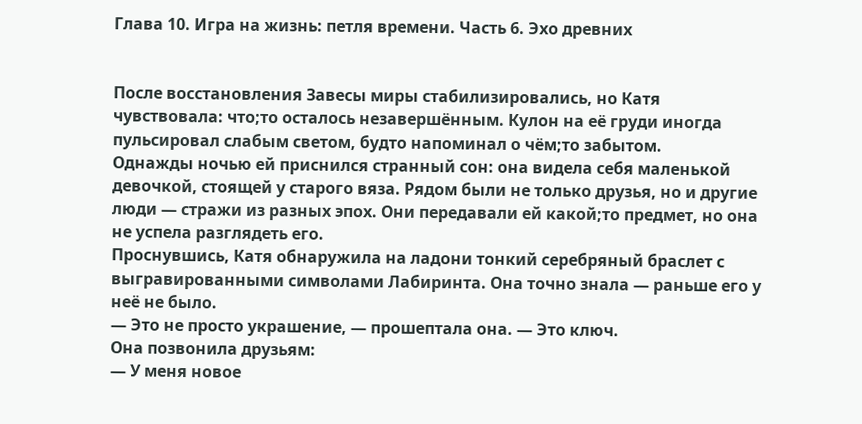Глава 10. Игра на жизнь: петля времени. Часть 6. Эхо древних


После восстановления Завесы миры стабилизировались, но Катя чувствовала: что;то осталось незавершённым. Кулон на её груди иногда пульсировал слабым светом, будто напоминал о чём;то забытом.
Однажды ночью ей приснился странный сон: она видела себя маленькой девочкой, стоящей у старого вяза. Рядом были не только друзья, но и другие люди — стражи из разных эпох. Они передавали ей какой;то предмет, но она не успела разглядеть его.
Проснувшись, Катя обнаружила на ладони тонкий серебряный браслет с выгравированными символами Лабиринта. Она точно знала — раньше его у неё не было.
— Это не просто украшение, — прошептала она. — Это ключ.
Она позвонила друзьям:
— У меня новое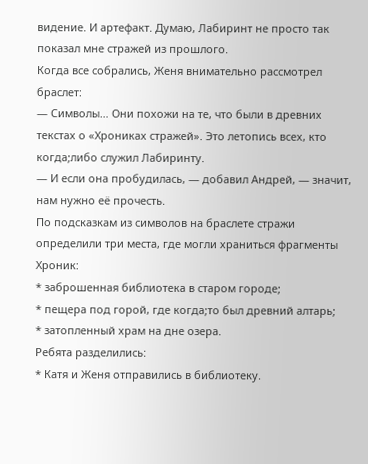видение. И артефакт. Думаю, Лабиринт не просто так показал мне стражей из прошлого.
Когда все собрались, Женя внимательно рассмотрел браслет:
— Символы… Они похожи на те, что были в древних текстах о «Хрониках стражей». Это летопись всех, кто когда;либо служил Лабиринту.
— И если она пробудилась, — добавил Андрей, — значит, нам нужно её прочесть.
По подсказкам из символов на браслете стражи определили три места, где могли храниться фрагменты Хроник:
* заброшенная библиотека в старом городе;
* пещера под горой, где когда;то был древний алтарь;
* затопленный храм на дне озера.
Ребята разделились:
* Катя и Женя отправились в библиотеку.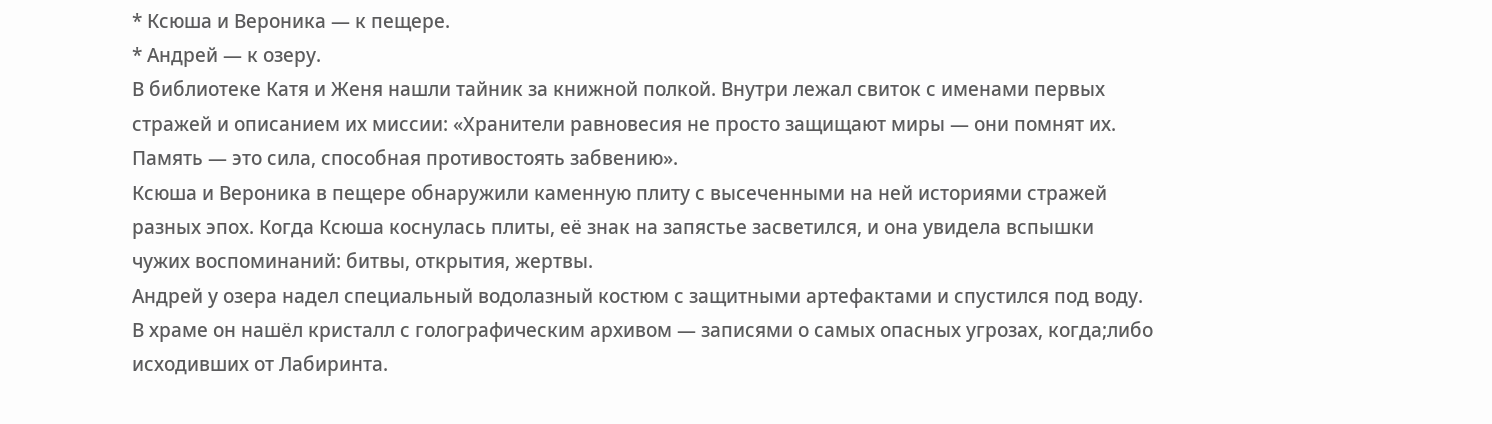* Ксюша и Вероника — к пещере.
* Андрей — к озеру.
В библиотеке Катя и Женя нашли тайник за книжной полкой. Внутри лежал свиток с именами первых стражей и описанием их миссии: «Хранители равновесия не просто защищают миры — они помнят их. Память — это сила, способная противостоять забвению».
Ксюша и Вероника в пещере обнаружили каменную плиту с высеченными на ней историями стражей разных эпох. Когда Ксюша коснулась плиты, её знак на запястье засветился, и она увидела вспышки чужих воспоминаний: битвы, открытия, жертвы.
Андрей у озера надел специальный водолазный костюм с защитными артефактами и спустился под воду. В храме он нашёл кристалл с голографическим архивом — записями о самых опасных угрозах, когда;либо исходивших от Лабиринта.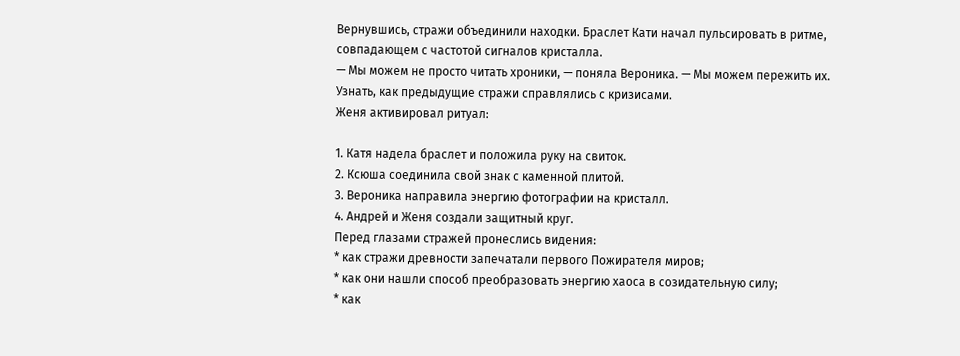Вернувшись, стражи объединили находки. Браслет Кати начал пульсировать в ритме, совпадающем с частотой сигналов кристалла.
— Мы можем не просто читать хроники, — поняла Вероника. — Мы можем пережить их. Узнать, как предыдущие стражи справлялись с кризисами.
Женя активировал ритуал:

1. Катя надела браслет и положила руку на свиток.
2. Ксюша соединила свой знак с каменной плитой.
3. Вероника направила энергию фотографии на кристалл.
4. Андрей и Женя создали защитный круг.
Перед глазами стражей пронеслись видения:
* как стражи древности запечатали первого Пожирателя миров;
* как они нашли способ преобразовать энергию хаоса в созидательную силу;
* как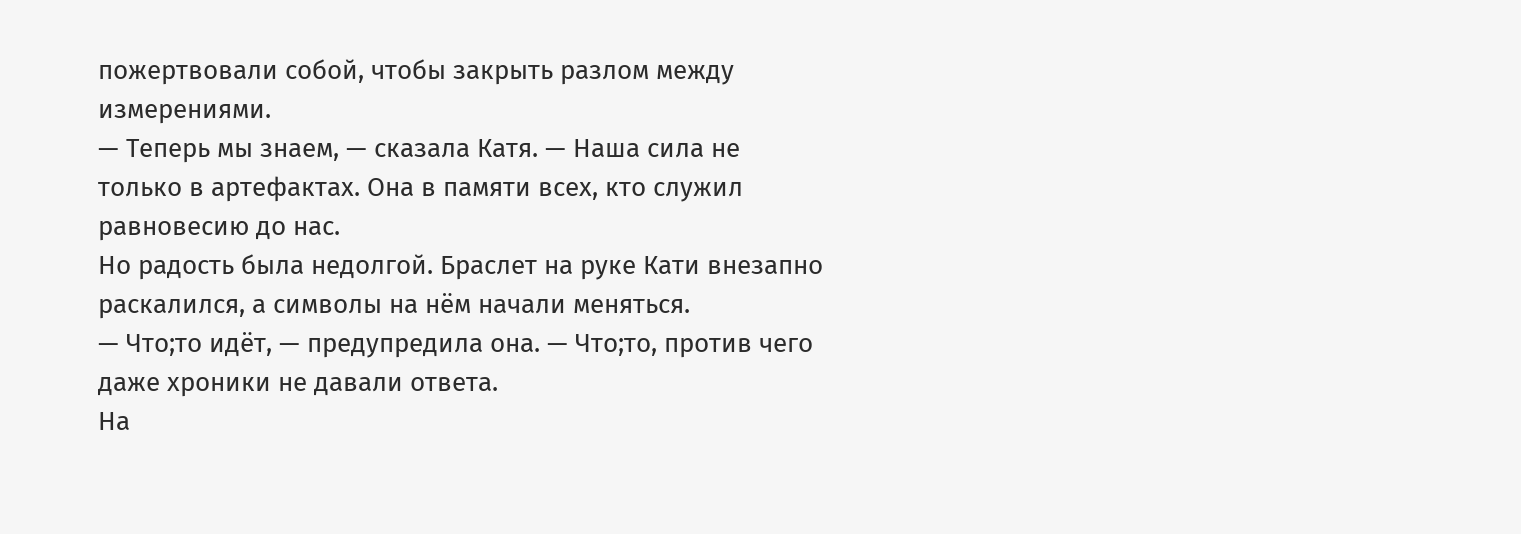пожертвовали собой, чтобы закрыть разлом между измерениями.
— Теперь мы знаем, — сказала Катя. — Наша сила не только в артефактах. Она в памяти всех, кто служил равновесию до нас.
Но радость была недолгой. Браслет на руке Кати внезапно раскалился, а символы на нём начали меняться.
— Что;то идёт, — предупредила она. — Что;то, против чего даже хроники не давали ответа.
На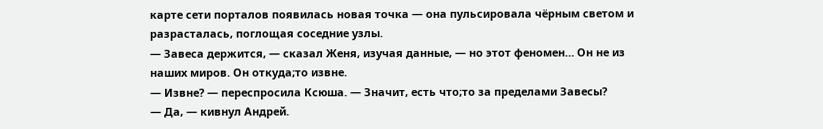карте сети порталов появилась новая точка — она пульсировала чёрным светом и разрасталась, поглощая соседние узлы.
— Завеса держится, — сказал Женя, изучая данные, — но этот феномен… Он не из наших миров. Он откуда;то извне.
— Извне? — переспросила Ксюша. — Значит, есть что;то за пределами Завесы?
— Да, — кивнул Андрей.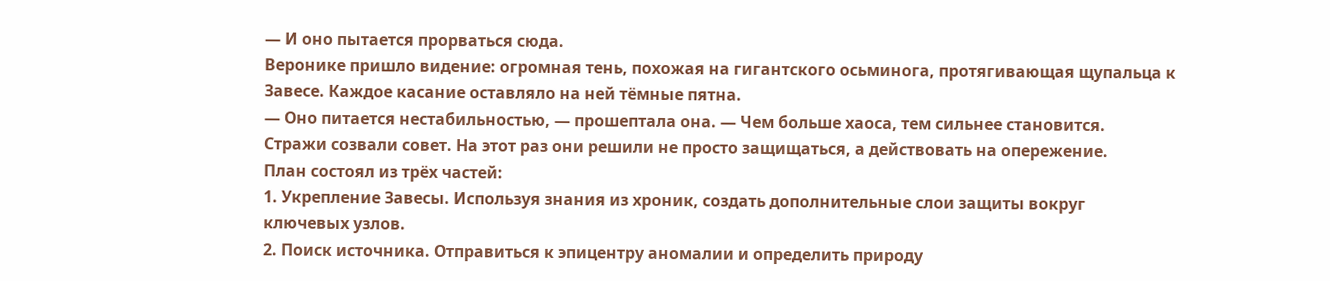— И оно пытается прорваться сюда.
Веронике пришло видение: огромная тень, похожая на гигантского осьминога, протягивающая щупальца к Завесе. Каждое касание оставляло на ней тёмные пятна.
— Оно питается нестабильностью, — прошептала она. — Чем больше хаоса, тем сильнее становится.
Стражи созвали совет. На этот раз они решили не просто защищаться, а действовать на опережение.
План состоял из трёх частей:
1. Укрепление Завесы. Используя знания из хроник, создать дополнительные слои защиты вокруг ключевых узлов.
2. Поиск источника. Отправиться к эпицентру аномалии и определить природу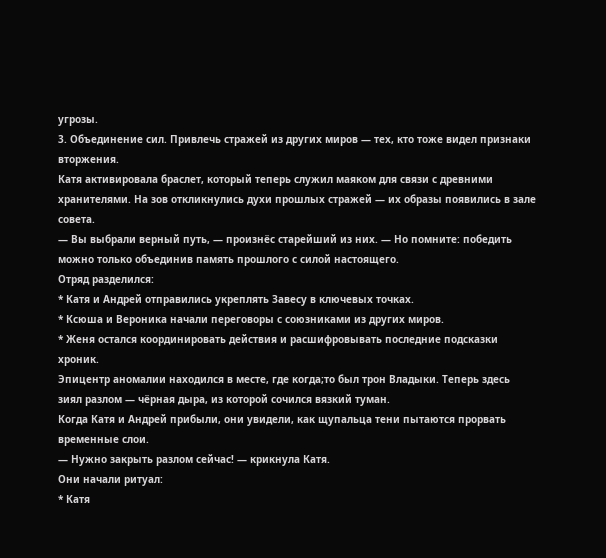угрозы.
3. Объединение сил. Привлечь стражей из других миров — тех, кто тоже видел признаки вторжения.
Катя активировала браслет, который теперь служил маяком для связи с древними хранителями. На зов откликнулись духи прошлых стражей — их образы появились в зале совета.
— Вы выбрали верный путь, — произнёс старейший из них. — Но помните: победить можно только объединив память прошлого с силой настоящего.
Отряд разделился:
* Катя и Андрей отправились укреплять Завесу в ключевых точках.
* Ксюша и Вероника начали переговоры с союзниками из других миров.
* Женя остался координировать действия и расшифровывать последние подсказки хроник.
Эпицентр аномалии находился в месте, где когда;то был трон Владыки. Теперь здесь зиял разлом — чёрная дыра, из которой сочился вязкий туман.
Когда Катя и Андрей прибыли, они увидели, как щупальца тени пытаются прорвать временные слои.
— Нужно закрыть разлом сейчас! — крикнула Катя.
Они начали ритуал:
* Катя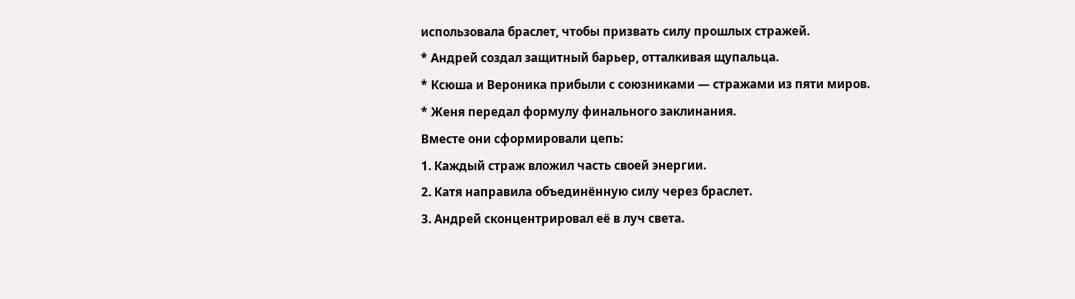использовала браслет, чтобы призвать силу прошлых стражей.
* Андрей создал защитный барьер, отталкивая щупальца.
* Ксюша и Вероника прибыли с союзниками — стражами из пяти миров.
* Женя передал формулу финального заклинания.
Вместе они сформировали цепь:
1. Каждый страж вложил часть своей энергии.
2. Катя направила объединённую силу через браслет.
3. Андрей сконцентрировал её в луч света.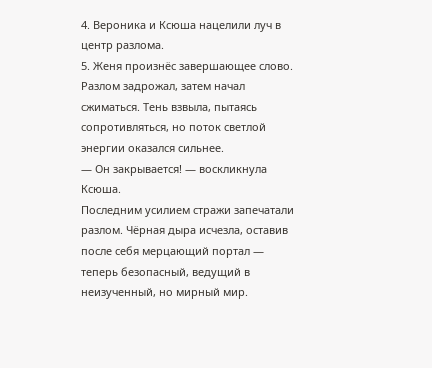4. Вероника и Ксюша нацелили луч в центр разлома.
5. Женя произнёс завершающее слово.
Разлом задрожал, затем начал сжиматься. Тень взвыла, пытаясь сопротивляться, но поток светлой энергии оказался сильнее.
— Он закрывается! — воскликнула Ксюша.
Последним усилием стражи запечатали разлом. Чёрная дыра исчезла, оставив после себя мерцающий портал — теперь безопасный, ведущий в неизученный, но мирный мир.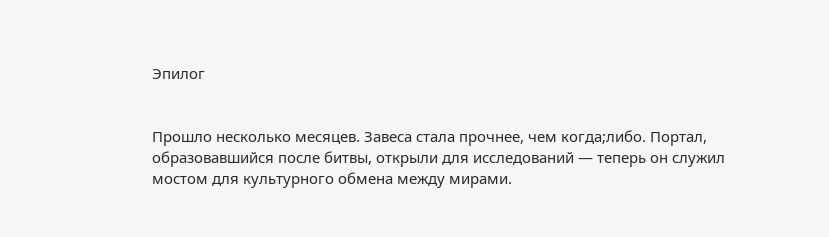Эпилог


Прошло несколько месяцев. Завеса стала прочнее, чем когда;либо. Портал, образовавшийся после битвы, открыли для исследований — теперь он служил мостом для культурного обмена между мирами.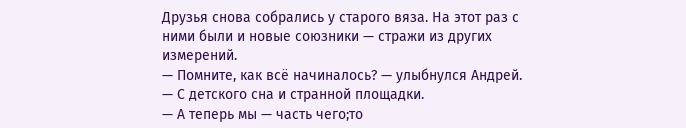Друзья снова собрались у старого вяза. На этот раз с ними были и новые союзники — стражи из других измерений.
— Помните, как всё начиналось? — улыбнулся Андрей. — С детского сна и странной площадки.
— А теперь мы — часть чего;то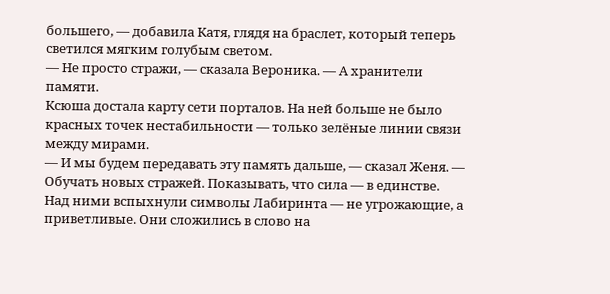большего, — добавила Катя, глядя на браслет, который теперь светился мягким голубым светом.
— Не просто стражи, — сказала Вероника. — А хранители памяти.
Ксюша достала карту сети порталов. На ней больше не было красных точек нестабильности — только зелёные линии связи между мирами.
— И мы будем передавать эту память дальше, — сказал Женя. — Обучать новых стражей. Показывать, что сила — в единстве.
Над ними вспыхнули символы Лабиринта — не угрожающие, а приветливые. Они сложились в слово на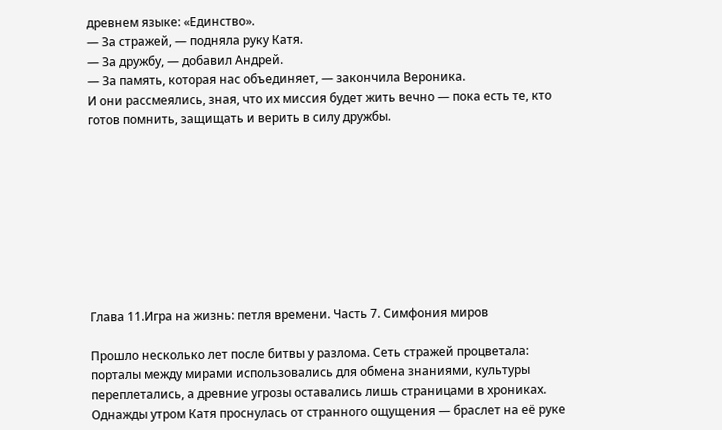древнем языке: «Единство».
— За стражей, — подняла руку Катя.
— За дружбу, — добавил Андрей.
— За память, которая нас объединяет, — закончила Вероника.
И они рассмеялись, зная, что их миссия будет жить вечно — пока есть те, кто готов помнить, защищать и верить в силу дружбы.









Глава 11.Игра на жизнь: петля времени. Часть 7. Симфония миров

Прошло несколько лет после битвы у разлома. Сеть стражей процветала: порталы между мирами использовались для обмена знаниями, культуры переплетались, а древние угрозы оставались лишь страницами в хрониках.
Однажды утром Катя проснулась от странного ощущения — браслет на её руке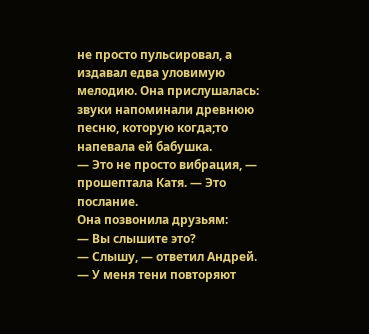не просто пульсировал, а издавал едва уловимую мелодию. Она прислушалась: звуки напоминали древнюю песню, которую когда;то напевала ей бабушка.
— Это не просто вибрация, — прошептала Катя. — Это послание.
Она позвонила друзьям:
— Вы слышите это?
— Слышу, — ответил Андрей. — У меня тени повторяют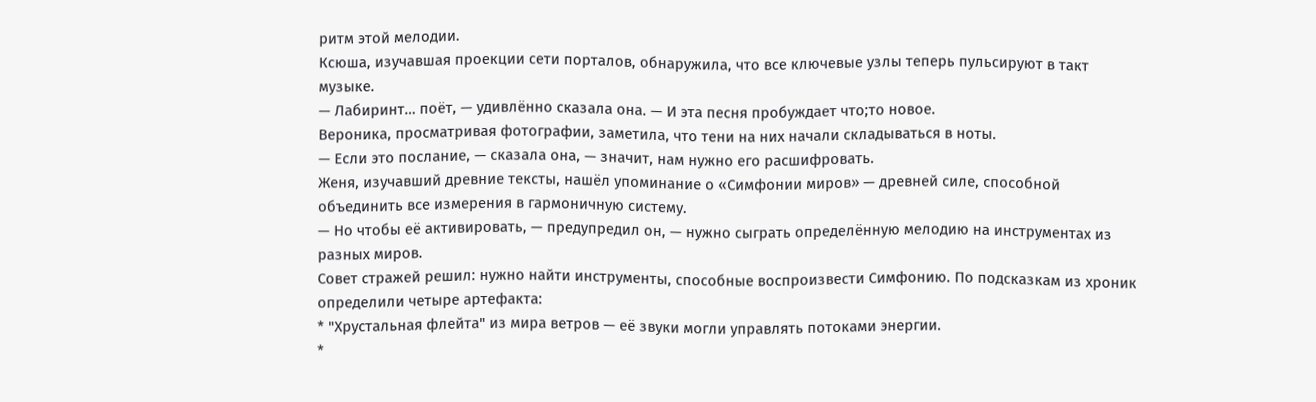ритм этой мелодии.
Ксюша, изучавшая проекции сети порталов, обнаружила, что все ключевые узлы теперь пульсируют в такт музыке.
— Лабиринт… поёт, — удивлённо сказала она. — И эта песня пробуждает что;то новое.
Вероника, просматривая фотографии, заметила, что тени на них начали складываться в ноты.
— Если это послание, — сказала она, — значит, нам нужно его расшифровать.
Женя, изучавший древние тексты, нашёл упоминание о «Симфонии миров» — древней силе, способной объединить все измерения в гармоничную систему.
— Но чтобы её активировать, — предупредил он, — нужно сыграть определённую мелодию на инструментах из разных миров.
Совет стражей решил: нужно найти инструменты, способные воспроизвести Симфонию. По подсказкам из хроник определили четыре артефакта:
* "Хрустальная флейта" из мира ветров — её звуки могли управлять потоками энергии.
*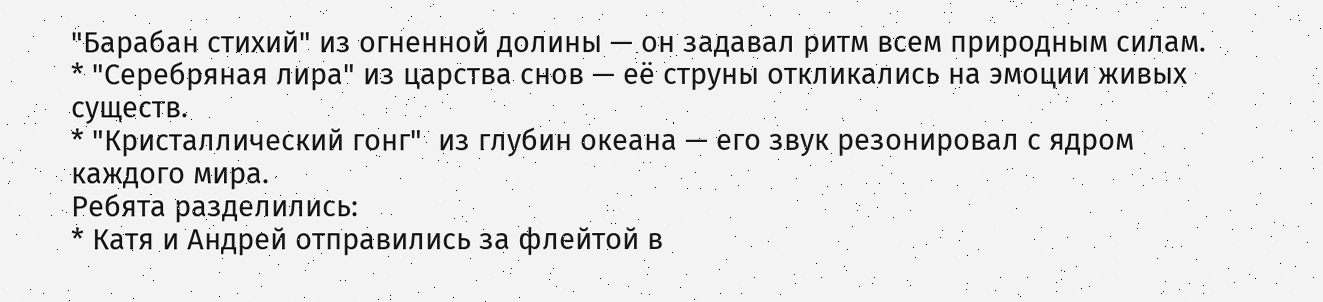"Барабан стихий" из огненной долины — он задавал ритм всем природным силам.
* "Серебряная лира" из царства снов — её струны откликались на эмоции живых существ.
* "Кристаллический гонг"  из глубин океана — его звук резонировал с ядром каждого мира.
Ребята разделились:
* Катя и Андрей отправились за флейтой в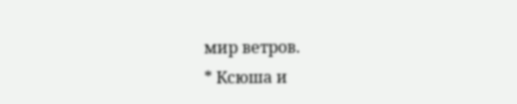мир ветров.
* Ксюша и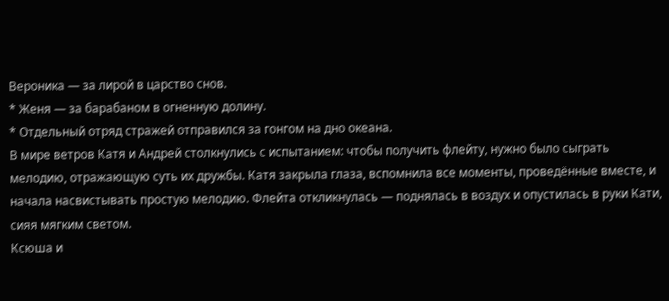Вероника — за лирой в царство снов.
* Женя — за барабаном в огненную долину.
* Отдельный отряд стражей отправился за гонгом на дно океана.
В мире ветров Катя и Андрей столкнулись с испытанием: чтобы получить флейту, нужно было сыграть мелодию, отражающую суть их дружбы. Катя закрыла глаза, вспомнила все моменты, проведённые вместе, и начала насвистывать простую мелодию. Флейта откликнулась — поднялась в воздух и опустилась в руки Кати, сияя мягким светом.
Ксюша и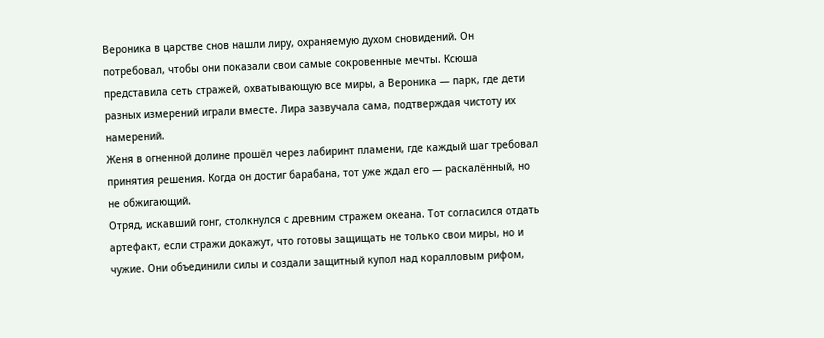Вероника в царстве снов нашли лиру, охраняемую духом сновидений. Он потребовал, чтобы они показали свои самые сокровенные мечты. Ксюша представила сеть стражей, охватывающую все миры, а Вероника — парк, где дети разных измерений играли вместе. Лира зазвучала сама, подтверждая чистоту их намерений.
Женя в огненной долине прошёл через лабиринт пламени, где каждый шаг требовал принятия решения. Когда он достиг барабана, тот уже ждал его — раскалённый, но не обжигающий.
Отряд, искавший гонг, столкнулся с древним стражем океана. Тот согласился отдать артефакт, если стражи докажут, что готовы защищать не только свои миры, но и чужие. Они объединили силы и создали защитный купол над коралловым рифом,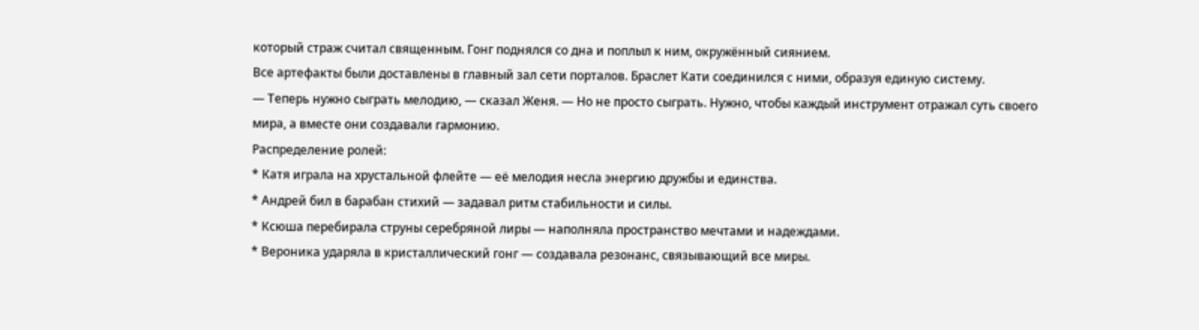который страж считал священным. Гонг поднялся со дна и поплыл к ним, окружённый сиянием.
Все артефакты были доставлены в главный зал сети порталов. Браслет Кати соединился с ними, образуя единую систему.
— Теперь нужно сыграть мелодию, — сказал Женя. — Но не просто сыграть. Нужно, чтобы каждый инструмент отражал суть своего мира, а вместе они создавали гармонию.
Распределение ролей:
* Катя играла на хрустальной флейте — её мелодия несла энергию дружбы и единства.
* Андрей бил в барабан стихий — задавал ритм стабильности и силы.
* Ксюша перебирала струны серебряной лиры — наполняла пространство мечтами и надеждами.
* Вероника ударяла в кристаллический гонг — создавала резонанс, связывающий все миры.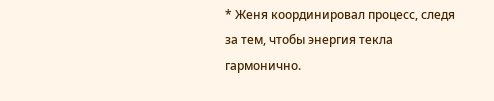* Женя координировал процесс, следя за тем, чтобы энергия текла гармонично.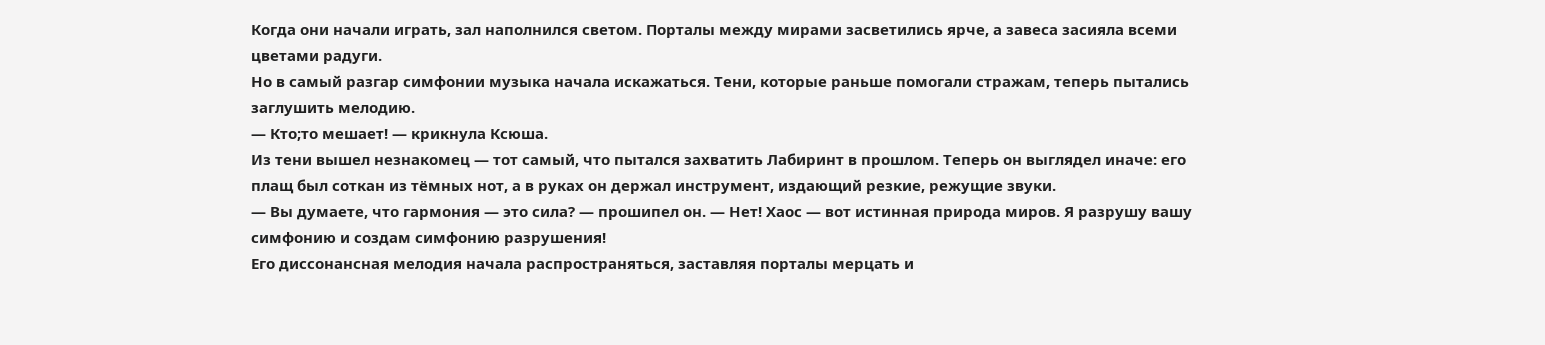Когда они начали играть, зал наполнился светом. Порталы между мирами засветились ярче, а завеса засияла всеми цветами радуги.
Но в самый разгар симфонии музыка начала искажаться. Тени, которые раньше помогали стражам, теперь пытались заглушить мелодию.
— Кто;то мешает! — крикнула Ксюша.
Из тени вышел незнакомец — тот самый, что пытался захватить Лабиринт в прошлом. Теперь он выглядел иначе: его плащ был соткан из тёмных нот, а в руках он держал инструмент, издающий резкие, режущие звуки.
— Вы думаете, что гармония — это сила? — прошипел он. — Нет! Хаос — вот истинная природа миров. Я разрушу вашу симфонию и создам симфонию разрушения!
Его диссонансная мелодия начала распространяться, заставляя порталы мерцать и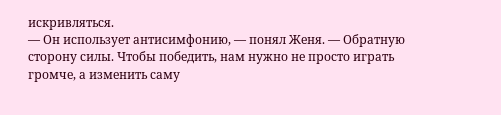искривляться.
— Он использует антисимфонию, — понял Женя. — Обратную сторону силы. Чтобы победить, нам нужно не просто играть громче, а изменить саму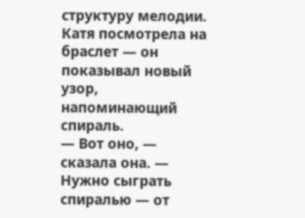структуру мелодии.
Катя посмотрела на браслет — он показывал новый узор, напоминающий спираль.
— Вот оно, — сказала она. — Нужно сыграть спиралью — от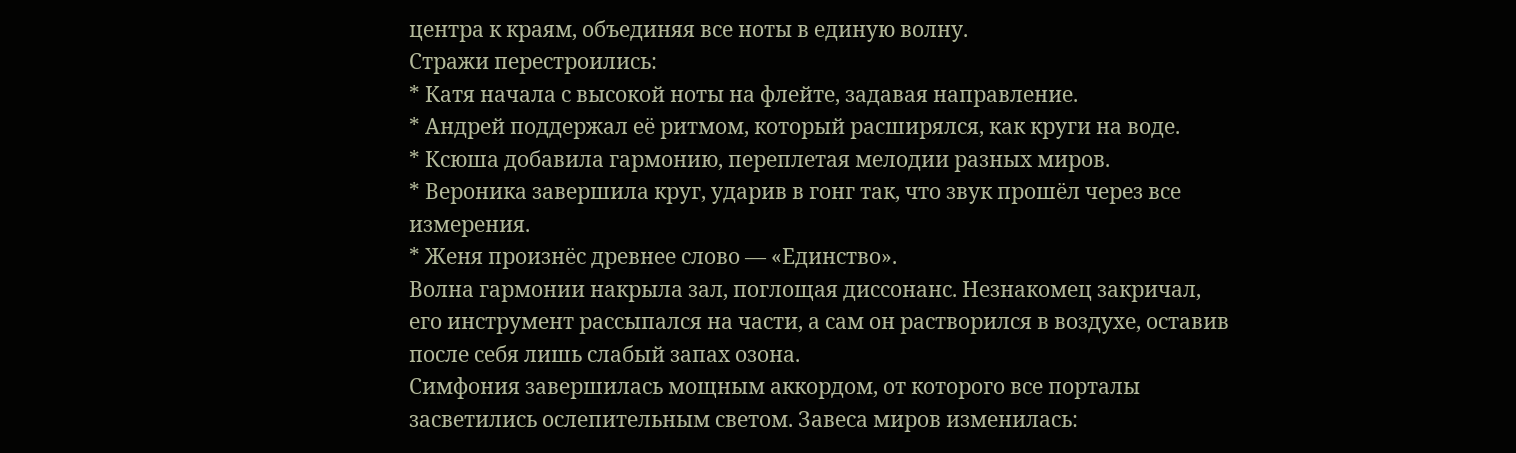центра к краям, объединяя все ноты в единую волну.
Стражи перестроились:
* Катя начала с высокой ноты на флейте, задавая направление.
* Андрей поддержал её ритмом, который расширялся, как круги на воде.
* Ксюша добавила гармонию, переплетая мелодии разных миров.
* Вероника завершила круг, ударив в гонг так, что звук прошёл через все измерения.
* Женя произнёс древнее слово — «Единство».
Волна гармонии накрыла зал, поглощая диссонанс. Незнакомец закричал, его инструмент рассыпался на части, а сам он растворился в воздухе, оставив после себя лишь слабый запах озона.
Симфония завершилась мощным аккордом, от которого все порталы засветились ослепительным светом. Завеса миров изменилась: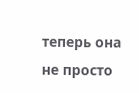теперь она не просто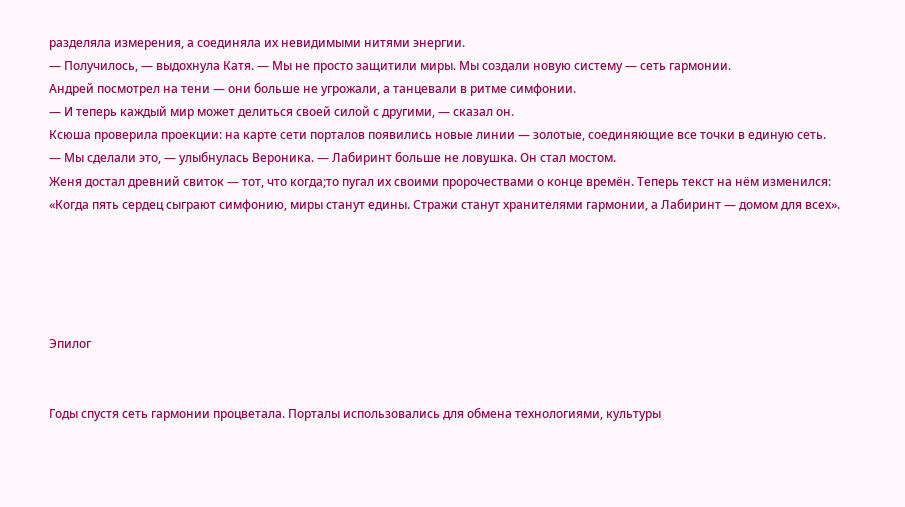разделяла измерения, а соединяла их невидимыми нитями энергии.
— Получилось, — выдохнула Катя. — Мы не просто защитили миры. Мы создали новую систему — сеть гармонии.
Андрей посмотрел на тени — они больше не угрожали, а танцевали в ритме симфонии.
— И теперь каждый мир может делиться своей силой с другими, — сказал он.
Ксюша проверила проекции: на карте сети порталов появились новые линии — золотые, соединяющие все точки в единую сеть.
— Мы сделали это, — улыбнулась Вероника. — Лабиринт больше не ловушка. Он стал мостом.
Женя достал древний свиток — тот, что когда;то пугал их своими пророчествами о конце времён. Теперь текст на нём изменился:
«Когда пять сердец сыграют симфонию, миры станут едины. Стражи станут хранителями гармонии, а Лабиринт — домом для всех».





Эпилог


Годы спустя сеть гармонии процветала. Порталы использовались для обмена технологиями, культуры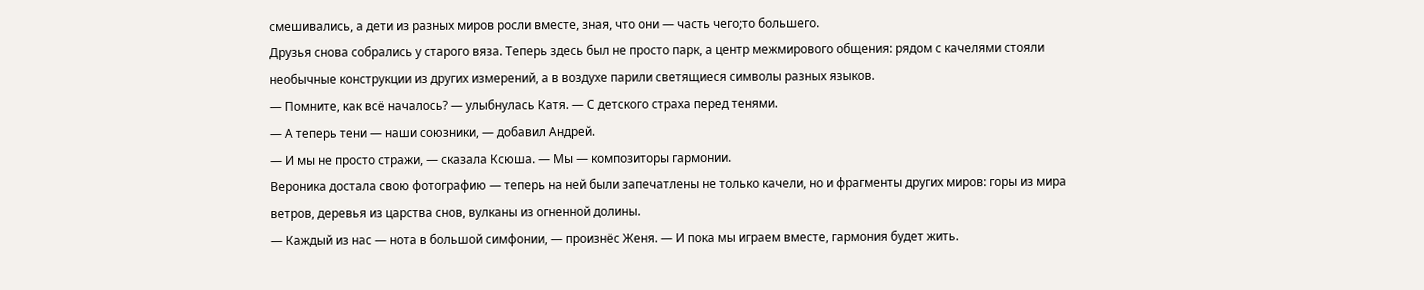смешивались, а дети из разных миров росли вместе, зная, что они — часть чего;то большего.
Друзья снова собрались у старого вяза. Теперь здесь был не просто парк, а центр межмирового общения: рядом с качелями стояли необычные конструкции из других измерений, а в воздухе парили светящиеся символы разных языков.
— Помните, как всё началось? — улыбнулась Катя. — С детского страха перед тенями.
— А теперь тени — наши союзники, — добавил Андрей.
— И мы не просто стражи, — сказала Ксюша. — Мы — композиторы гармонии.
Вероника достала свою фотографию — теперь на ней были запечатлены не только качели, но и фрагменты других миров: горы из мира ветров, деревья из царства снов, вулканы из огненной долины.
— Каждый из нас — нота в большой симфонии, — произнёс Женя. — И пока мы играем вместе, гармония будет жить.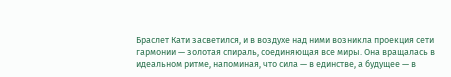Браслет Кати засветился, и в воздухе над ними возникла проекция сети гармонии — золотая спираль, соединяющая все миры. Она вращалась в идеальном ритме, напоминая, что сила — в единстве, а будущее — в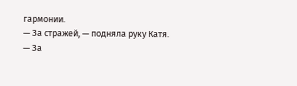гармонии.
— За стражей, — подняла руку Катя.
— За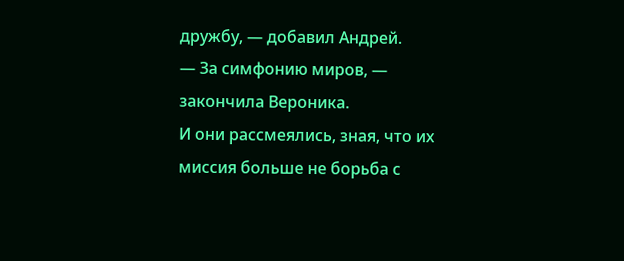дружбу, — добавил Андрей.
— За симфонию миров, — закончила Вероника.
И они рассмеялись, зная, что их миссия больше не борьба с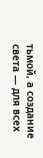тьмой, а создание света — для всех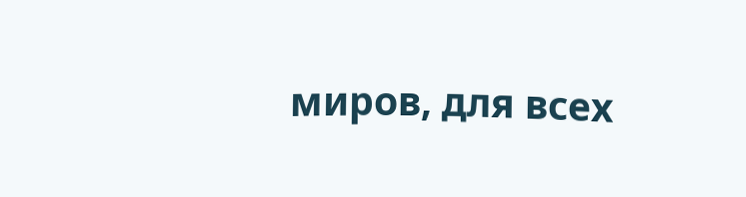миров, для всех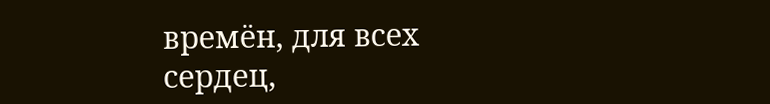времён, для всех сердец,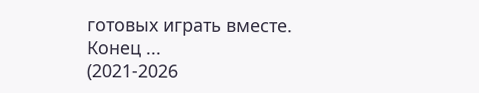готовых играть вместе.
Конец ...
(2021-2026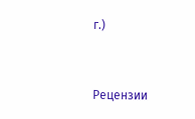г.)


Рецензии